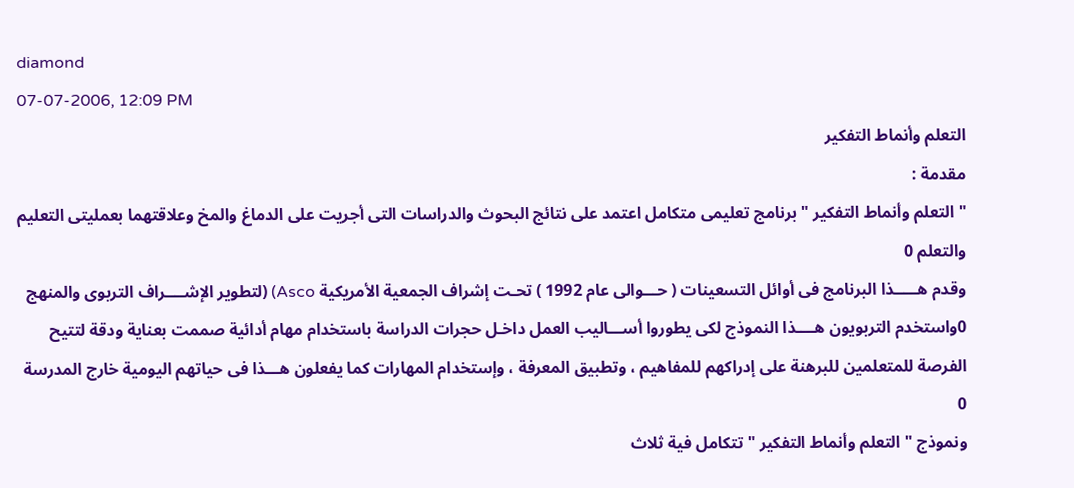diamond
07-07-2006, 12:09 PM
التعلم وأنماط التفكير
مقدمة :
" التعلم وأنماط التفكير " برنامج تعليمى متكامل اعتمد على نتائج البحوث والدراسات التى أجريت على الدماغ والمخ وعلاقتهما بعمليتى التعليم والتعلم 0
وقدم هـــــذا البرنامج فى أوائل التسعينات ( حـــوالى عام 1992 ) تحـت إشراف الجمعية الأمريكية Asco) (لتطوير الإشــــراف التربوى والمنهج 0واستخدم التربويون هــــذا النموذج لكى يطوروا أســـاليب العمل داخـل حجرات الدراسة باستخدام مهام أدائية صممت بعناية ودقة لتتيح الفرصة للمتعلمين للبرهنة على إدراكهم للمفاهيم ، وتطبيق المعرفة ، وإستخدام المهارات كما يفعلون هـــذا فى حياتهم اليومية خارج المدرسة 0
ونموذج " التعلم وأنماط التفكير " تتكامل فية ثلاث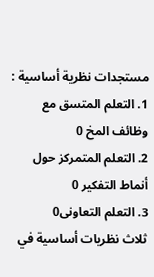مستجدات نظرية أساسية :
1. التعلم المتسق مع وظائف المخ 0
2. التعلم المتمركز حول أنماط التفكير 0
3. التعلم التعاونى0
ثلاث نظريات أساسية في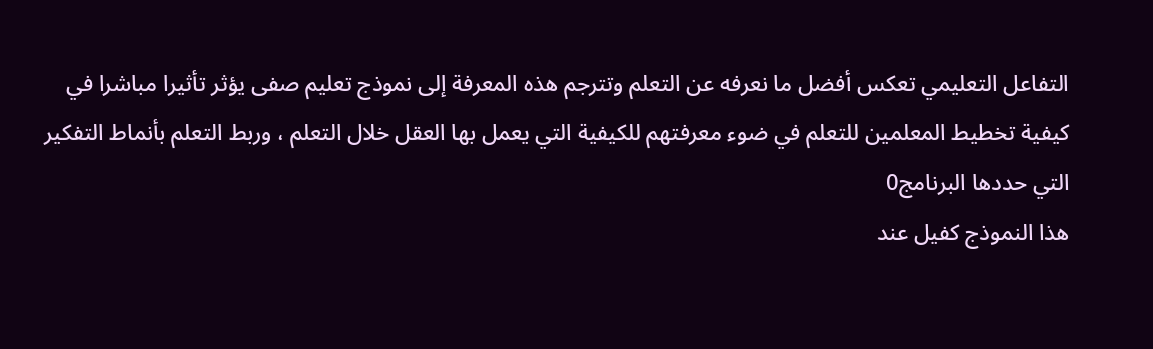التفاعل التعليمي تعكس أفضل ما نعرفه عن التعلم وتترجم هذه المعرفة إلى نموذج تعليم صفى يؤثر تأثيرا مباشرا في كيفية تخطيط المعلمين للتعلم في ضوء معرفتهم للكيفية التي يعمل بها العقل خلال التعلم ، وربط التعلم بأنماط التفكير التي حددها البرنامج0
هذا النموذج كفيل عند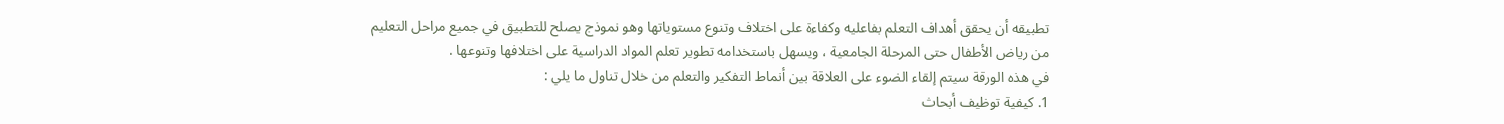تطبيقه أن يحقق أهداف التعلم بفاعليه وكفاءة على اختلاف وتنوع مستوياتها وهو نموذج يصلح للتطبيق في جميع مراحل التعليم من رياض الأطفال حتى المرحلة الجامعية ، ويسهل باستخدامه تطوير تعلم المواد الدراسية على اختلافها وتنوعها .
في هذه الورقة سيتم إلقاء الضوء على العلاقة بين أنماط التفكير والتعلم من خلال تناول ما يلي :
1. كيفية توظيف أبحاث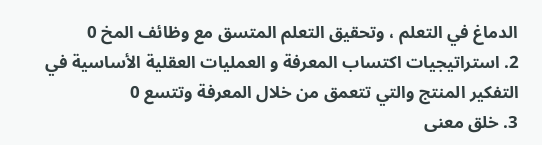الدماغ في التعلم ، وتحقيق التعلم المتسق مع وظائف المخ 0
2. استراتيجيات اكتساب المعرفة و العمليات العقلية الأساسية في التفكير المنتج والتي تتعمق من خلال المعرفة وتتسع 0
3. خلق معنى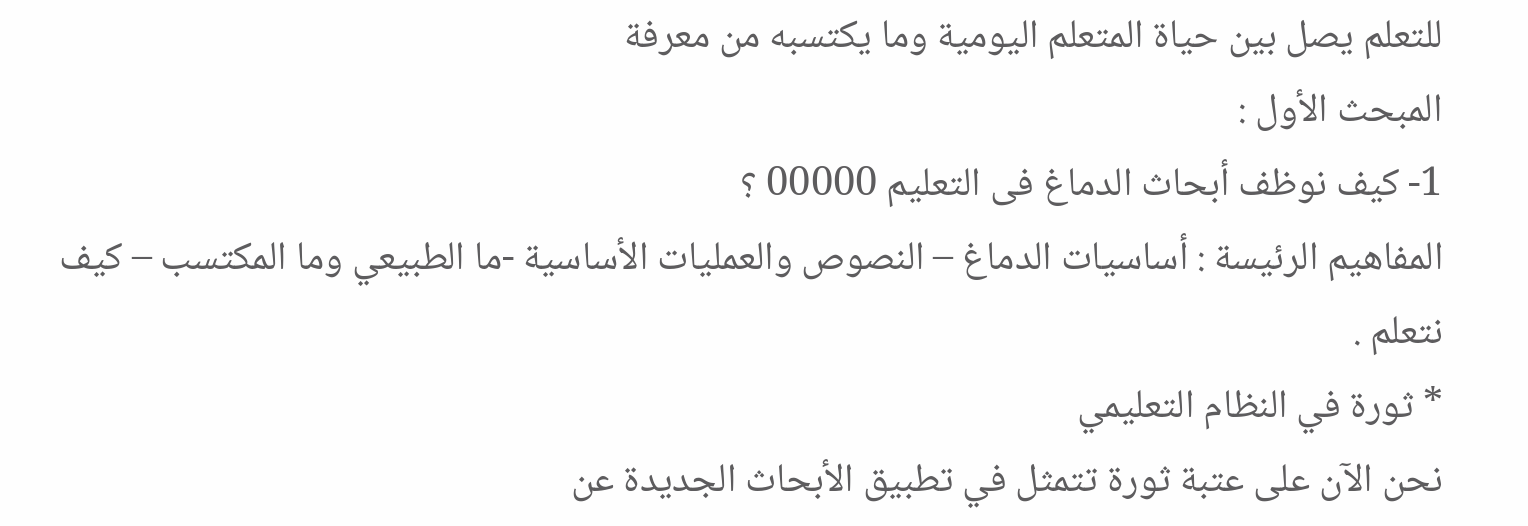للتعلم يصل بين حياة المتعلم اليومية وما يكتسبه من معرفة
المبحث الأول :
1- كيف نوظف أبحاث الدماغ فى التعليم 00000 ؟
المفاهيم الرئيسة : أساسيات الدماغ – النصوص والعمليات الأساسية -ما الطبيعي وما المكتسب – كيف نتعلم .
* ثورة في النظام التعليمي
نحن الآن على عتبة ثورة تتمثل في تطبيق الأبحاث الجديدة عن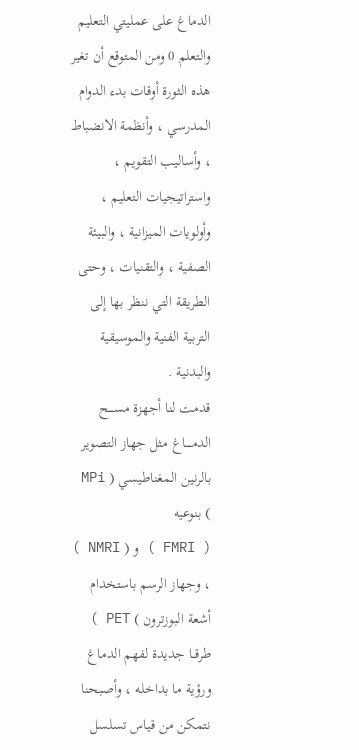الدماغ على عمليتي التعليم والتعلم 0 ومن المتوقع أن تغير هذه الثورة أوقات بدء الدوام المدرسي ، وأنظمة الانضباط ، وأساليب التقويم ، واستراتيجيات التعليم ، وأولويات الميزانية ، والبيئة الصفية ، والتقنيات ، وحتى الطريقة التي ننظر بها إلى التربية الفنية والموسيقية والبدنية .
قدمت لنا أجهزة مســــح الدمـــــاغ مثل جهاز التصوير بالرنين المغناطيسي ( MPi ) بنوعيه
( FMRI ) و ( NMRI ) ، وجهاز الرسم باستخدام أشعة البوزترون ) PET ) طرقــا جديدة لفهم الدماغ ورؤية ما بداخله ، وأصبحنا نتمكن من قياس تسلسل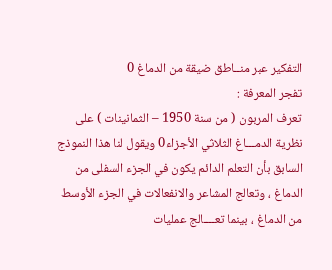التفكير عبر منــاطق ضيقة من الدماغ 0
تفجر المعرفة :
تعرف المربون ( من سنة 1950 – الثمانينات ) على نظرية الدمـــاغ الثلاثي الأجزاء0 ويقول لنا هذا النموذج السابق بأن التعلم الدائم يكون في الجزء السفلى من الدماغ ، وتعالج المشاعر والانفعالات في الجزء الأوسط من الدماغ ، بينما تعــــالج عمليات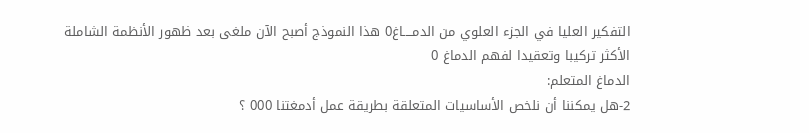التفكير العليا في الجزء العلوي من الدمــــاغ0 هذا النموذج أصبح الآن ملغى بعد ظهور الأنظمة الشاملة الأكثر تركيبا وتعقيدا لفهم الدماغ 0
الدماغ المتعلم:
2-هل يمكننا أن نلخص الأساسيات المتعلقة بطريقة عمل أدمغتنا 000 ؟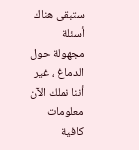ستبقى هناك أسئلة مجهولة حول الدماغ ، غير أننا نملك الآن معلومات كافية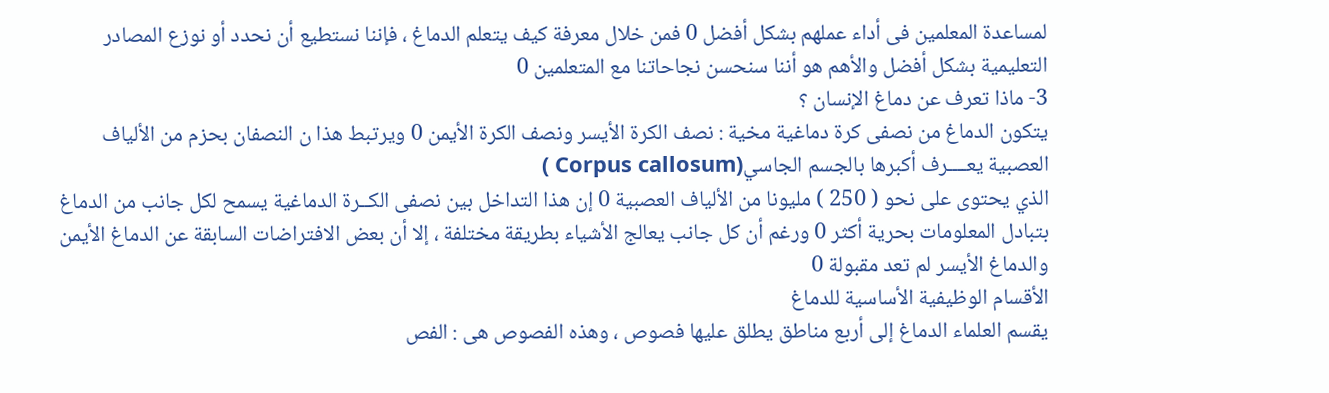لمساعدة المعلمين فى أداء عملهم بشكل أفضل 0 فمن خلال معرفة كيف يتعلم الدماغ ، فإننا نستطيع أن نحدد أو نوزع المصادر التعليمية بشكل أفضل والأهم هو أننا سنحسن نجاحاتنا مع المتعلمين 0
3- ماذا تعرف عن دماغ الإنسان ؟
يتكون الدماغ من نصفى كرة دماغية مخية : نصف الكرة الأيسر ونصف الكرة الأيمن 0 ويرتبط هذا ن النصفان بحزم من الألياف العصبية يعــــرف أكبرها بالجسم الجاسي(Corpus callosum )
الذي يحتوى على نحو ( 250 ) مليونا من الألياف العصبية 0 إن هذا التداخل بين نصفى الكــرة الدماغية يسمح لكل جانب من الدماغ بتبادل المعلومات بحرية أكثر 0 ورغم أن كل جانب يعالج الأشياء بطريقة مختلفة ، إلا أن بعض الافتراضات السابقة عن الدماغ الأيمن والدماغ الأيسر لم تعد مقبولة 0
الأقسام الوظيفية الأساسية للدماغ
يقسم العلماء الدماغ إلى أربع مناطق يطلق عليها فصوص ، وهذه الفصوص هى : الفص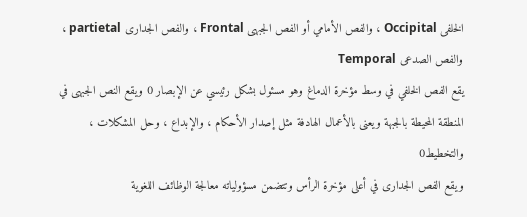الخلفى Occipital ، والفص الأمامي أو الفص الجبهى Frontal ، والفص الجدارى partietal ، والفص الصدعى Temporal
يقع الفص الخلفي في وسط مؤخرة الدماغ وهو مسئول بشكل رئيسي عن الإبصار 0 ويقع النص الجبهى في المنطقة المحيطة بالجبهة ويعنى بالأعمال الهادفة مثل إصدار الأحكام ، والإبداع ، وحل المشكلات ، والتخطيط0
ويقع الفص الجدارى في أعلى مؤخرة الرأس وتتضمن مسؤولياته معالجة الوظائف اللغوية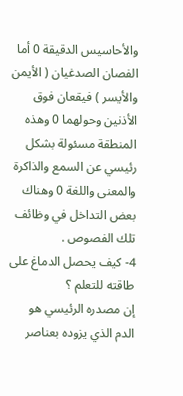والأحاسيس الدقيقة 0 أما الفصان الصدغيان ( الأيمن والأيسر ) فيقعان فوق الأذنين وحولهما 0 وهذه المنطقة مسئولة بشكل رئيسي عن السمع والذاكرة والمعنى واللغة 0 وهناك بعض التداخل في وظائف تلك الفصوص .
4- كيف يحصل الدماغ على طاقته للتعلم ؟
إن مصدره الرئيسي هو الدم الذي يزوده بعناصر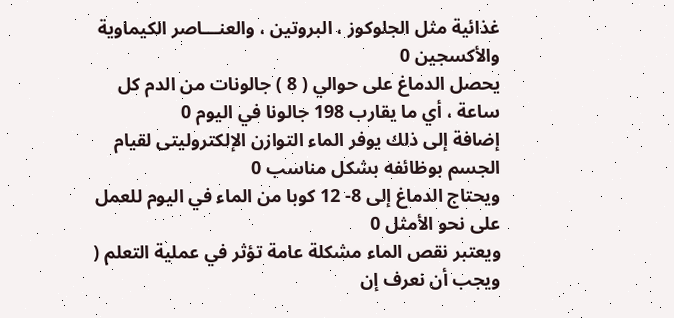غذائية مثل الجلوكوز ، البروتين ، والعنـــاصر الكيماوية والأكسجين 0
يحصل الدماغ على حوالي ( 8 ) جالونات من الدم كل ساعة ، أي ما يقارب 198 جالونا في اليوم 0
إضافة إلى ذلك يوفر الماء التوازن الإلكتروليتى لقيام الجسم بوظائفه بشكل مناسب 0
ويحتاج الدماغ إلى 8- 12 كوبا من الماء في اليوم للعمل على نحو الأمثل 0
ويعتبر نقص الماء مشكلة عامة تؤثر في عملية التعلم ( ويجب أن نعرف إن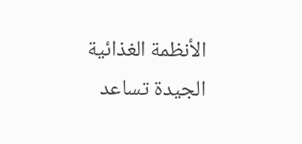الأنظمة الغذائية الجيدة تساعد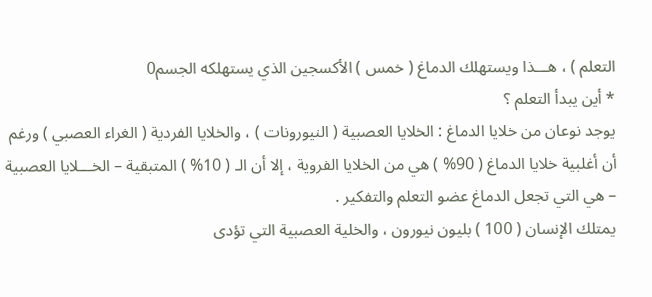التعلم ) ، هـــذا ويستهلك الدماغ ( خمس ) الأكسجين الذي يستهلكه الجسم0
* أين يبدأ التعلم ؟
يوجد نوعان من خلايا الدماغ : الخلايا العصبية ( النيورونات ) ، والخلايا الفردية ( الغراء العصبي ) ورغم أن أغلبية خلايا الدماغ ( 90% ) هي من الخلايا الفروية ، إلا أن الـ ( 10% ) المتبقية – الخـــلايا العصبية – هي التي تجعل الدماغ عضو التعلم والتفكير .
يمتلك الإنسان ( 100 ) بليون نيورون ، والخلية العصبية التي تؤدى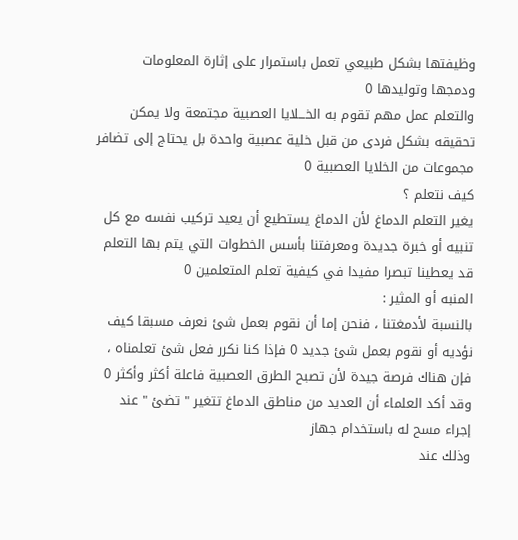وظيفتها بشكل طبيعي تعمل باستمرار على إثارة المعلومات ودمجها وتوليدها 0
والتعلم عمل مهم تقوم به الخـــلايا العصبية مجتمعة ولا يمكن تحقيقه بشكل فردى من قبل خلية عصبية واحدة بل يحتاج إلى تضافر مجموعات من الخلايا العصبية 0
كيف نتعلم ؟
يغير التعلم الدماغ لأن الدماغ يستطيع أن يعيد تركيب نفسه مع كل تنبيه أو خبرة جديدة ومعرفتنا بأسس الخطوات التي يتم بها التعلم قد يعطينا تبصرا مفيدا في كيفية تعلم المتعلمين 0
المنبه أو المثير :
بالنسبة لأدمغتنا ، فنحن إما أن نقوم بعمل شئ نعرف مسبقا كيف نؤديه أو نقوم بعمل شئ جديد 0 فإذا كنا نكرر فعل شئ تعلمناه ، فإن هناك فرصة جيدة لأن تصبح الطرق العصبية فاعلة أكثر وأكثر 0
وقد أكد العلماء أن العديد من مناطق الدماغ تتغير " تضئ " عند إجراء مسح له باستخدام جهاز
وذلك عند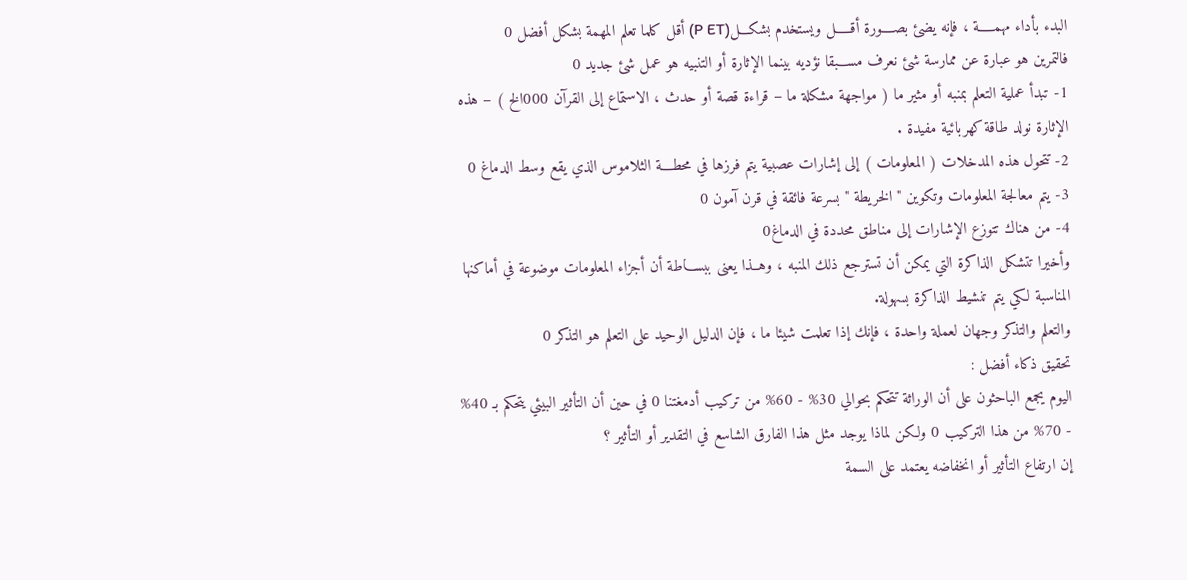البدء بأداء مهمـــــة ، فإنه يضئ بصــــورة أقـــــل ويستخدم بشكـــل(P ET) أقل كلما تعلم المهمة بشكل أفضل 0
فالتمرين هو عبارة عن ممارسة شئ نعرف مســـبقا نؤديه بينما الإثارة أو التنبيه هو عمل شئ جديد 0
1- تبدأ عملية التعلم بمنبه أو مثير ما ( مواجهة مشكلة ما – قراءة قصة أو حدث ، الاستماع إلى القرآن 000الخ ) – هذه الإثارة نولد طاقة كهربائية مفيدة .
2- تتحول هذه المدخلات ( المعلومات ) إلى إشارات عصبية يتم فرزها في محطــــة الثلاموس الذي يقع وسط الدماغ 0
3- يتم معالجة المعلومات وتكوين " الخريطة " بسرعة فائقة في قرن آمون 0
4- من هناك تتوزع الإشارات إلى مناطق محددة في الدماغ0
وأخيرا تتشكل الذاكرة التي يمكن أن تسترجع ذلك المنبه ، وهــذا يعنى ببســـاطة أن أجزاء المعلومات موضوعة في أماكنها المناسبة لكي يتم تنشيط الذاكرة بسهولة.
والتعلم والتذكر وجهان لعملة واحدة ، فإنك إذا تعلمت شيئا ما ، فإن الدليل الوحيد على التعلم هو التذكر 0
تحقيق ذكاء أفضل :
اليوم يجمع الباحثون على أن الوراثة تتحكم بحوالي 30% - 60% من تركيب أدمغتنا 0 في حين أن التأثير البيئي يتحكم بـ 40% - 70% من هذا التركيب 0 ولكن لماذا يوجد مثل هذا الفارق الشاسع في التقدير أو التأثير ؟
إن ارتفاع التأثير أو انخفاضه يعتمد على السمة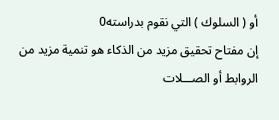أو ( السلوك ) التي نقوم بدراسته0
إن مفتاح تحقيق مزيد من الذكاء هو تنمية مزيد من الروابط أو الصـــلات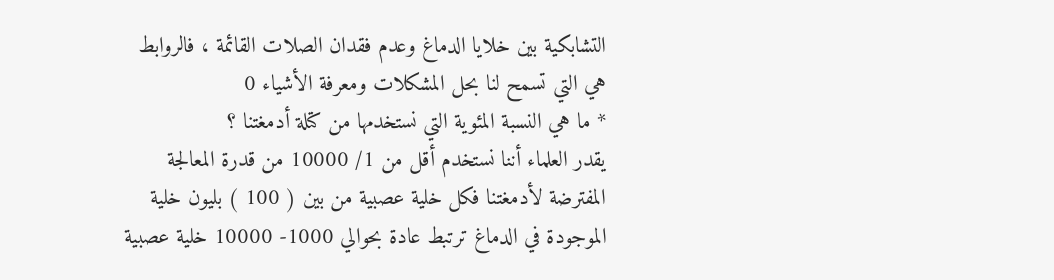التشابكية بين خلايا الدماغ وعدم فقدان الصلات القائمة ، فالروابط هي التي تسمح لنا بحل المشكلات ومعرفة الأشياء 0
* ما هي النسبة المئوية التي نستخدمها من كتلة أدمغتنا ؟
يقدر العلماء أننا نستخدم أقل من 1/ 10000 من قدرة المعالجة المفترضة لأدمغتنا فكل خلية عصبية من بين ( 100 ) بليون خلية الموجودة في الدماغ ترتبط عادة بحوالي 1000- 10000 خلية عصبية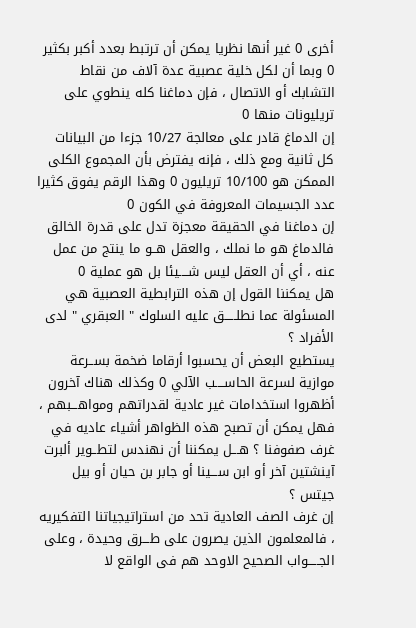أخرى 0 غير أنها نظريا يمكن أن ترتبط بعدد أكبر بكثير 0 وبما أن لكل خلية عصبية عدة آلاف من نقاط التشابك أو الاتصال ، فإن دماغنا كله ينطوي على تريليونات منها 0
إن الدماغ قادر على معالجة 10/27 جزءا من البيانات كل ثانية ومع ذلك ، فإنه يفترض بأن المجموع الكلى الممكن هو 10/100 تريليون 0 وهذا الرقم يفوق كثيرا عدد الجسيمات المعروفة في الكون 0
إن دماغنا في الحقيقة معجزة تدل على قدرة الخالق فالدماغ هو ما نملك ، والعقل هــو ما ينتج من عمل عنه ، أي أن العقل ليس شــــيئا بل هو عملية 0
هل يمكننا القول إن هذه الترابطية العصبية هي المسئولة عما نطلـــــق عليه السلوك " العبقري " لدى الأفراد ؟
يستطيع البعض أن يحسبوا أرقاما ضخمة بســرعة موازية لسرعة الحاســــب الآلي 0 وكذلك هناك آخرون أظهروا استخدامات غير عادية لقدراتهم ومواهـــبهم ، فهل يمكن أن تصبح هذه الظواهر أشياء عاديه في غرف صفوفنا ؟ هـــل يمكننا أن نهندس لتطــوير ألبرت آينشتين آخر أو ابن ســـينا أو جابر بن حيان أو بيل جيتس ؟
إن غرف الصف العادية تحد من استراتيجياتنا التفكيريه ، فالمعلمون الذين يصرون على طـــرق وحيدة ، وعلى الجـــــواب الصحيح الاوحد هم فى الواقع لا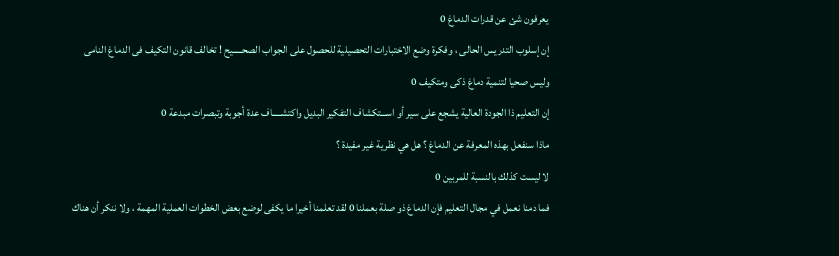يعرفون شئ عن قدرات الدماغ 0
إن إسلوب التدريس الحالى ، وفكرة وضع الاختبارات التحصيلية للحصول على الجواب الصحـــــيح ! تخالف قانون التكيف فى الدماغ النامى وليس صحيا لتنمية دماغ ذكى ومتكيف 0
إن التعليم ذا الجودة العالية يشجع على سير أو اســـتكشاف التفكير البديل واكتشـــــاف عدة أجوبة وتبصرات مبدعة 0
ماذا سنفعل بهذه المعرفة عن الدماغ ؟ هل هي نظرية غير مفيدة ؟
لا ليست كذلك بالنسبة للمربين 0
فما دمنا نعمل في مجال التعليم فإن الدماغ ذو صلة بعملنا 0 لقد تعلمنا أخيرا ما يكفى لوضع بعض الخطوات العملية المهمة ، ولا ننكر أن هناك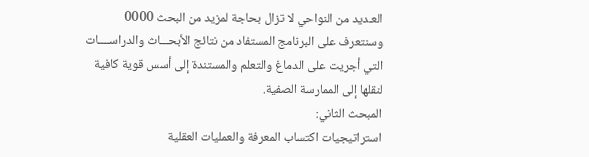العـديد من النواحي لا تزال بحاجة لمزيد من البحث 0000
وسنتعرف على البرنامج المستفاد من نتائج الأبحـــاث والدراســــات التي أجريت على الدماغ والتعلم والمستندة إلى أسس قوية كافية لنقلها إلى الممارسة الصفية.
المبحث الثاني:
استراتيجيات اكتساب المعرفة والعمليات العقلية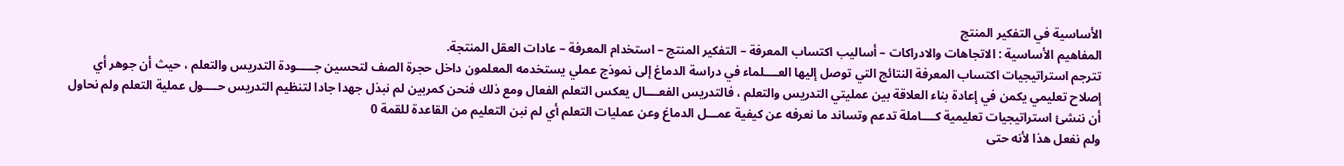الأساسية في التفكير المنتج
المفاهيم الأساسية : الاتجاهات والادراكات – أساليب اكتساب المعرفة – التفكير المنتج – استخدام المعرفة – عادات العقل المنتجة.
تترجم استراتيجيات اكتساب المعرفة النتائج التي توصل إليها العــــلماء في دراسة الدماغ إلى نموذج عملي يستخدمه المعلمون داخل حجرة الصف لتحسين جـــــودة التدريس والتعلم ، حيث أن جوهر أي إصلاح تعليمي يكمن في إعادة بناء العلاقة بين عمليتي التدريس والتعلم ، فالتدريس الفعــــال يعكس التعلم الفعال ومع ذلك فنحن كمربين لم نبذل جهدا جادا لتنظيم التدريس حــــول عملية التعلم ولم نحاول أن ننشئ استراتيجيات تعليمية كــــاملة تدعم وتساند ما نعرفه عن كيفية عمـــل الدماغ وعن عمليات التعلم أي لم نبن التعليم من القاعدة للقمة 0
ولم نفعل هذا لأنه حتى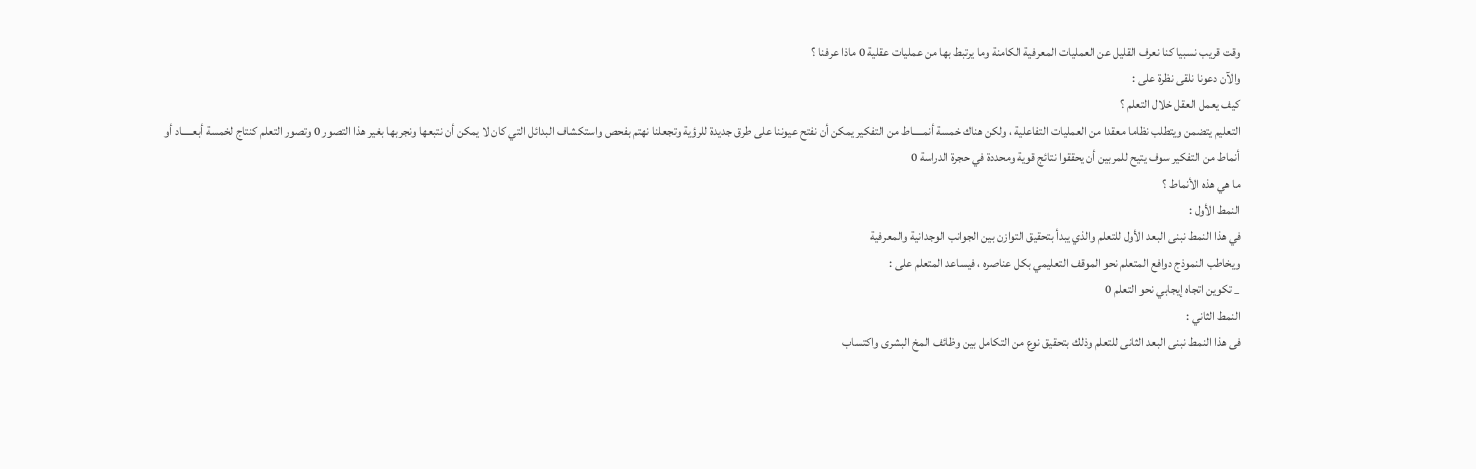وقت قريب نسبيا كنا نعرف القليل عن العمليات المعرفية الكامنة وما يرتبط بها من عمليات عقلية 0 ماذا عرفنا ؟
والآن دعونا نلقى نظرة على :
كيف يعمل العقل خلال التعلم ؟
التعليم يتضمن ويتطلب نظاما معقدا من العمليات التفاعلية ، ولكن هناك خمسة أنمـــــاط من التفكير يمكن أن نفتح عيوننا على طرق جديدة للرؤية وتجعلنا نهتم بفحص واستكشاف البدائل التي كان لا يمكن أن نتبعها ونجربها بغير هذا التصور 0 وتصور التعلم كنتاج لخمسة أبعـــــاد أو أنماط من التفكير سوف يتيح للمربين أن يحققوا نتائج قوية ومحددة في حجرة الدراسة 0
ما هي هذه الأنماط ؟
النمط الأول :
في هذا النمط نبنى البعد الأول للتعلم والذي يبدأ بتحقيق التوازن بين الجوانب الوجدانية والمعرفية
ويخاطب النموذج دوافع المتعلم نحو الموقف التعليمي بكل عناصره ، فيساعد المتعلم على :
_ تكوين اتجاه إيجابي نحو التعلم 0
النمط الثاني :
فى هذا النمط نبنى البعد الثانى للتعلم وذلك بتحقيق نوع من التكامل بين وظائف المخ البشرى واكتساب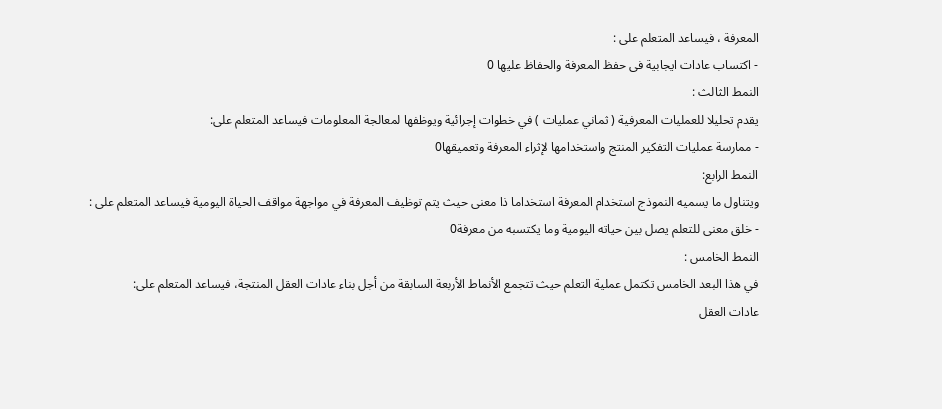المعرفة ، فيساعد المتعلم على :
- اكتساب عادات ايجابية فى حفظ المعرفة والحفاظ عليها 0
النمط الثالث :
يقدم تحليلا للعمليات المعرفية ( ثماني عمليات ) في خطوات إجرائية ويوظفها لمعالجة المعلومات فيساعد المتعلم على:
- ممارسة عمليات التفكير المنتج واستخدامها لإثراء المعرفة وتعميقها0
النمط الرابع:
ويتناول ما يسميه النموذج استخدام المعرفة استخداما ذا معنى حيث يتم توظيف المعرفة في مواجهة مواقف الحياة اليومية فيساعد المتعلم على :
- خلق معنى للتعلم يصل بين حياته اليومية وما يكتسبه من معرفة0
النمط الخامس :
في هذا البعد الخامس تكتمل عملية التعلم حيث تتجمع الأنماط الأربعة السابقة من أجل بناء عادات العقل المنتجة، فيساعد المتعلم على:
عادات العقل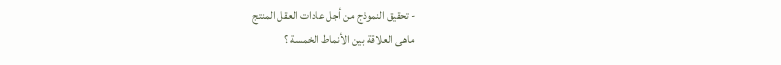- تحقيق النموذج من أجل عادات العقل المنتج
ماهى العلاقة بين الأنماط الخمسة ؟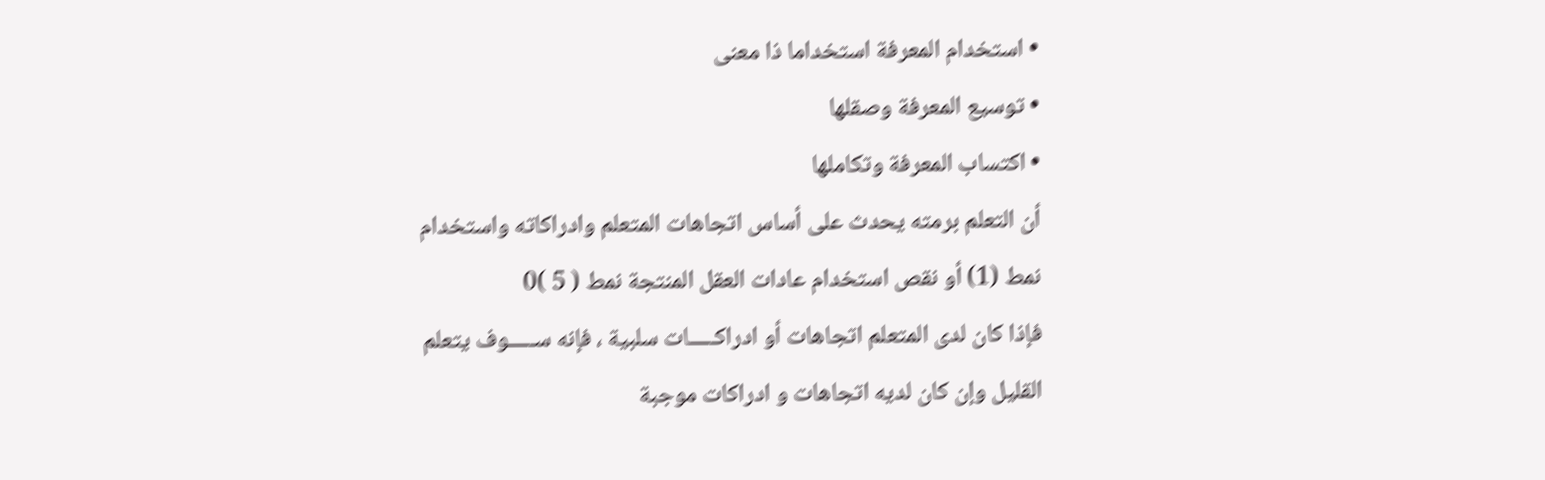• استخدام المعرفة استخداما ذا معنى
• توسيع المعرفة وصقلها
• اكتساب المعرفة وتكاملها
أن التعلم برمته يحدث على أساس اتجاهات المتعلم وادراكاته واستخدام نمط (1) أو نقص استخدام عادات العقل المنتجة نمط ( 5 )0
فإذا كان لدى المتعلم اتجاهات أو ادراكـــــات سلبية ، فإنه ســـــوف يتعلم القليل وإن كان لديه اتجاهات و ادراكات موجبة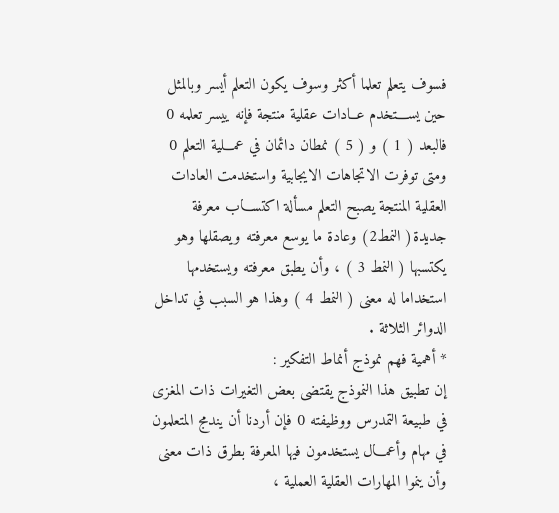فسوف يتعلم تعلما أكثر وسوف يكون التعلم أيسر وبالمثل حين يســــتخدم عــادات عقلية منتجة فإنه ييسر تعلمه 0 فالبعد ( 1 ) و ( 5 ) نمطان دائمان في عمـــلية التعلم 0 ومتى توفرت الاتجاهات الايجابية واستخدمت العادات العقلية المنتجة يصبح التعلم مسألة اكتســـاب معرفة جديدة( النمط2) وعادة ما يوسع معرفته ويصقلها وهو يكتسبها ( النمط 3 ) ، وأن يطبق معرفته ويستخدمها استخداما له معنى ( النمط 4 ) وهذا هو السبب في تداخل الدوائر الثلاثة .
* أهمية فهم نموذج أنماط التفكير :
إن تطبيق هذا النموذج يقتضى بعض التغيرات ذات المغزى في طبيعة التمدرس ووظيفته 0 فإن أردنا أن يندمج المتعلمون في مهام وأعمـــال يستخدمون فيها المعرفة بطرق ذات معنى وأن ينموا المهارات العقلية العملية ،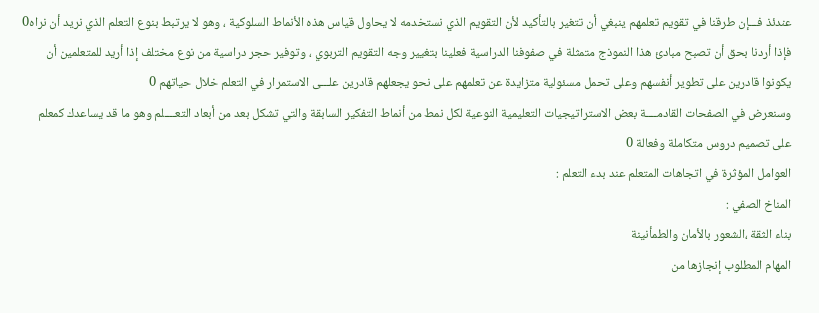عندئذ فـــإن طرقنا في تقويم تعلمهم ينبغي أن تتغير بالتأكيد لأن التقويم الذي نستخدمه لا يحاول قياس هذه الأنماط السلوكية ، وهو لا يرتبط بنوع التعلم الذي نريد أن نراه0
فإذا أردنا بحق أن تصبح مبادئ هذا النموذج متمثلة في صفوفنا الدراسية فعلينا بتغيير وجه التقويم التربوي ، وتوفير حجر دراسية من نوع مختلف إذا أريد للمتعلمين أن يكونوا قادرين على تطوير أنفسهم وعلى تحمل مسئولية متزايدة عن تعلمهم على نحو يجعلهم قادرين علـــى الاستمرار في التعلم خلال حياتهم 0
وسنعرض في الصفحات القادمــــة بعض الاستراتيجيات التعليمية النوعية لكل نمط من أنماط التفكير السابقة والتي تشكل بعد من أبعاد التعــــلم وهو ما قد يساعدك كمعلم على تصميم دروس متكاملة وفعالة 0
العوامل المؤثرة في اتجاهات المتعلم عند بدء التعلم :
المناخ الصفي :
بناء الثقة ،الشعور بالأمان والطمأنينة
المهام المطلوب إنجازها من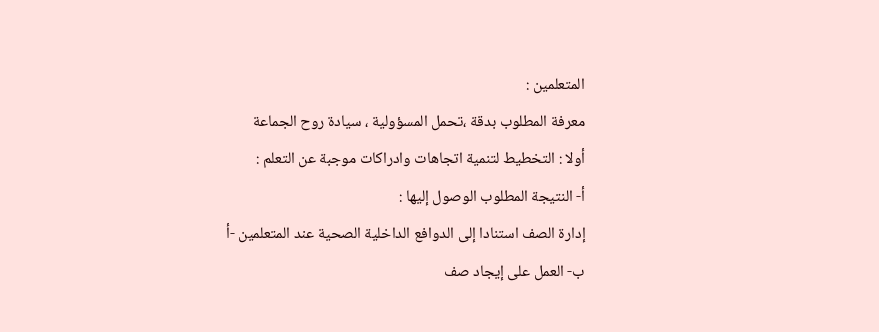المتعلمين :
معرفة المطلوب بدقة ،تحمل المسؤولية ، سيادة روح الجماعة
أولا : التخطيط لتنمية اتجاهات وادراكات موجبة عن التعلم :
أ- النتيجة المطلوب الوصول إليها :
إدارة الصف استنادا إلى الدوافع الداخلية الصحية عند المتعلمين -أ
ب- العمل على إيجاد صف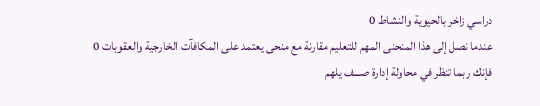دراسي زاخر بالحيوية والنشاط 0
عندما نصل إلى هذا المنحنى المهم للتعليم مقارنة مع منحى يعتمد على المكافآت الخارجية والعقوبات 0
فإنك ربما تنظر في محاولة إدارة صـــف يلهم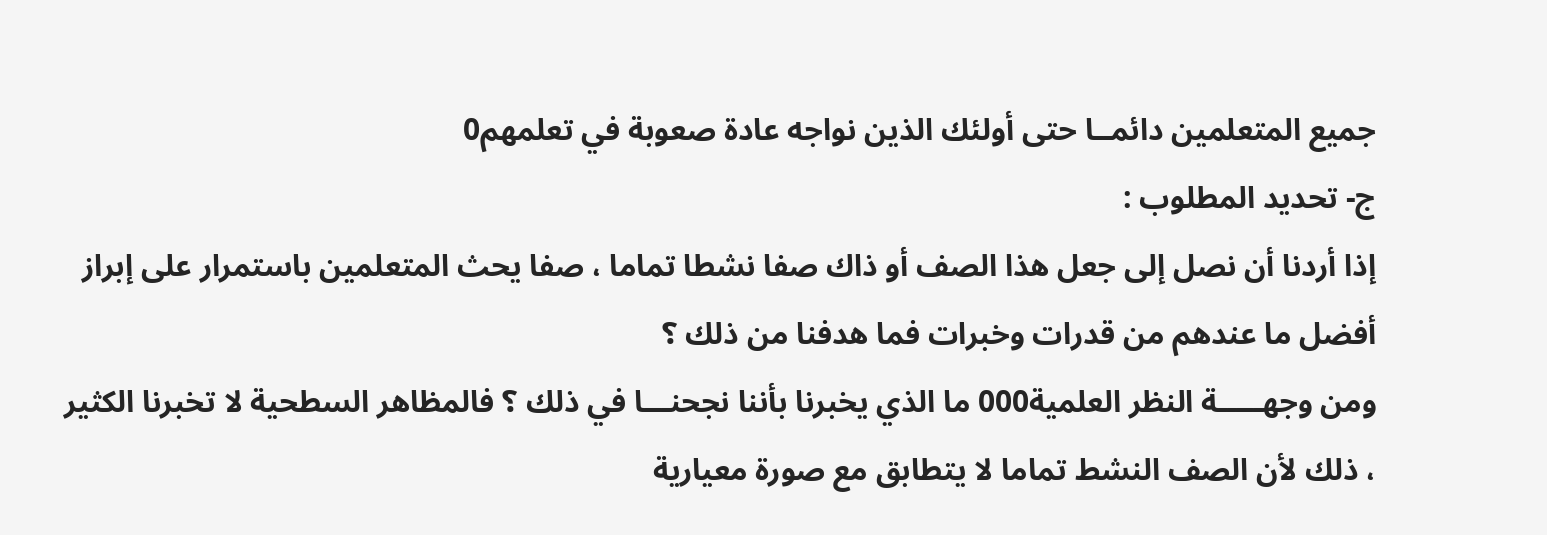جميع المتعلمين دائمــا حتى أولئك الذين نواجه عادة صعوبة في تعلمهم0
ج- تحديد المطلوب :
إذا أردنا أن نصل إلى جعل هذا الصف أو ذاك صفا نشطا تماما ، صفا يحث المتعلمين باستمرار على إبراز أفضل ما عندهم من قدرات وخبرات فما هدفنا من ذلك ؟
ومن وجهـــــة النظر العلمية000 ما الذي يخبرنا بأننا نجحنـــا في ذلك ؟ فالمظاهر السطحية لا تخبرنا الكثير ، ذلك لأن الصف النشط تماما لا يتطابق مع صورة معيارية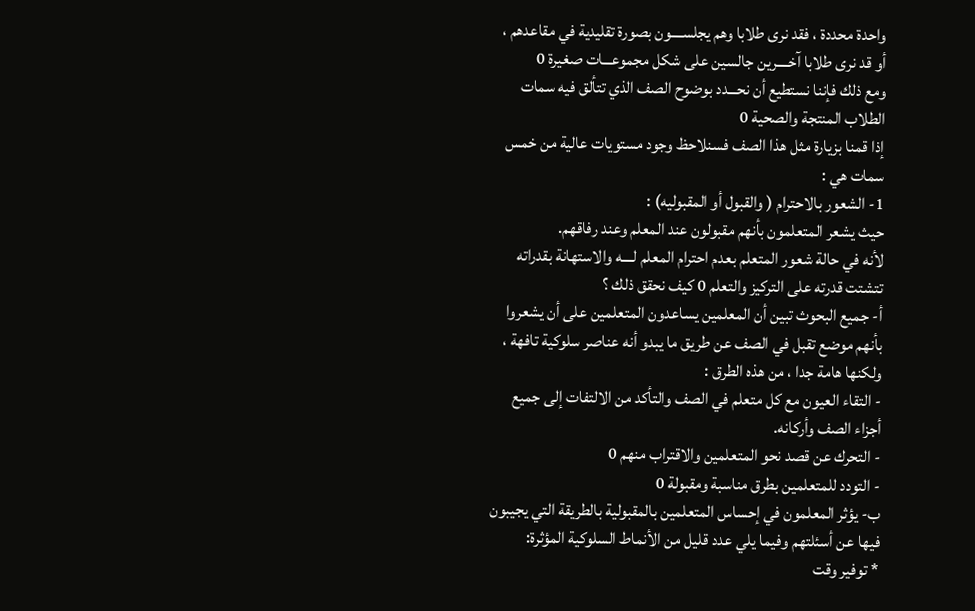واحدة محددة ، فقد نرى طلابا وهم يجلســــون بصورة تقليدية في مقاعدهم ، أو قد نرى طلابا آخــــرين جالسين على شكل مجموعـــات صغيرة 0
ومع ذلك فإننا نستطيع أن نحـــدد بوضوح الصف الذي تتألق فيه سمات الطلاب المنتجة والصحية 0
إذا قمنا بزيارة مثل هذا الصف فسنلاحظ وجود مستويات عالية من خمس سمات هي :
1- الشعور بالاحترام ( والقبول أو المقبوليه) :
حيث يشعر المتعلمون بأنهم مقبولون عند المعلم وعند رفاقهم.
لأنه في حالة شعور المتعلم بعدم احترام المعلم لــــه والاستهانة بقدراته تتشتت قدرته على التركيز والتعلم 0 كيف نحقق ذلك ؟
أ- جميع البحوث تبين أن المعلمين يساعدون المتعلمين على أن يشعروا بأنهم موضع تقبل في الصف عن طريق ما يبدو أنه عناصر سلوكية تافهة ، ولكنها هامة جدا ، من هذه الطرق :
- التقاء العيون مع كل متعلم في الصف والتأكد من الالتفات إلى جميع أجزاء الصف وأركانه.
- التحرك عن قصد نحو المتعلمين والاقتراب منهم 0
- التودد للمتعلمين بطرق مناسبة ومقبولة 0
ب- يؤثر المعلمون في إحساس المتعلمين بالمقبولية بالطريقة التي يجيبون فيها عن أسئلتهم وفيما يلي عدد قليل من الأنماط السلوكية المؤثرة:
* توفير وقت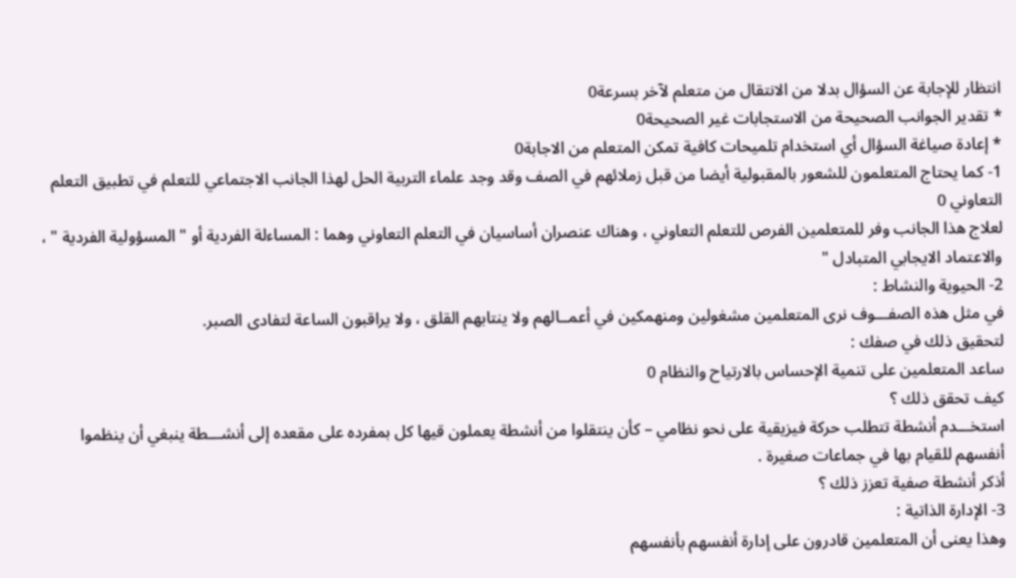انتظار للإجابة عن السؤال بدلا من الانتقال من متعلم لآخر بسرعة0
* تقدير الجوانب الصحيحة من الاستجابات غير الصحيحة0
* إعادة صياغة السؤال أي استخدام تلميحات كافية تمكن المتعلم من الاجابة0
1- كما يحتاج المتعلمون للشعور بالمقبولية أيضا من قبل زملائهم في الصف وقد وجد علماء التربية الحل لهذا الجانب الاجتماعي للتعلم في تطبيق التعلم التعاوني 0
لعلاج هذا الجانب وفر للمتعلمين الفرص للتعلم التعاوني ، وهناك عنصران أساسيان في التعلم التعاوني وهما : المساءلة الفردية أو " المسؤولية الفردية " ، والاعتماد الايجابي المتبادل "
2- الحيوية والنشاط :
في مثل هذه الصفـــوف نرى المتعلمين مشغولين ومنهمكين في أعمــالهم ولا ينتابهم القلق ، ولا يراقبون الساعة لتفادى الصبر.
لتحقيق ذلك في صفك :
ساعد المتعلمين على تنمية الإحساس بالارتياح والنظام 0
كيف تحقق ذلك ؟
استخـــدم أنشطة تتطلب حركة فيزيقية على نحو نظامي – كأن ينتقلوا من أنشطة يعملون قيها كل بمفرده على مقعده إلى أنشـــطة ينبغي أن ينظموا أنفسهم للقيام بها في جماعات صغيرة .
أذكر أنشطة صفية تعزز ذلك ؟
3- الإدارة الذاتية :
وهذا يعنى أن المتعلمين قادرون على إدارة أنفسهم بأنفسهم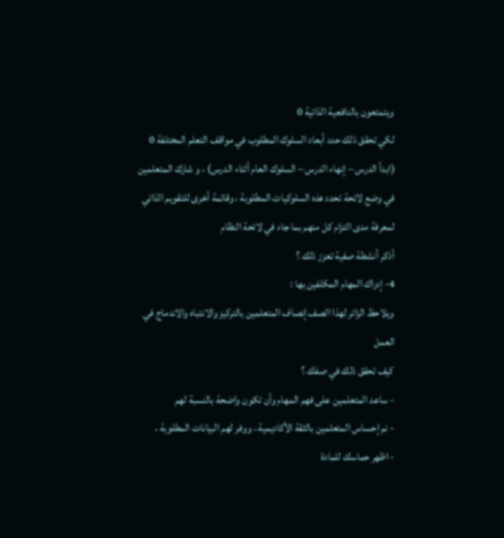ويتمتعون بالدافعية الذاتية 0
لكي تحقق ذلك حدد أبعاد السلوك المطلوب في مواقف التعلم المختلفة 0
(ابدأ الدرس – إنهاء الدرس – السلوك العام أثناء الدرس) ، و شارك المتعلمين في وضع لائحة تحدد هذه السلوكيات المطلوبة ، وقائمة أخرى للتقويم الذاتي لمعرفة مدى التزام كل منهم بما جاء في لائحة النظام
أذكر أنشطة صفية تعزز ذلك ؟
4- إدراك المهام المكلفين بها :
ويلاحظ الزائر لهذا الصف إنصاف المتعلمين بالتركيز والانتباه والاندماج في العمل
كيف تحقق ذلك في صفك ؟
- ساعد المتعلمين على فهم المهام وأن تكون واضحة بالنسبة لهم
- نم إحساس المتعلمين بالثقة الأكاديمية ، ووفر لهم البيانات المطلوبة ،
- اظهر حماسك للمادة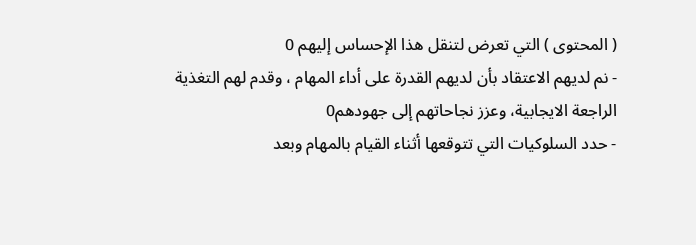( المحتوى ) التي تعرض لتنقل هذا الإحساس إليهم 0
- نم لديهم الاعتقاد بأن لديهم القدرة على أداء المهام ، وقدم لهم التغذية الراجعة الايجابية، وعزز نجاحاتهم إلى جهودهم0
- حدد السلوكيات التي تتوقعها أثناء القيام بالمهام وبعد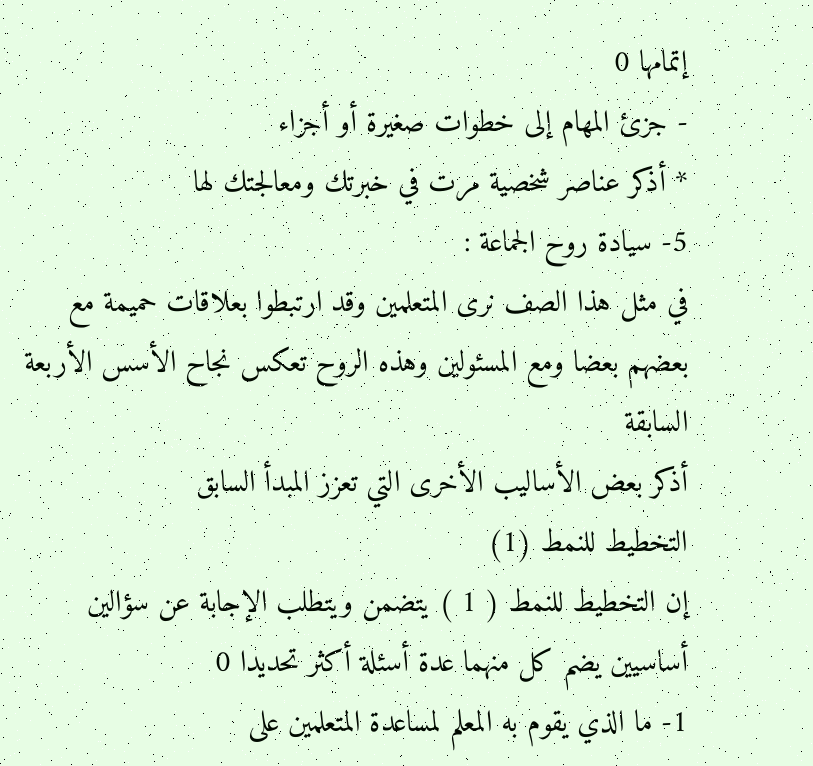إتمامها 0
- جزئ المهام إلى خطوات صغيرة أو أجزاء
* أذكر عناصر شخصية مرت في خبرتك ومعالجتك لها
5- سيادة روح الجماعة :
في مثل هذا الصف نرى المتعلمين وقد ارتبطوا بعلاقات حميمة مع بعضهم بعضا ومع المسئولين وهذه الروح تعكس نجاح الأسس الأربعة السابقة
أذكر بعض الأساليب الأخرى التي تعزز المبدأ السابق
التخطيط للنمط (1)
إن التخطيط للنمط ( 1 ) يتضمن ويتطلب الإجابة عن سؤالين أساسيين يضم كل منهما عدة أسئلة أكثر تحديدا 0
1- ما الذي يقوم به المعلم لمساعدة المتعلمين على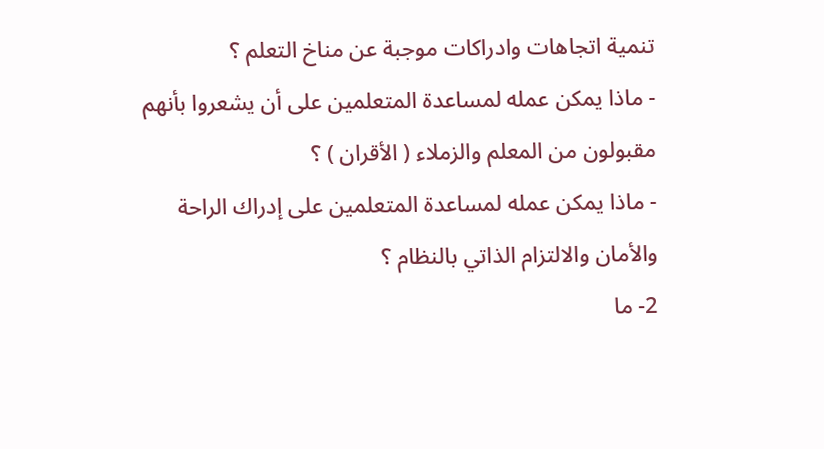تنمية اتجاهات وادراكات موجبة عن مناخ التعلم ؟
- ماذا يمكن عمله لمساعدة المتعلمين على أن يشعروا بأنهم مقبولون من المعلم والزملاء ( الأقران ) ؟
- ماذا يمكن عمله لمساعدة المتعلمين على إدراك الراحة والأمان والالتزام الذاتي بالنظام ؟
2- ما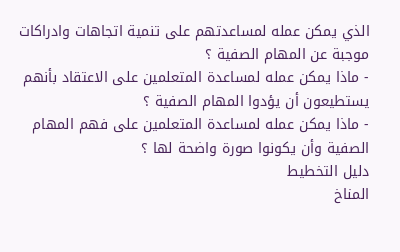الذي يمكن عمله لمساعدتهم على تنمية اتجاهات وادراكات موجبة عن المهام الصفية ؟
- ماذا يمكن عمله لمساعدة المتعلمين على الاعتقاد بأنهم يستطيعون أن يؤدوا المهام الصفية ؟
- ماذا يمكن عمله لمساعدة المتعلمين على فهم المهام الصفية وأن يكونوا صورة واضحة لها ؟
دليل التخطيط
المناخ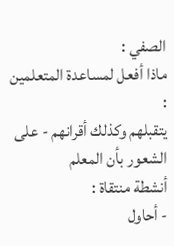الصفي :
ماذا أفعل لمساعدة المتعلمين :
يتقبلهم وكذلك أقرانهم - على الشعور بأن المعلم
أنشطة منتقاة :
- أحاول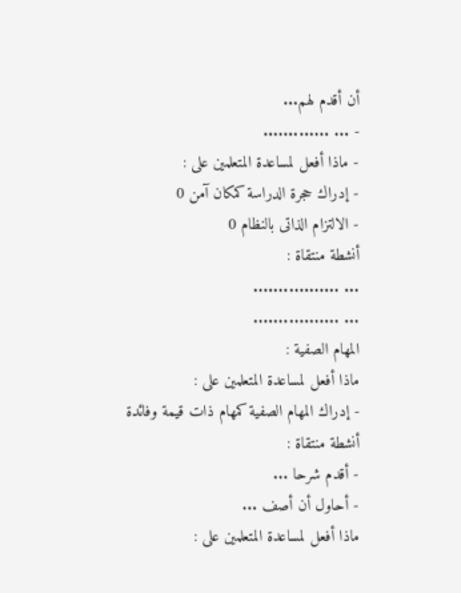أن أقدم لهم...
- ... .............
- ماذا أفعل لمساعدة المتعلمين على :
- إدراك حجرة الدراسة كمكان آمن 0
- الالتزام الذاتى بالنظام 0
أنشطة منتقاة :
... .................
... .................
المهام الصفية :
ماذا أفعل لمساعدة المتعلمين على :
- إدراك المهام الصفية كمهام ذات قيمة وفائدة
أنشطة منتقاة :
- أقدم شرحا ...
- أحاول أن أصف ...
ماذا أفعل لمساعدة المتعلمين على :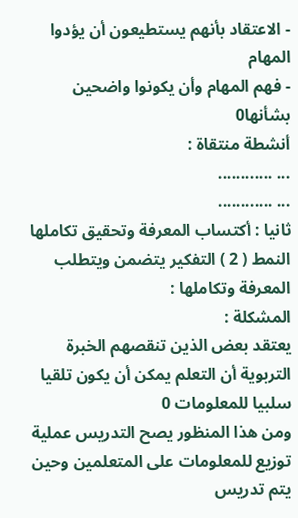- الاعتقاد بأنهم يستطيعون أن يؤدوا المهام
- فهم المهام وأن يكونوا واضحين بشأنها0
أنشطة منتقاة :
... ............
... ............
ثانيا : أكتساب المعرفة وتحقيق تكاملها
النمط ( 2 ) التفكير يتضمن ويتطلب المعرفة وتكاملها :
المشكلة :
يعتقد بعض الذين تنقصهم الخبرة التربوية أن التعلم يمكن أن يكون تلقيا سلبيا للمعلومات 0
ومن هذا المنظور يصح التدريس عملية توزيع للمعلومات على المتعلمين وحين يتم تدريس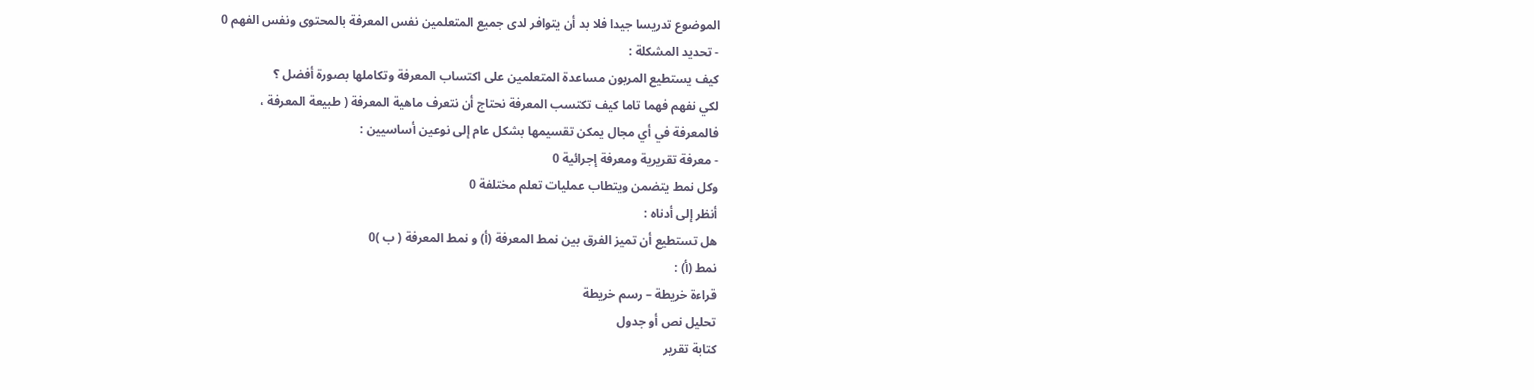الموضوع تدريسا جيدا فلا بد أن يتوافر لدى جميع المتعلمين نفس المعرفة بالمحتوى ونفس الفهم 0
- تحديد المشكلة :
كيف يستطيع المربون مساعدة المتعلمين على اكتساب المعرفة وتكاملها بصورة أفضل ؟
لكي نفهم فهما تاما كيف تكتسب المعرفة نحتاج أن نتعرف ماهية المعرفة ( طبيعة المعرفة ،
فالمعرفة في أي مجال يمكن تقسيمها بشكل عام إلى نوعين أساسيين :
- معرفة تقريرية ومعرفة إجرائية 0
وكل نمط يتضمن ويتطاب عمليات تعلم مختلفة 0
أنظر إلى أدناه :
هل تستطيع أن تميز الفرق بين نمط المعرفة (أ) و نمط المعرفة ( ب )0
نمط (أ) :
قراءة خريطة – رسم خريطة
تحليل نص أو جدول
كتابة تقرير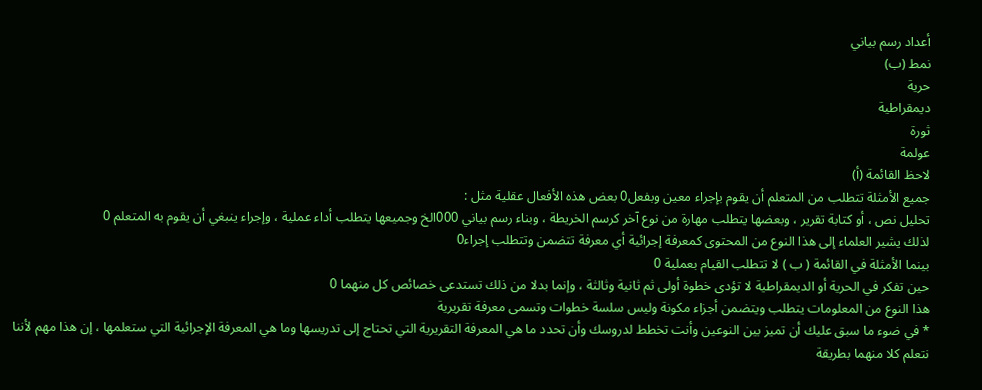أعداد رسم بياني
نمط (ب)
حرية
ديمقراطية
ثورة
عولمة
لاحظ القائمة (أ)
جميع الأمثلة تتطلب من المتعلم أن يقوم بإجراء معين وبفعل0 بعض هذه الأفعال عقلية مثل :
تحليل نص ، أو كتابة تقرير ، وبعضها يتطلب مهارة من نوع آخر كرسم الخريطة ، وبناء رسم بياني 000الخ وجميعها يتطلب أداء عملية ، وإجراء ينبغي أن يقوم به المتعلم 0
لذلك يشير العلماء إلى هذا النوع من المحتوى كمعرفة إجرائية أي معرفة تتضمن وتتطلب إجراء0
بينما الأمثلة في القائمة ( ب ) لا تتطلب القيام بعملية 0
حين تفكر في الحرية أو الديمقراطية لا تؤدى خطوة أولى ثم ثانية وثالثة ، وإنما بدلا من ذلك تستدعى خصائص كل منهما 0
هذا النوع من المعلومات يتطلب ويتضمن أجزاء مكونة وليس سلسة خطوات وتسمى معرفة تقريرية
* في ضوء ما سبق عليك أن تميز بين النوعين وأنت تخطط لدروسك وأن تحدد ما هي المعرفة التقريرية التي تحتاج إلى تدريسها وما هي المعرفة الإجرائية التي ستعلمها ، إن هذا مهم لأننا نتعلم كلا منهما بطريقة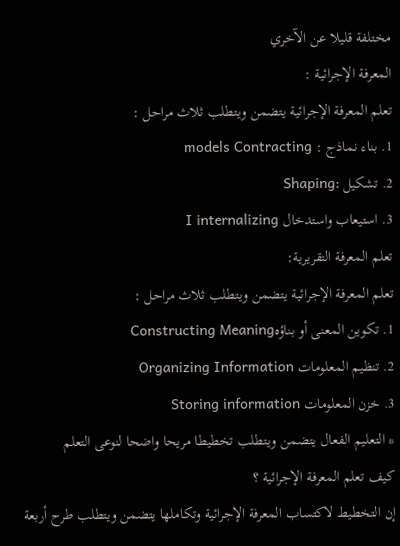مختلفة قليلا عن الآخري
المعرفة الإجرائية :
تعلم المعرفة الإجرائية يتضمن ويتطلب ثلاث مراحل :
1. بناء نماذج : models Contracting
2. تشكيل :Shaping
3. استيعاب واستدخال I internalizing
تعلم المعرفة التقريرية:
تعلم المعرفة الإجرائية يتضمن ويتطلب ثلاث مراحل :
1. تكوين المعنى أو بناؤهConstructing Meaning
2. تنظيم المعلومات Organizing Information
3. خزن المعلومات Storing information
* التعليم الفعال يتضمن ويتطلب تخطيطا مريحا واضحا لنوعى التعلم
كيف تعلم المعرفة الإجرائية ؟
إن التخطيط لاكتساب المعرفة الإجرائية وتكاملها يتضمن ويتطلب طرح أربعة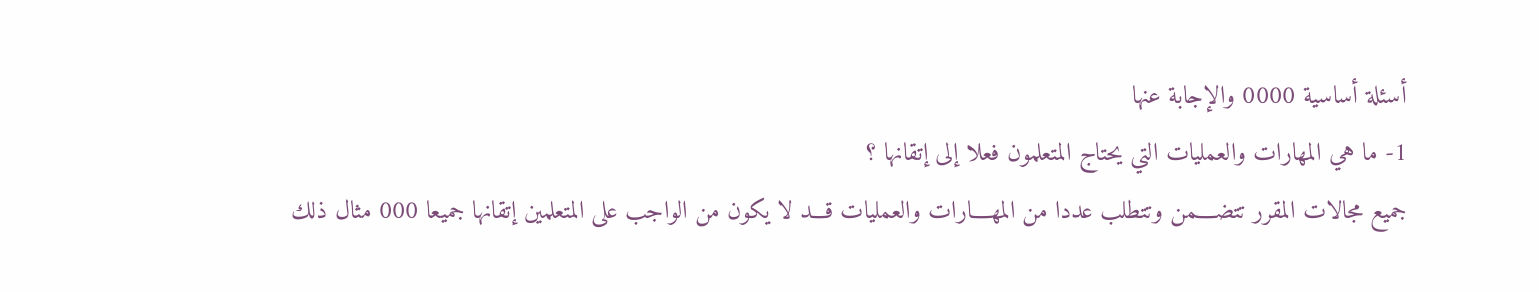أسئلة أساسية 0000 والإجابة عنها
1- ما هي المهارات والعمليات التي يحتاج المتعلمون فعلا إلى إتقانها ؟
جميع مجالات المقرر تتضــــمن وتتطلب عددا من المهــــارات والعمليات قـــد لا يكون من الواجب على المتعلمين إتقانها جميعا 000 مثال ذلك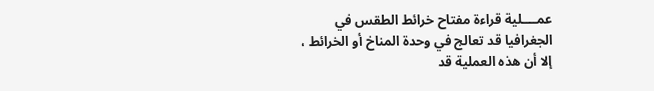عمــــلية قراءة مفتاح خرائط الطقس في الجغرافيا قد تعالج في وحدة المناخ أو الخرائط ، إلا أن هذه العملية قد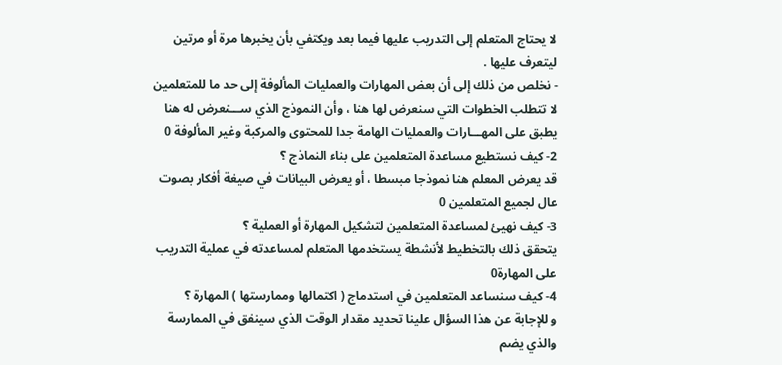لا يحتاج المتعلم إلى التدريب عليها فيما بعد ويكتفي بأن يخبرها مرة أو مرتين ليتعرف عليها .
- نخلص من ذلك إلى أن بعض المهارات والعمليات المألوفة إلى حد ما للمتعلمين لا تتطلب الخطوات التي سنعرض لها هنا ، وأن النموذج الذي ســـنعرض له هنا يطبق على المهـــارات والعمليات الهامة جدا للمحتوى والمركبة وغير المألوفة 0
2- كيف نستطيع مساعدة المتعلمين على بناء النماذج ؟
قد يعرض المعلم هنا نموذجا مبسطا ، أو يعرض البيانات في صيغة أفكار بصوت عال لجميع المتعلمين 0
3- كيف نهيئ لمساعدة المتعلمين لتشكيل المهارة أو العملية ؟
يتحقق ذلك بالتخطيط لأنشطة يستخدمها المتعلم لمساعدته في عملية التدريب على المهارة0
4- كيف سنساعد المتعلمين في استدماج ( اكتمالها وممارستها ) المهارة ؟
و للإجابة عن هذا السؤال علينا تحديد مقدار الوقت الذي سينفق في الممارسة والذي يضم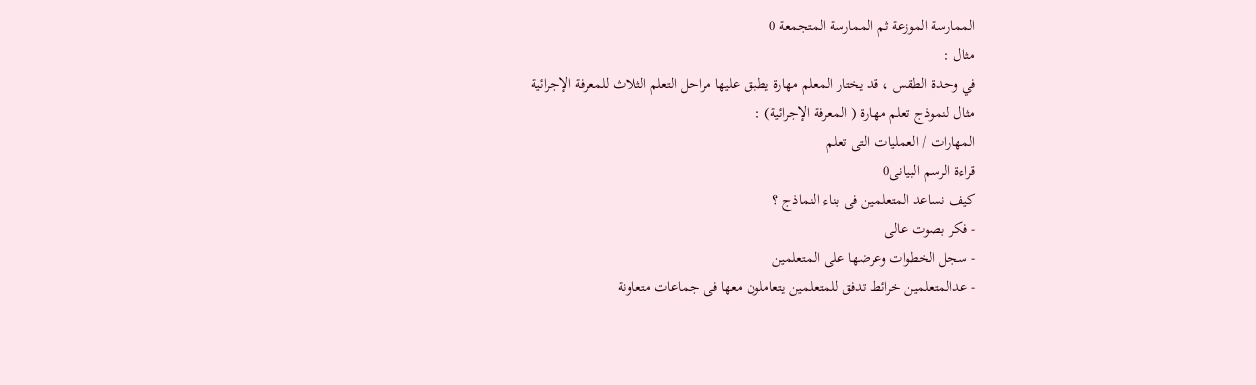الممارسة الموزعة ثم الممارسة المتجمعة 0
مثال :
في وحدة الطقس ، قد يختار المعلم مهارة يطبق عليها مراحل التعلم الثلاث للمعرفة الإجرائية
مثال لنموذج تعلم مهارة ( المعرفة الإجرائية) :
المهارات / العمليات التى تعلم
قراءة الرسم البيانى0
كيف نساعد المتعلمين فى بناء النماذج ؟
- فكر بصوت عالى
- سجل الخطوات وعرضها على المتعلمين
- عدالمتعلمين خرائط تدفق للمتعلمين يتعاملون معها فى جماعات متعاونة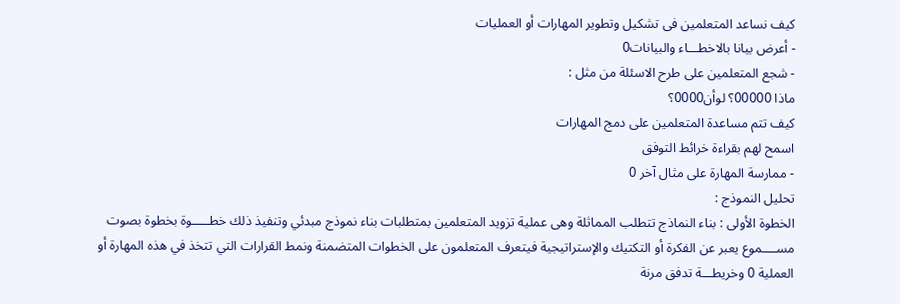كيف نساعد المتعلمين فى تشكيل وتطوير المهارات أو العمليات
- أعرض بيانا بالاخطـــاء والبيانات0
- شجع المتعلمين على طرح الاسئلة من مثل :
ماذا 00000؟ لوأن0000؟
كيف تتم مساعدة المتعلمين على دمج المهارات
اسمح لهم بقراءة خرائط التوفق
- ممارسة المهارة على مثال آخر 0
تحليل النموذج :
الخطوة الأولى : بناء النماذج تتطلب المماثلة وهى عملية تزويد المتعلمين بمتطلبات بناء نموذج مبدئي وتنفيذ ذلك خطـــــوة بخطوة بصوت مســــموع يعبر عن الفكرة أو التكتيك والإستراتيجية فيتعرف المتعلمون على الخطوات المتضمنة ونمط القرارات التي تتخذ في هذه المهارة أو العملية 0 وخريطـــة تدفق مرنة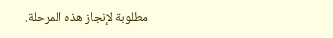مطلوبة لإنجاز هذه المرحلة.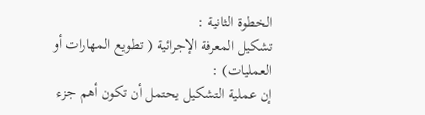الخطوة الثانية :
تشكيل المعرفة الإجرائية ( تطويع المهارات أو العمليات) :
إن عملية التشكيل يحتمل أن تكون أهم جزء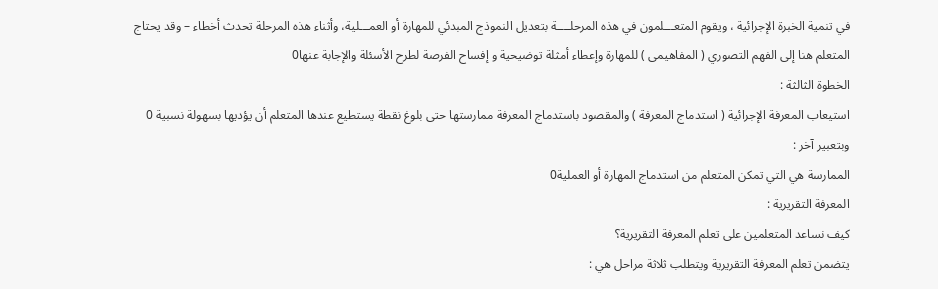في تنمية الخبرة الإجرائية ، ويقوم المتعـــلمون في هذه المرحلــــة بتعديل النموذج المبدئي للمهارة أو العمـــلية، وأثناء هذه المرحلة تحدث أخطاء – وقد يحتاج المتعلم هنا إلى الفهم التصوري ( المفاهيمى ) للمهارة وإعطاء أمثلة توضيحية و إفساح الفرصة لطرح الأسئلة والإجابة عنها0
الخطوة الثالثة :
استيعاب المعرفة الإجرائية ( استدماج المعرفة ) والمقصود باستدماج المعرفة ممارستها حتى بلوغ نقطة يستطيع عندها المتعلم أن يؤديها بسهولة نسبية 0
وبتعبير آخر :
الممارسة هي التي تمكن المتعلم من استدماج المهارة أو العملية0
المعرفة التقريرية :
كيف نساعد المتعلمين على تعلم المعرفة التقريرية؟
يتضمن تعلم المعرفة التقريرية ويتطلب ثلاثة مراحل هي :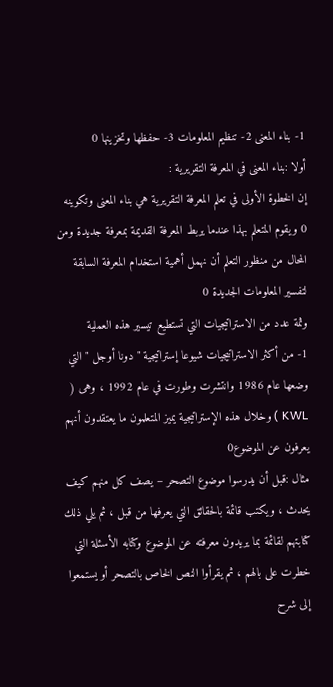1- بناء المعنى 2- تنظيم المعلومات 3- حفظها وتخزينها 0
أولا :بناء المعنى في المعرفة التقريرية :
إن الخطوة الأولى في تعلم المعرفة التقريرية هي بناء المعنى وتكوينه 0 ويقوم المتعلم بهذا عندما يربط المعرفة القديمة بمعرفة جديدة ومن المحال من منظور التعلم أن نهمل أهمية استخدام المعرفة السابقة لتفسير المعلومات الجديدة 0
وثمة عدد من الاستراتيجيات التي تستطيع تيسير هذه العملية
1- من أكثر الاستراتيجيات شيوعا إستراتيجية " دونا أوجل " التي وضعها عام 1986 وانتشرت وطورت في عام 1992 ، وهى ( KWL ) وخلال هذه الإستراتيجية يميز المتعلمون ما يعتقدون أنهم يعرفون عن الموضوع0
مثال :قبل أن يدرسوا موضوع التصحر – يصف كل منهم كيف يحدث ، ويكتب قائمة بالحقائق التي يعرفها من قبل ، ثم يلي ذلك كتابتهم لقائمة بما يريدون معرفته عن الموضوع وكتابه الأسئلة التي خطرت على بالهم ، ثم يقرأوا النص الخاص بالتصحر أو يستمعوا إلى شرح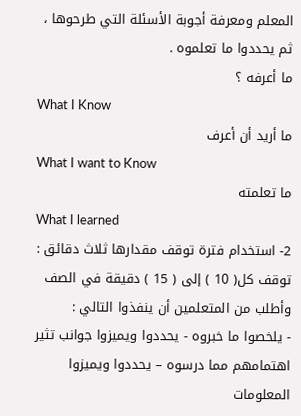المعلم ومعرفة أجوبة الأسئلة التي طرحوها ، ثم يحددوا ما تعلموه .
ما أعرفه ؟
What I Know
ما أريد أن أعرف
What I want to Know
ما تعلمته
What I learned
2- استخدام فترة توقف مقدارها ثلاث دقائق :
توقف كل( 10 ) إلى ( 15 ) دقيقة في الصف وأطلب من المتعلمين أن ينفذوا التالي :
- يلخصوا ما خبروه - يحددوا ويميزوا جوانب تثير اهتمامهم مما درسوه – يحددوا ويميزوا المعلومات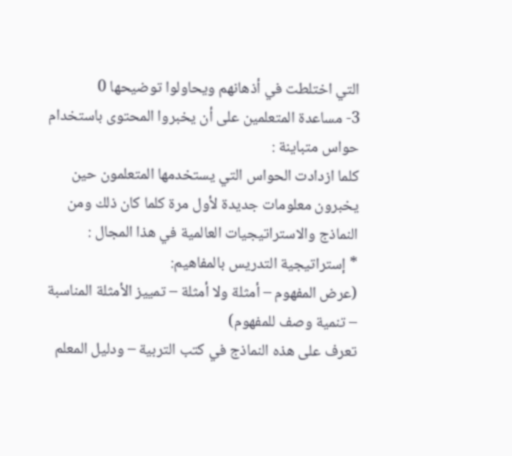التي اختلطت في أذهانهم ويحاولوا توضيحها 0
3- مساعدة المتعلمين على أن يخبروا المحتوى باستخدام حواس متباينة :
كلما ازدادت الحواس التي يستخدمها المتعلمون حين يخبرون معلومات جديدة لأول مرة كلما كان ذلك ومن النماذج والاستراتيجيات العالمية في هذا المجال :
* إستراتيجية التدريس بالمفاهيم:
(عرض المفهوم – أمثلة ولا أمثلة – تمييز الأمثلة المناسبة – تنمية وصف للمفهوم)
تعرف على هذه النماذج في كتب التربية – ودليل المعلم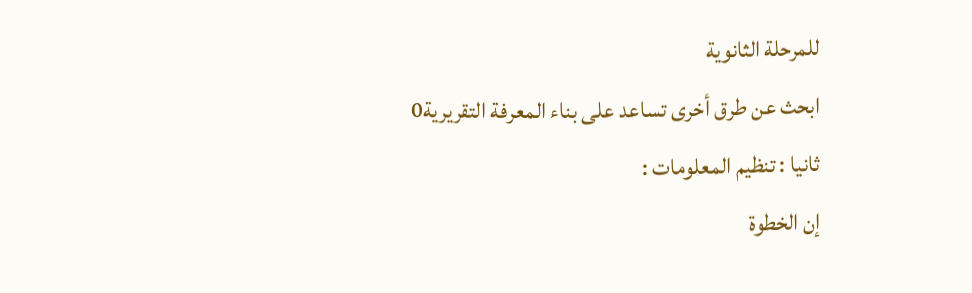للمرحلة الثانوية
ابحث عن طرق أخرى تساعد على بناء المعرفة التقريرية0
ثانيا : تنظيم المعلومات :
إن الخطوة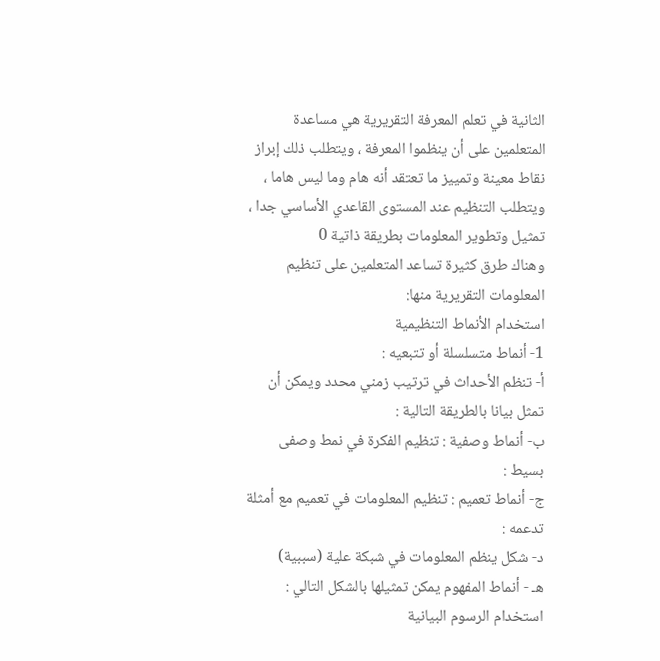الثانية في تعلم المعرفة التقريرية هي مساعدة المتعلمين على أن ينظموا المعرفة ، ويتطلب ذلك إبراز نقاط معينة وتمييز ما تعتقد أنه هام وما ليس هاما ، ويتطلب التنظيم عند المستوى القاعدي الأساسي جدا ، تمثيل وتطوير المعلومات بطريقة ذاتية 0
وهناك طرق كثيرة تساعد المتعلمين على تنظيم المعلومات التقريرية منها:
استخدام الأنماط التنظيمية
1- أنماط متسلسلة أو تتبعيه :
أ- تنظم الأحداث في ترتيب زمني محدد ويمكن أن تمثل بيانا بالطريقة التالية :
ب- أنماط وصفية : تنظيم الفكرة في نمط وصفى بسيط :
ج- أنماط تعميم : تنظيم المعلومات في تعميم مع أمثلة تدعمه :
د- شكل ينظم المعلومات في شبكة علية (سببية)
هـ - أنماط المفهوم يمكن تمثيلها بالشكل التالي :
استخدام الرسوم البيانية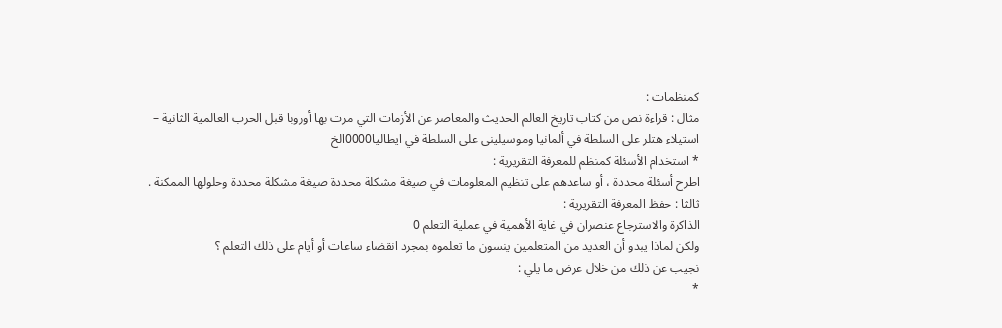كمنظمات :
مثال : قراءة نص من كتاب تاريخ العالم الحديث والمعاصر عن الأزمات التي مرت بها أوروبا قبل الحرب العالمية الثانية – استيلاء هتلر على السلطة في ألمانيا وموسيلينى على السلطة في ايطاليا0000الخ
* استخدام الأسئلة كمنظم للمعرفة التقريرية :
اطرح أسئلة محددة ، أو ساعدهم على تنظيم المعلومات في صيغة مشكلة محددة صيغة مشكلة محددة وحلولها الممكنة .
ثالثا : حفظ المعرفة التقريرية :
الذاكرة والاسترجاع عنصران في غاية الأهمية في عملية التعلم 0
ولكن لماذا يبدو أن العديد من المتعلمين ينسون ما تعلموه بمجرد انقضاء ساعات أو أيام على ذلك التعلم ؟
نجيب عن ذلك من خلال عرض ما يلي :
*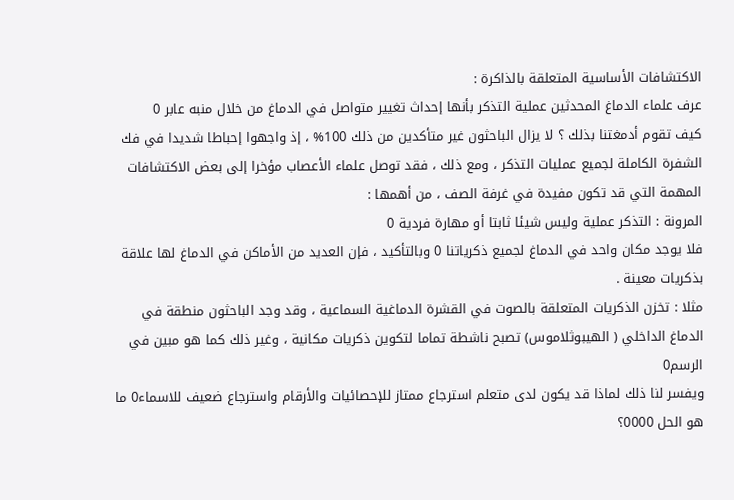الاكتشافات الأساسية المتعلقة بالذاكرة :
عرف علماء الدماغ المحدثين عملية التذكر بأنها إحداث تغيير متواصل في الدماغ من خلال منبه عابر 0
كيف تقوم أدمغتنا بذلك ؟ لا يزال الباحثون غير متأكدين من ذلك 100% ، إذ واجهوا إحباطا شديدا في فك الشفرة الكاملة لجميع عمليات التذكر ، ومع ذلك ، فقد توصل علماء الأعصاب مؤخرا إلى بعض الاكتشافات المهمة التي قد تكون مفيدة في غرفة الصف ، من أهمها :
المرونة : التذكر عملية وليس شيئا ثابتا أو مهارة فردية 0
فلا يوجد مكان واحد في الدماغ لجميع ذكرياتنا 0 وبالتأكيد ، فإن العديد من الأماكن في الدماغ لها علاقة بذكريات معينة .
مثلا : تخزن الذكريات المتعلقة بالصوت في القشرة الدماغية السماعية ، وقد وجد الباحثون منطقة في الدماغ الداخلي ( الهيبوثلاموس) تصبح ناشطة تماما لتكوين ذكريات مكانية ، وغير ذلك كما هو مبين في الرسم0
ويفسر لنا ذلك لماذا قد يكون لدى متعلم استرجاع ممتاز للإحصائيات والأرقام واسترجاع ضعيف للاسماء0 ما هو الحل 0000؟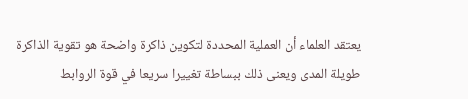يعتقد العلماء أن العملية المحددة لتكوين ذاكرة واضحة هو تقوية الذاكرة طويلة المدى ويعنى ذلك ببساطة تغييرا سريعا في قوة الروابط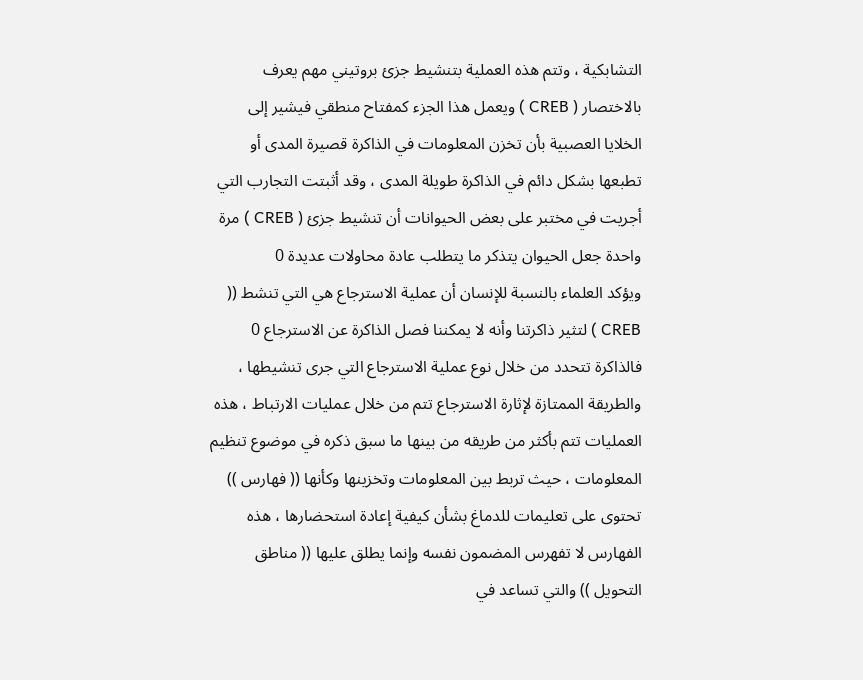التشابكية ، وتتم هذه العملية بتنشيط جزئ بروتيني مهم يعرف بالاختصار ( CREB ) ويعمل هذا الجزء كمفتاح منطقي فيشير إلى الخلايا العصبية بأن تخزن المعلومات في الذاكرة قصيرة المدى أو تطبعها بشكل دائم في الذاكرة طويلة المدى ، وقد أثبتت التجارب التي أجريت في مختبر على بعض الحيوانات أن تنشيط جزئ ( CREB ) مرة واحدة جعل الحيوان يتذكر ما يتطلب عادة محاولات عديدة 0
ويؤكد العلماء بالنسبة للإنسان أن عملية الاسترجاع هي التي تنشط (( CREB ) لتثير ذاكرتنا وأنه لا يمكننا فصل الذاكرة عن الاسترجاع 0 فالذاكرة تتحدد من خلال نوع عملية الاسترجاع التي جرى تنشيطها ، والطريقة الممتازة لإثارة الاسترجاع تتم من خلال عمليات الارتباط ، هذه العمليات تتم بأكثر من طريقه من بينها ما سبق ذكره في موضوع تنظيم المعلومات ، حيث تربط بين المعلومات وتخزينها وكأنها (( فهارس )) تحتوى على تعليمات للدماغ بشأن كيفية إعادة استحضارها ، هذه الفهارس لا تفهرس المضمون نفسه وإنما يطلق عليها (( مناطق التحويل )) والتي تساعد في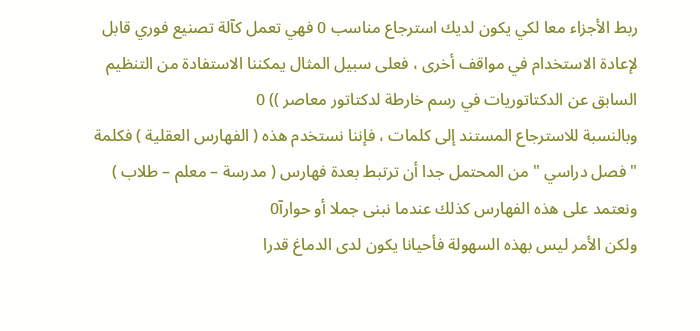ربط الأجزاء معا لكي يكون لديك استرجاع مناسب 0 فهي تعمل كآلة تصنيع فوري قابل لإعادة الاستخدام في مواقف أخرى ، فعلى سبيل المثال يمكننا الاستفادة من التنظيم السابق عن الدكتاتوريات في رسم خارطة لدكتاتور معاصر )) 0
وبالنسبة للاسترجاع المستند إلى كلمات ، فإننا نستخدم هذه ( الفهارس العقلية ) فكلمة " فصل دراسي " من المحتمل جدا أن ترتبط بعدة فهارس ( مدرسة – معلم – طلاب ) ونعتمد على هذه الفهارس كذلك عندما نبنى جملا أو حوارآ0
ولكن الأمر ليس بهذه السهولة فأحيانا يكون لدى الدماغ قدرا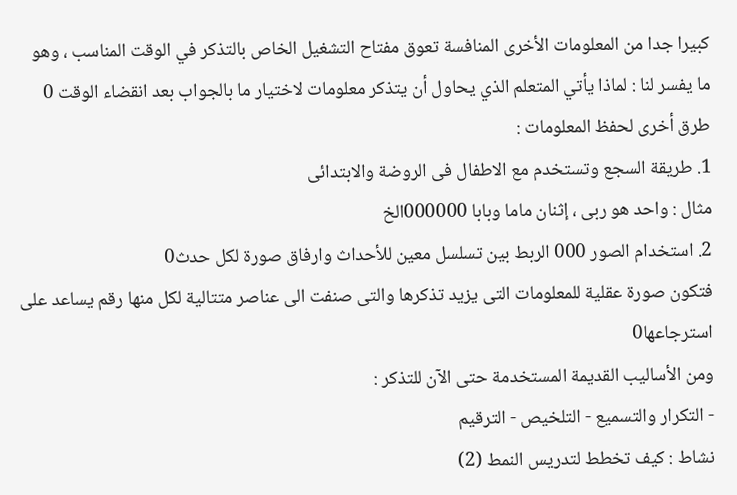كبيرا جدا من المعلومات الأخرى المنافسة تعوق مفتاح التشغيل الخاص بالتذكر في الوقت المناسب ، وهو ما يفسر لنا : لماذا يأتي المتعلم الذي يحاول أن يتذكر معلومات لاختيار ما بالجواب بعد انقضاء الوقت 0
طرق أخرى لحفظ المعلومات :
1. طريقة السجع وتستخدم مع الاطفال فى الروضة والابتدائى
مثال : واحد هو ربى ، إثنان ماما وبابا 000000الخ
2. استخدام الصور 000 الربط بين تسلسل معين للأحداث وارفاق صورة لكل حدث0
فتكون صورة عقلية للمعلومات التى يزيد تذكرها والتى صنفت الى عناصر متتالية لكل منها رقم يساعد على استرجاعها0
ومن الأساليب القديمة المستخدمة حتى الآن للتذكر :
- التكرار والتسميع - التلخيص - الترقيم
نشاط : كيف تخطط لتدريس النمط (2)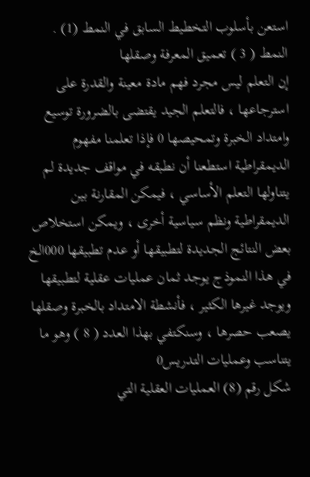استعن بأسلوب التخطيط السابق في النمط (1) .
النمط ( 3 ) تعميق المعرفة وصقلها
إن التعلم ليس مجرد فهم مادة معينة والقدرة على استرجاعها ، فالتعلم الجيد يقتضى بالضرورة توسيع وامتداد الخبرة وتمحيصها 0 فإذا تعلمنا مفهوم الديمقراطية استطعنا أن نطبقه في مواقف جديدة لم يتناولها التعلم الأساسي ، فيمكن المقارنة بين الديمقراطية ونظم سياسية أخرى ، ويمكن استخلاص بعض النتائج الجديدة لتطبيقها أو عدم تطبيقها 000الخ في هذا النموذج يوجد ثمان عمليات عقلية لتطبيقها ويوجد غيرها الكثير ، فأنشطة الامتداد بالخبرة وصقلها يصعب حصرها ، وسنكتفي بهذا العدد ( 8 ) وهو ما يتناسب وعمليات التدريس0
شكل رقم (8) العمليات العقلية التي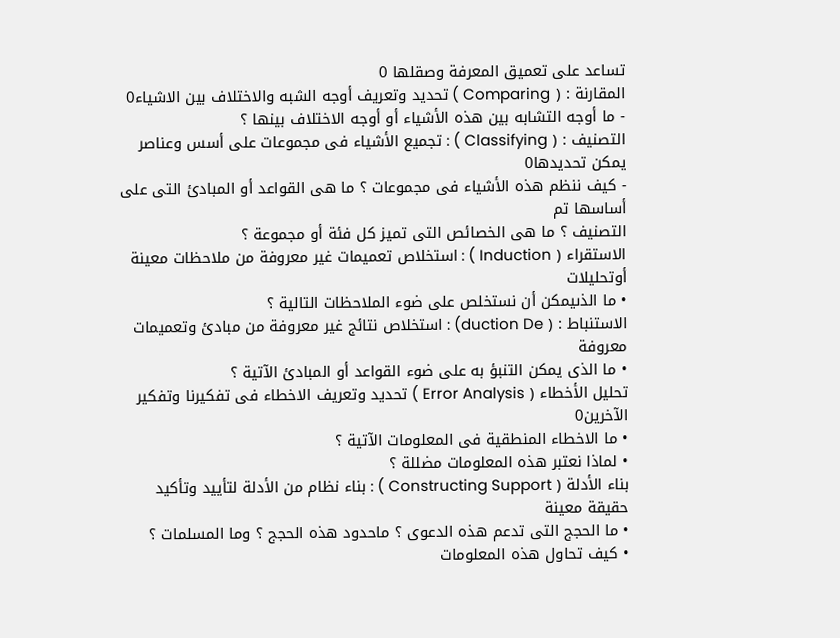تساعد على تعميق المعرفة وصقلها 0
المقارنة : ( Comparing ) تحديد وتعريف أوجه الشبه والاختلاف بين الاشياء0
- ما أوجه التشابه بين هذه الأشياء أو أوجه الاختلاف بينها ؟
التصنيف : ( Classifying ) : تجميع الأشياء فى مجموعات على أسس وعناصر يمكن تحديدها0
- كيف ننظم هذه الأشياء فى مجموعات ؟ ما هى القواعد أو المبادئ التى على أساسها تم
التصنيف ؟ ما هى الخصائص التى تميز كل فئة أو مجموعة ؟
الاستقراء ( Induction ) : استخلاص تعميمات غير معروفة من ملاحظات معينة أوتحليلات
• ما الذىيمكن أن نستخلص على ضوء الملاحظات التالية ؟
الاستنباط : ( duction De) : استخلاص نتائج غير معروفة من مبادئ وتعميمات معروفة
• ما الذى يمكن التنبؤ به على ضوء القواعد أو المبادئ الآتية ؟
تحليل الأخطاء ( Error Analysis ) تحديد وتعريف الاخطاء فى تفكيرنا وتفكير الآخرين0
• ما الاخطاء المنطقية فى المعلومات الآتية ؟
• لماذا نعتبر هذه المعلومات مضللة ؟
بناء الأدلة ( Constructing Support ) : بناء نظام من الأدلة لتأييد وتأكيد حقيقة معينة
• ما الحجج التى تدعم هذه الدعوى ؟ ماحدود هذه الحجج ؟ وما المسلمات ؟
• كيف تحاول هذه المعلومات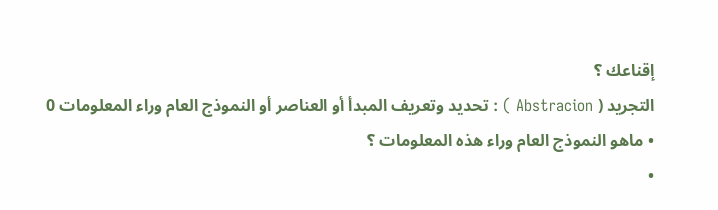إقناعك ؟
التجريد ( Abstracion ) : تحديد وتعريف المبدأ أو العناصر أو النموذج العام وراء المعلومات 0
• ماهو النموذج العام وراء هذه المعلومات ؟
•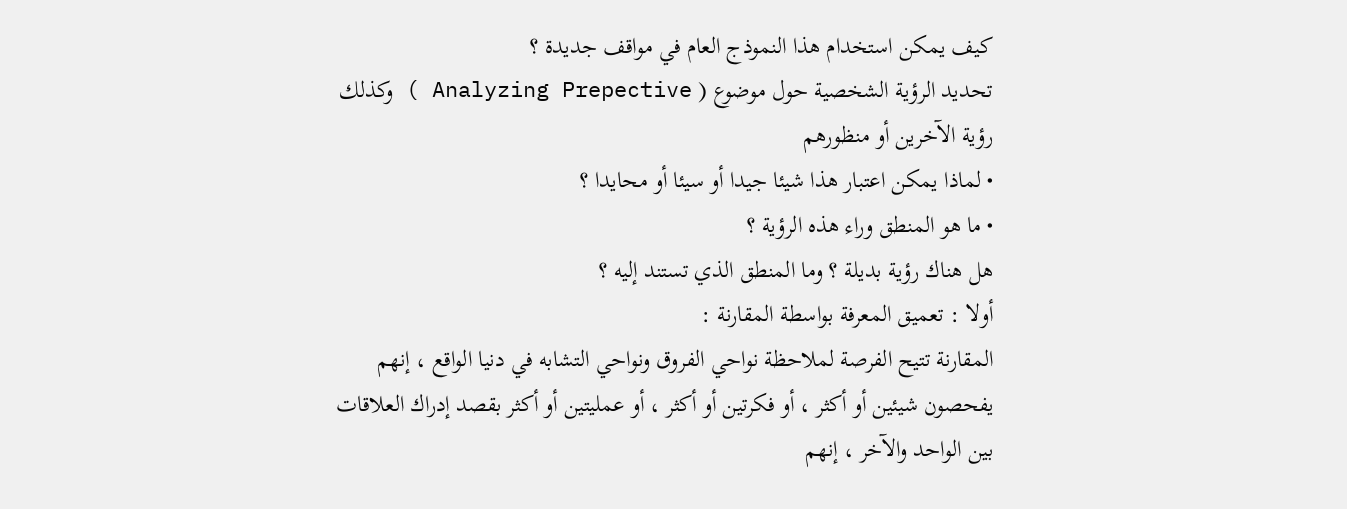كيف يمكن استخدام هذا النموذج العام في مواقف جديدة ؟
تحديد الرؤية الشخصية حول موضوع ( Analyzing Prepective ) وكذلك رؤية الآخرين أو منظورهم
• لماذا يمكن اعتبار هذا شيئا جيدا أو سيئا أو محايدا ؟
• ما هو المنطق وراء هذه الرؤية ؟
هل هناك رؤية بديلة ؟ وما المنطق الذي تستند إليه ؟
أولا : تعميق المعرفة بواسطة المقارنة :
المقارنة تتيح الفرصة لملاحظة نواحي الفروق ونواحي التشابه في دنيا الواقع ، إنهم يفحصون شيئين أو أكثر ، أو فكرتين أو أكثر ، أو عمليتين أو أكثر بقصد إدراك العلاقات بين الواحد والآخر ، إنهم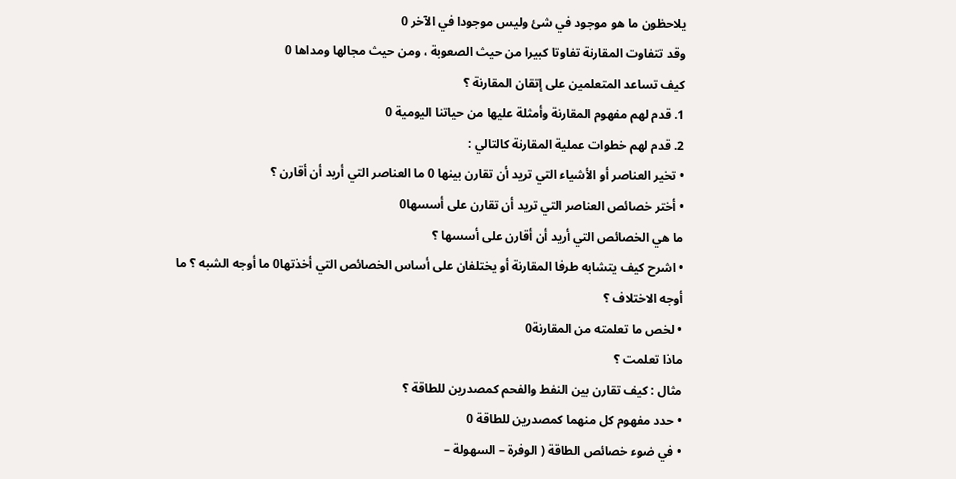يلاحظون ما هو موجود في شئ وليس موجودا في الآخر 0
وقد تتفاوت المقارنة تفاوتا كبيرا من حيث الصعوبة ، ومن حيث مجالها ومداها 0
كيف تساعد المتعلمين على إتقان المقارنة ؟
1. قدم لهم مفهوم المقارنة وأمثلة عليها من حياتنا اليومية 0
2. قدم لهم خطوات عملية المقارنة كالتالي :
• تخير العناصر أو الأشياء التي تريد أن تقارن بينها 0 ما العناصر التي أريد أن أقارن ؟
• أختر خصائص العناصر التي تريد أن تقارن على أسسها0
ما هي الخصائص التي أريد أن أقارن على أسسها ؟
• اشرح كيف يتشابه طرفا المقارنة أو يختلفان على أساس الخصائص التي أخذتها0 ما أوجه الشبه ؟ ما أوجه الاختلاف ؟
• لخص ما تعلمته من المقارنة0
ماذا تعلمت ؟
مثال : كيف تقارن بين النفط والفحم كمصدرين للطاقة ؟
• حدد مفهوم كل منهما كمصدرين للطاقة 0
• في ضوء خصائص الطاقة ( الوفرة – السهولة –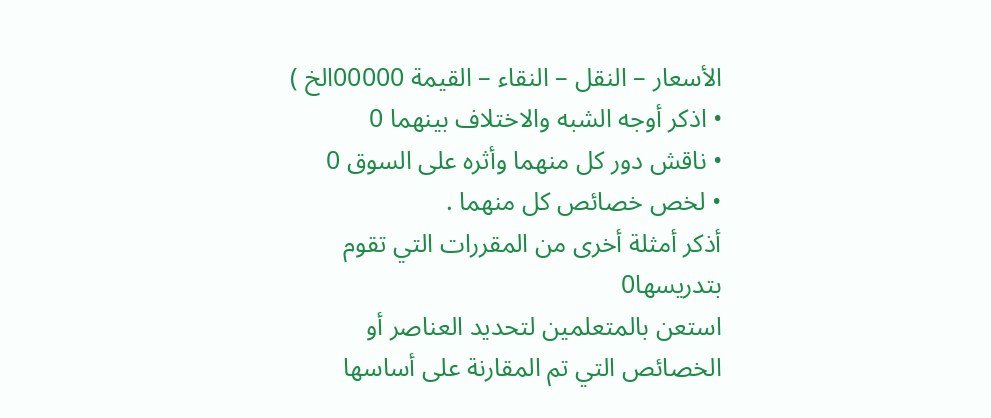الأسعار – النقل – النقاء – القيمة 00000الخ )
• اذكر أوجه الشبه والاختلاف بينهما 0
• ناقش دور كل منهما وأثره على السوق 0
• لخص خصائص كل منهما .
أذكر أمثلة أخرى من المقررات التي تقوم بتدريسها0
استعن بالمتعلمين لتحديد العناصر أو الخصائص التي تم المقارنة على أساسها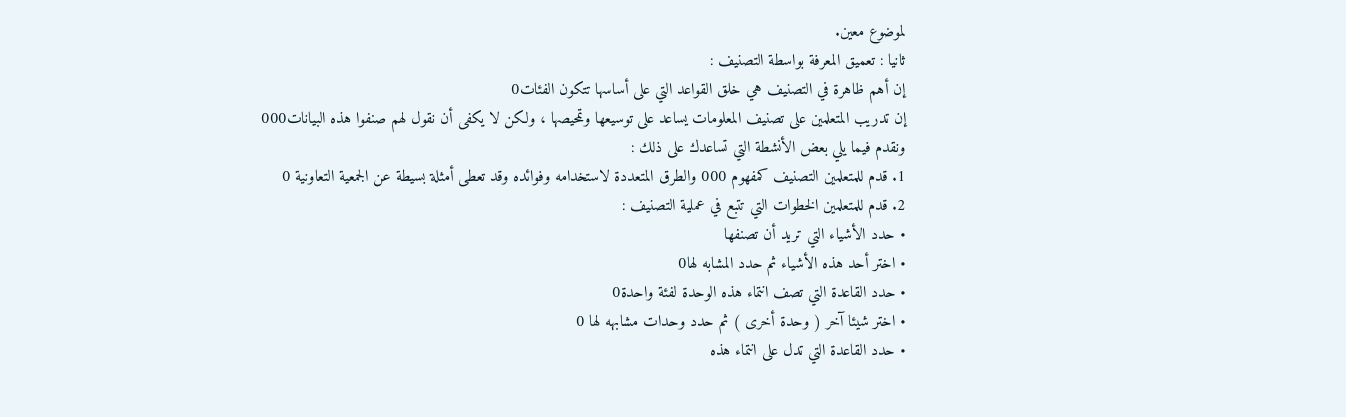لموضوع معين.
ثانيا : تعميق المعرفة بواسطة التصنيف :
إن أهم ظاهرة في التصنيف هي خلق القواعد التي على أساسها تتكون الفئات0
إن تدريب المتعلمين على تصنيف المعلومات يساعد على توسيعها وتمحيصها ، ولكن لا يكفى أن نقول لهم صنفوا هذه البيانات000
ونقدم فيما يلي بعض الأنشطة التي تساعدك على ذلك :
1. قدم للمتعلمين التصنيف كمفهوم 000 والطرق المتعددة لاستخدامه وفوائده وقد تعطى أمثلة بسيطة عن الجمعية التعاونية 0
2. قدم للمتعلمين الخطوات التي تتبع في عملية التصنيف :
• حدد الأشياء التي تريد أن تصنفها
• اختر أحد هذه الأشياء ثم حدد المشابه لها0
• حدد القاعدة التي تصف انتماء هذه الوحدة لفئة واحدة0
• اختر شيئا آخر ( وحدة أخرى ) ثم حدد وحدات مشابهه لها 0
• حدد القاعدة التي تدل على انتماء هذه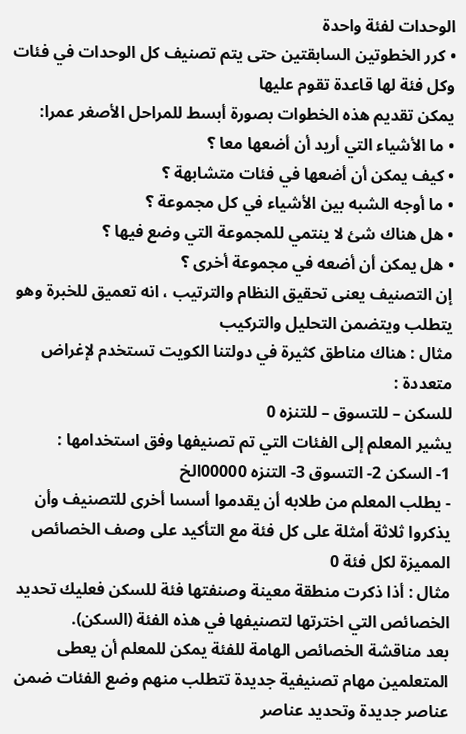الوحدات لفئة واحدة
• كرر الخطوتين السابقتين حتى يتم تصنيف كل الوحدات في فئات وكل فئة لها قاعدة تقوم عليها
يمكن تقديم هذه الخطوات بصورة أبسط للمراحل الأصغر عمرا:
• ما الأشياء التي أريد أن أضعها معا ؟
• كيف يمكن أن أضعها في فئات متشابهة ؟
• ما أوجه الشبه بين الأشياء في كل مجموعة ؟
• هل هناك شئ لا ينتمي للمجموعة التي وضع فيها ؟
• هل يمكن أن أضعه في مجموعة أخرى ؟
إن التصنيف يعنى تحقيق النظام والترتيب ، انه تعميق للخبرة وهو يتطلب ويتضمن التحليل والتركيب
مثال : هناك مناطق كثيرة في دولتنا الكويت تستخدم لإغراض متعددة :
للسكن – للتسوق – للتنزه 0
يشير المعلم إلى الفئات التي تم تصنيفها وفق استخدامها :
1- السكن 2- التسوق 3- التنزه 00000الخ
- يطلب المعلم من طلابه أن يقدموا أسسا أخرى للتصنيف وأن يذكروا ثلاثة أمثلة على كل فئة مع التأكيد على وصف الخصائص المميزة لكل فئة 0
مثال : أذا ذكرت منطقة معينة وصنفتها فئة للسكن فعليك تحديد الخصائص التي اخترتها لتصنيفها في هذه الفئة (السكن).
بعد مناقشة الخصائص الهامة للفئة يمكن للمعلم أن يعطى المتعلمين مهام تصنيفية جديدة تتطلب منهم وضع الفئات ضمن عناصر جديدة وتحديد عناصر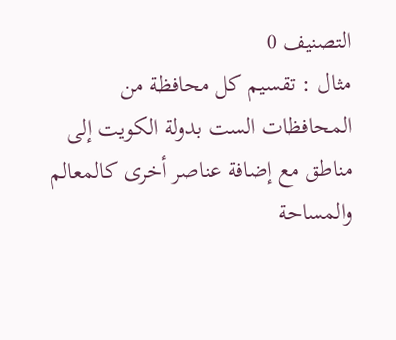التصنيف 0
مثال : تقسيم كل محافظة من المحافظات الست بدولة الكويت إلى مناطق مع إضافة عناصر أخرى كالمعالم والمساحة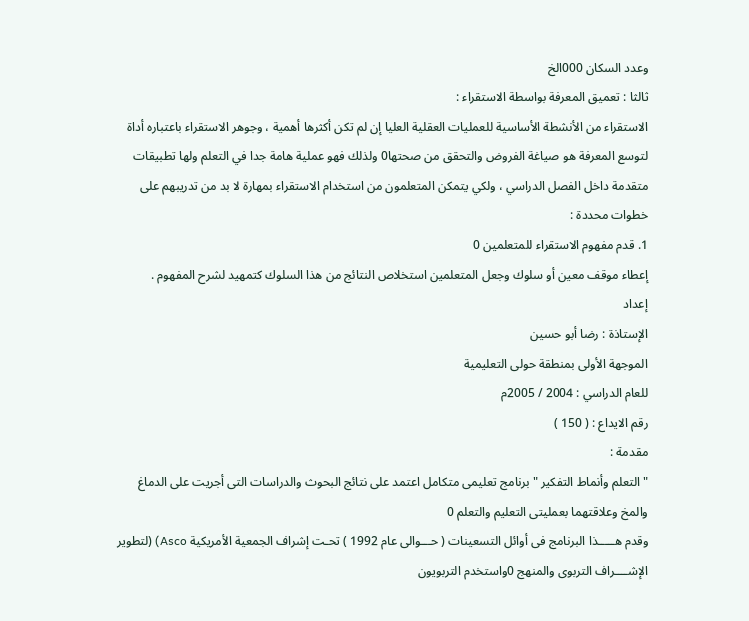وعدد السكان 000الخ
ثالثا : تعميق المعرفة بواسطة الاستقراء :
الاستقراء من الأنشطة الأساسية للعمليات العقلية العليا إن لم تكن أكثرها أهمية ، وجوهر الاستقراء باعتباره أداة لتوسع المعرفة هو صياغة الفروض والتحقق من صحتها0 ولذلك فهو عملية هامة جدا في التعلم ولها تطبيقات متقدمة داخل الفصل الدراسي ، ولكي يتمكن المتعلمون من استخدام الاستقراء بمهارة لا بد من تدريبهم على خطوات محددة :
1. قدم مفهوم الاستقراء للمتعلمين 0
إعطاء موقف معين أو سلوك وجعل المتعلمين استخلاص النتائج من هذا السلوك كتمهيد لشرح المفهوم .
إعداد
الإستاذة : رضا أبو حسين
الموجهة الأولى بمنطقة حولى التعليمية
للعام الدراسي : 2004 / 2005م
رقم الايداع : ( 150 )
مقدمة :
" التعلم وأنماط التفكير " برنامج تعليمى متكامل اعتمد على نتائج البحوث والدراسات التى أجريت على الدماغ والمخ وعلاقتهما بعمليتى التعليم والتعلم 0
وقدم هـــــذا البرنامج فى أوائل التسعينات ( حـــوالى عام 1992 ) تحـت إشراف الجمعية الأمريكية Asco) (لتطوير الإشــــراف التربوى والمنهج 0واستخدم التربويون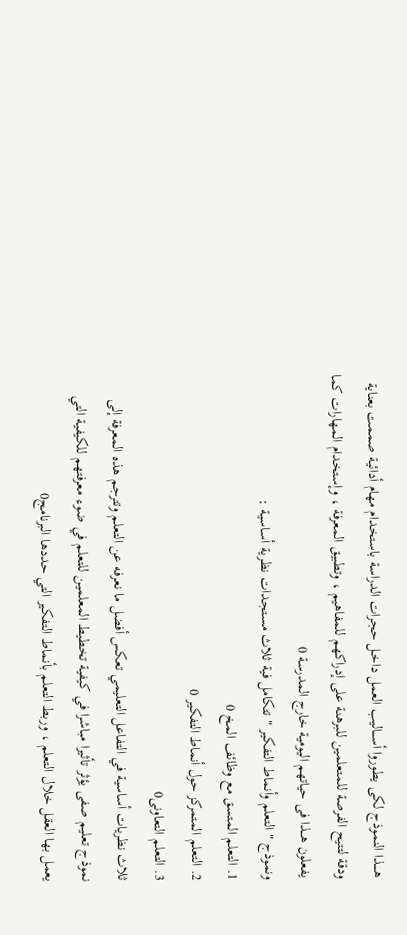هــــذا النموذج لكى يطوروا أســـاليب العمل داخـل حجرات الدراسة باستخدام مهام أدائية صممت بعناية ودقة لتتيح الفرصة للمتعلمين للبرهنة على إدراكهم للمفاهيم ، وتطبيق المعرفة ، وإستخدام المهارات كما يفعلون هـــذا فى حياتهم اليومية خارج المدرسة 0
ونموذج " التعلم وأنماط التفكير " تتكامل فية ثلاث مستجدات نظرية أساسية :
1. التعلم المتسق مع وظائف المخ 0
2. التعلم المتمركز حول أنماط التفكير 0
3. التعلم التعاونى0
ثلاث نظريات أساسية في التفاعل التعليمي تعكس أفضل ما نعرفه عن التعلم وتترجم هذه المعرفة إلى نموذج تعليم صفى يؤثر تأثيرا مباشرا في كيفية تخطيط المعلمين للتعلم في ضوء معرفتهم للكيفية التي يعمل بها العقل خلال التعلم ، وربط التعلم بأنماط التفكير التي حددها البرنامج0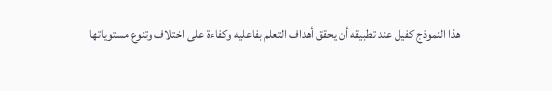هذا النموذج كفيل عند تطبيقه أن يحقق أهداف التعلم بفاعليه وكفاءة على اختلاف وتنوع مستوياتها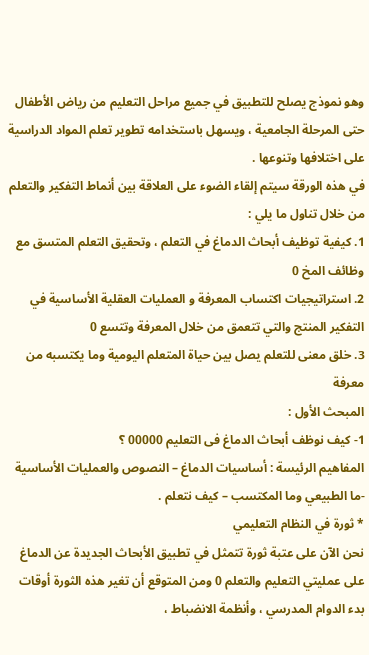وهو نموذج يصلح للتطبيق في جميع مراحل التعليم من رياض الأطفال حتى المرحلة الجامعية ، ويسهل باستخدامه تطوير تعلم المواد الدراسية على اختلافها وتنوعها .
في هذه الورقة سيتم إلقاء الضوء على العلاقة بين أنماط التفكير والتعلم من خلال تناول ما يلي :
1. كيفية توظيف أبحاث الدماغ في التعلم ، وتحقيق التعلم المتسق مع وظائف المخ 0
2. استراتيجيات اكتساب المعرفة و العمليات العقلية الأساسية في التفكير المنتج والتي تتعمق من خلال المعرفة وتتسع 0
3. خلق معنى للتعلم يصل بين حياة المتعلم اليومية وما يكتسبه من معرفة
المبحث الأول :
1- كيف نوظف أبحاث الدماغ فى التعليم 00000 ؟
المفاهيم الرئيسة : أساسيات الدماغ – النصوص والعمليات الأساسية -ما الطبيعي وما المكتسب – كيف نتعلم .
* ثورة في النظام التعليمي
نحن الآن على عتبة ثورة تتمثل في تطبيق الأبحاث الجديدة عن الدماغ على عمليتي التعليم والتعلم 0 ومن المتوقع أن تغير هذه الثورة أوقات بدء الدوام المدرسي ، وأنظمة الانضباط ،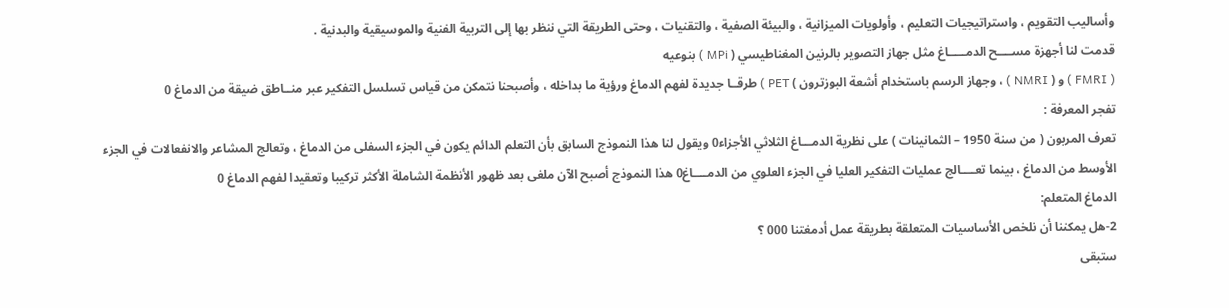وأساليب التقويم ، واستراتيجيات التعليم ، وأولويات الميزانية ، والبيئة الصفية ، والتقنيات ، وحتى الطريقة التي ننظر بها إلى التربية الفنية والموسيقية والبدنية .
قدمت لنا أجهزة مســــح الدمـــــاغ مثل جهاز التصوير بالرنين المغناطيسي ( MPi ) بنوعيه
( FMRI ) و ( NMRI ) ، وجهاز الرسم باستخدام أشعة البوزترون ) PET ) طرقــا جديدة لفهم الدماغ ورؤية ما بداخله ، وأصبحنا نتمكن من قياس تسلسل التفكير عبر منــاطق ضيقة من الدماغ 0
تفجر المعرفة :
تعرف المربون ( من سنة 1950 – الثمانينات ) على نظرية الدمـــاغ الثلاثي الأجزاء0 ويقول لنا هذا النموذج السابق بأن التعلم الدائم يكون في الجزء السفلى من الدماغ ، وتعالج المشاعر والانفعالات في الجزء الأوسط من الدماغ ، بينما تعــــالج عمليات التفكير العليا في الجزء العلوي من الدمــــاغ0 هذا النموذج أصبح الآن ملغى بعد ظهور الأنظمة الشاملة الأكثر تركيبا وتعقيدا لفهم الدماغ 0
الدماغ المتعلم:
2-هل يمكننا أن نلخص الأساسيات المتعلقة بطريقة عمل أدمغتنا 000 ؟
ستبقى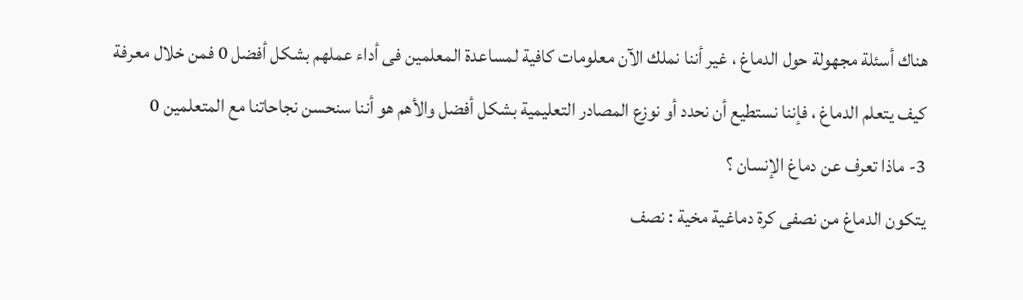هناك أسئلة مجهولة حول الدماغ ، غير أننا نملك الآن معلومات كافية لمساعدة المعلمين فى أداء عملهم بشكل أفضل 0 فمن خلال معرفة كيف يتعلم الدماغ ، فإننا نستطيع أن نحدد أو نوزع المصادر التعليمية بشكل أفضل والأهم هو أننا سنحسن نجاحاتنا مع المتعلمين 0
3- ماذا تعرف عن دماغ الإنسان ؟
يتكون الدماغ من نصفى كرة دماغية مخية : نصف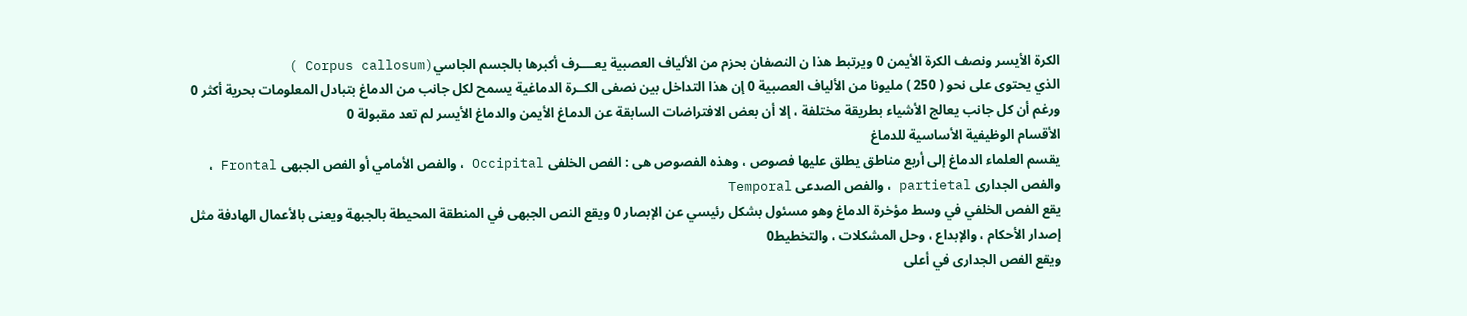الكرة الأيسر ونصف الكرة الأيمن 0 ويرتبط هذا ن النصفان بحزم من الألياف العصبية يعــــرف أكبرها بالجسم الجاسي(Corpus callosum )
الذي يحتوى على نحو ( 250 ) مليونا من الألياف العصبية 0 إن هذا التداخل بين نصفى الكــرة الدماغية يسمح لكل جانب من الدماغ بتبادل المعلومات بحرية أكثر 0 ورغم أن كل جانب يعالج الأشياء بطريقة مختلفة ، إلا أن بعض الافتراضات السابقة عن الدماغ الأيمن والدماغ الأيسر لم تعد مقبولة 0
الأقسام الوظيفية الأساسية للدماغ
يقسم العلماء الدماغ إلى أربع مناطق يطلق عليها فصوص ، وهذه الفصوص هى : الفص الخلفى Occipital ، والفص الأمامي أو الفص الجبهى Frontal ، والفص الجدارى partietal ، والفص الصدعى Temporal
يقع الفص الخلفي في وسط مؤخرة الدماغ وهو مسئول بشكل رئيسي عن الإبصار 0 ويقع النص الجبهى في المنطقة المحيطة بالجبهة ويعنى بالأعمال الهادفة مثل إصدار الأحكام ، والإبداع ، وحل المشكلات ، والتخطيط0
ويقع الفص الجدارى في أعلى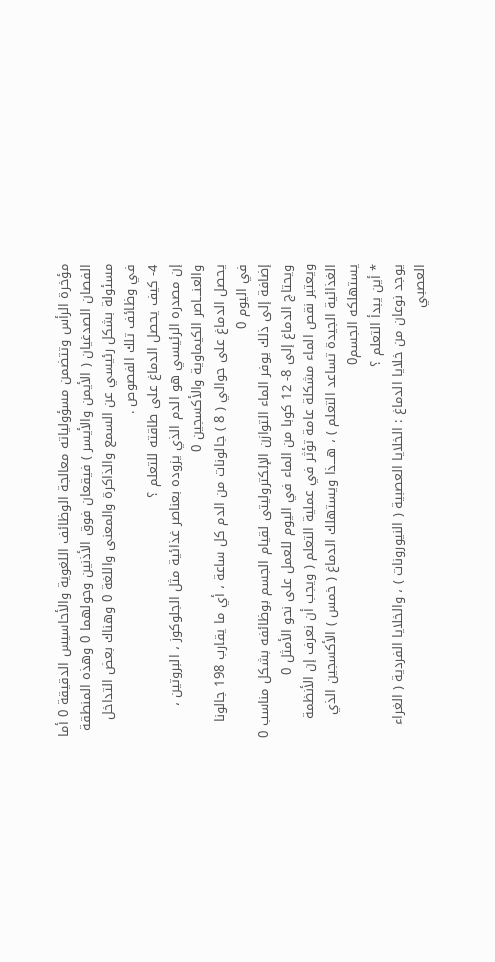مؤخرة الرأس وتتضمن مسؤولياته معالجة الوظائف اللغوية والأحاسيس الدقيقة 0 أما الفصان الصدغيان ( الأيمن والأيسر ) فيقعان فوق الأذنين وحولهما 0 وهذه المنطقة مسئولة بشكل رئيسي عن السمع والذاكرة والمعنى واللغة 0 وهناك بعض التداخل في وظائف تلك الفصوص .
4- كيف يحصل الدماغ على طاقته للتعلم ؟
إن مصدره الرئيسي هو الدم الذي يزوده بعناصر غذائية مثل الجلوكوز ، البروتين ، والعنـــاصر الكيماوية والأكسجين 0
يحصل الدماغ على حوالي ( 8 ) جالونات من الدم كل ساعة ، أي ما يقارب 198 جالونا في اليوم 0
إضافة إلى ذلك يوفر الماء التوازن الإلكتروليتى لقيام الجسم بوظائفه بشكل مناسب 0
ويحتاج الدماغ إلى 8- 12 كوبا من الماء في اليوم للعمل على نحو الأمثل 0
ويعتبر نقص الماء مشكلة عامة تؤثر في عملية التعلم ( ويجب أن نعرف إن الأنظمة الغذائية الجيدة تساعد التعلم ) ، هـــذا ويستهلك الدماغ ( خمس ) الأكسجين الذي يستهلكه الجسم0
* أين يبدأ التعلم ؟
يوجد نوعان من خلايا الدماغ : الخلايا العصبية ( النيورونات ) ، والخلايا الفردية ( الغراء العصبي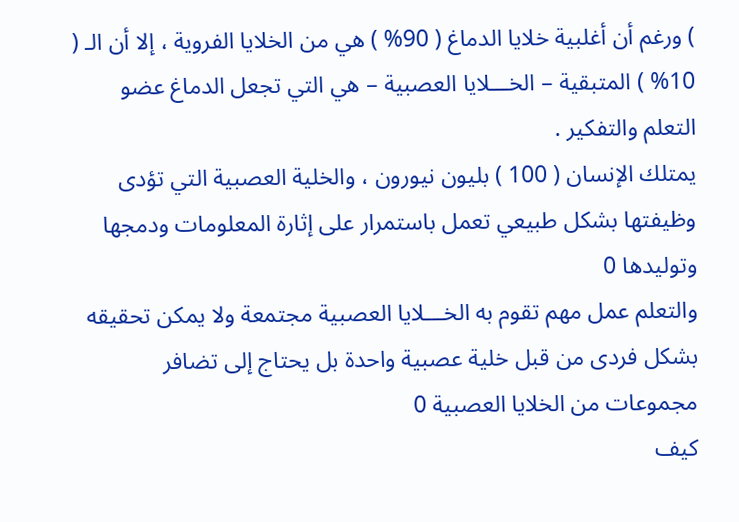) ورغم أن أغلبية خلايا الدماغ ( 90% ) هي من الخلايا الفروية ، إلا أن الـ ( 10% ) المتبقية – الخـــلايا العصبية – هي التي تجعل الدماغ عضو التعلم والتفكير .
يمتلك الإنسان ( 100 ) بليون نيورون ، والخلية العصبية التي تؤدى وظيفتها بشكل طبيعي تعمل باستمرار على إثارة المعلومات ودمجها وتوليدها 0
والتعلم عمل مهم تقوم به الخـــلايا العصبية مجتمعة ولا يمكن تحقيقه بشكل فردى من قبل خلية عصبية واحدة بل يحتاج إلى تضافر مجموعات من الخلايا العصبية 0
كيف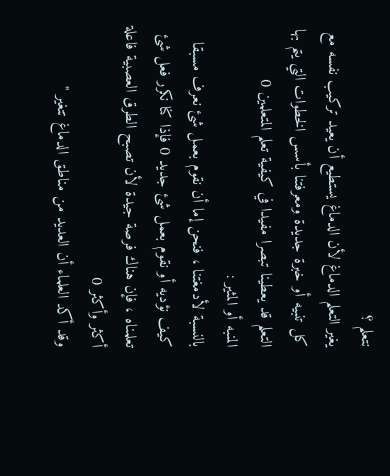نتعلم ؟
يغير التعلم الدماغ لأن الدماغ يستطيع أن يعيد تركيب نفسه مع كل تنبيه أو خبرة جديدة ومعرفتنا بأسس الخطوات التي يتم بها التعلم قد يعطينا تبصرا مفيدا في كيفية تعلم المتعلمين 0
المنبه أو المثير :
بالنسبة لأدمغتنا ، فنحن إما أن نقوم بعمل شئ نعرف مسبقا كيف نؤديه أو نقوم بعمل شئ جديد 0 فإذا كنا نكرر فعل شئ تعلمناه ، فإن هناك فرصة جيدة لأن تصبح الطرق العصبية فاعلة أكثر وأكثر 0
وقد أكد العلماء أن العديد من مناطق الدماغ تتغير "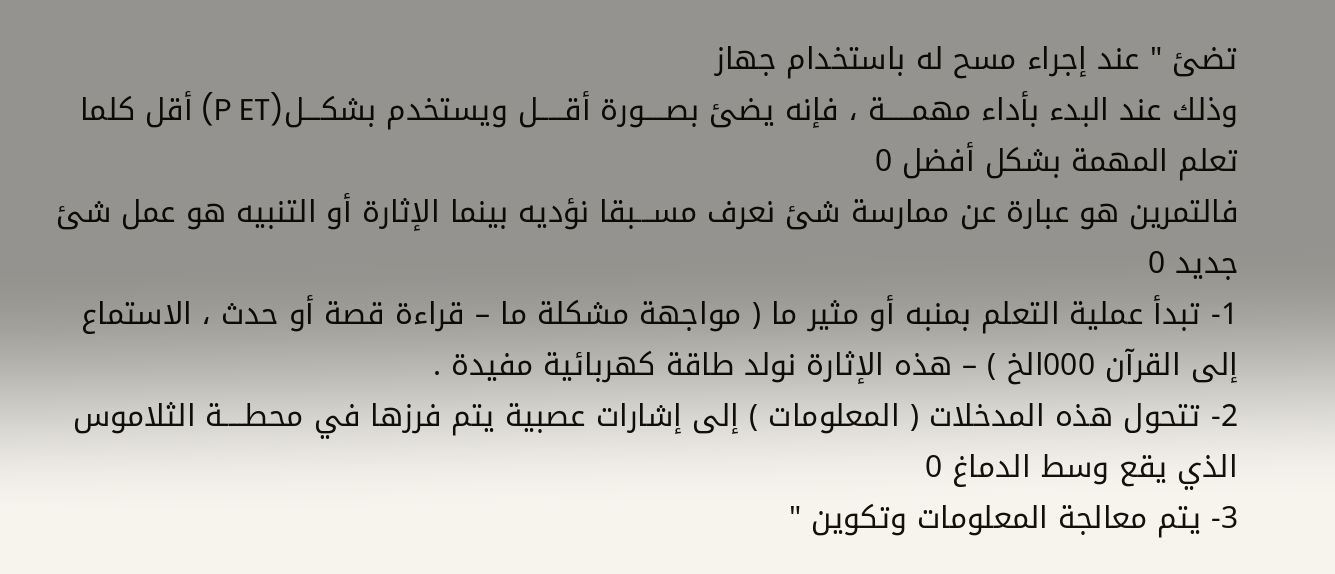تضئ " عند إجراء مسح له باستخدام جهاز
وذلك عند البدء بأداء مهمـــــة ، فإنه يضئ بصــــورة أقـــــل ويستخدم بشكـــل(P ET) أقل كلما تعلم المهمة بشكل أفضل 0
فالتمرين هو عبارة عن ممارسة شئ نعرف مســـبقا نؤديه بينما الإثارة أو التنبيه هو عمل شئ جديد 0
1- تبدأ عملية التعلم بمنبه أو مثير ما ( مواجهة مشكلة ما – قراءة قصة أو حدث ، الاستماع إلى القرآن 000الخ ) – هذه الإثارة نولد طاقة كهربائية مفيدة .
2- تتحول هذه المدخلات ( المعلومات ) إلى إشارات عصبية يتم فرزها في محطــــة الثلاموس الذي يقع وسط الدماغ 0
3- يتم معالجة المعلومات وتكوين "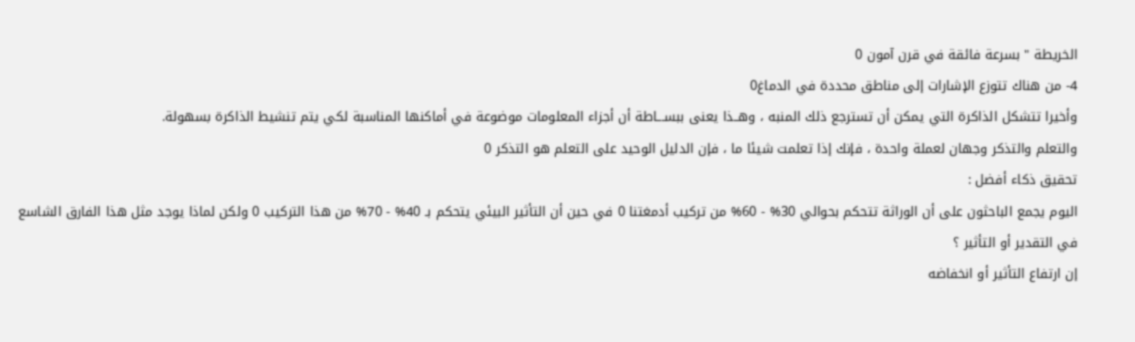الخريطة " بسرعة فائقة في قرن آمون 0
4- من هناك تتوزع الإشارات إلى مناطق محددة في الدماغ0
وأخيرا تتشكل الذاكرة التي يمكن أن تسترجع ذلك المنبه ، وهــذا يعنى ببســـاطة أن أجزاء المعلومات موضوعة في أماكنها المناسبة لكي يتم تنشيط الذاكرة بسهولة.
والتعلم والتذكر وجهان لعملة واحدة ، فإنك إذا تعلمت شيئا ما ، فإن الدليل الوحيد على التعلم هو التذكر 0
تحقيق ذكاء أفضل :
اليوم يجمع الباحثون على أن الوراثة تتحكم بحوالي 30% - 60% من تركيب أدمغتنا 0 في حين أن التأثير البيئي يتحكم بـ 40% - 70% من هذا التركيب 0 ولكن لماذا يوجد مثل هذا الفارق الشاسع في التقدير أو التأثير ؟
إن ارتفاع التأثير أو انخفاضه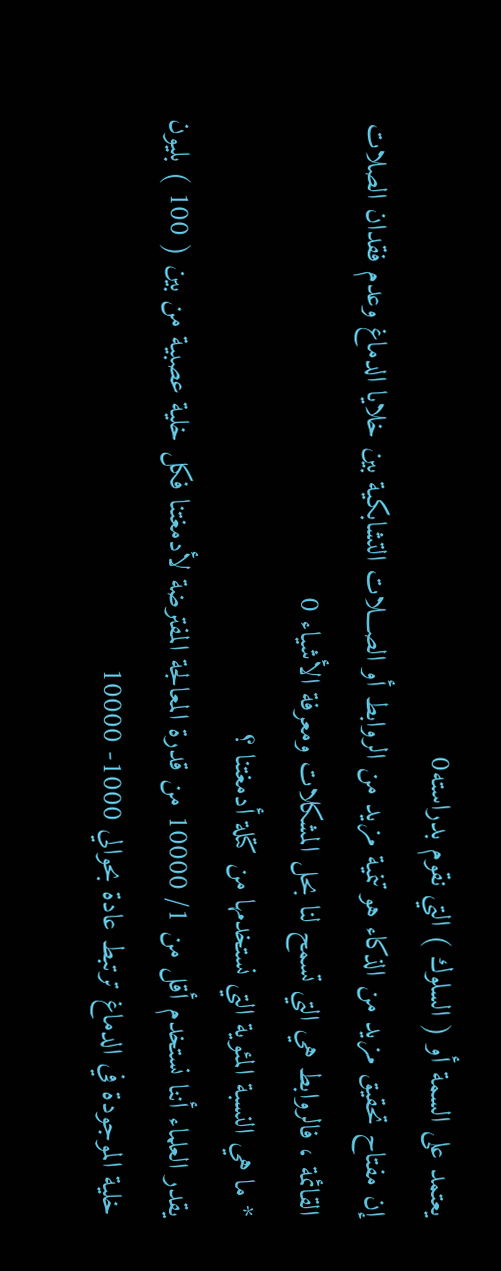يعتمد على السمة أو ( السلوك ) التي نقوم بدراسته0
إن مفتاح تحقيق مزيد من الذكاء هو تنمية مزيد من الروابط أو الصـــلات التشابكية بين خلايا الدماغ وعدم فقدان الصلات القائمة ، فالروابط هي التي تسمح لنا بحل المشكلات ومعرفة الأشياء 0
* ما هي النسبة المئوية التي نستخدمها من كتلة أدمغتنا ؟
يقدر العلماء أننا نستخدم أقل من 1/ 10000 من قدرة المعالجة المفترضة لأدمغتنا فكل خلية عصبية من بين ( 100 ) بليون خلية الموجودة في الدماغ ترتبط عادة بحوالي 1000- 10000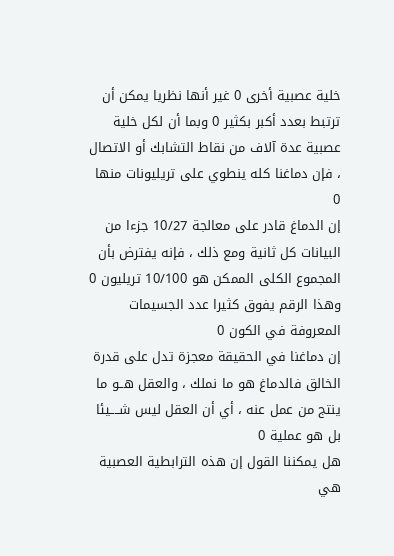خلية عصبية أخرى 0 غير أنها نظريا يمكن أن ترتبط بعدد أكبر بكثير 0 وبما أن لكل خلية عصبية عدة آلاف من نقاط التشابك أو الاتصال ، فإن دماغنا كله ينطوي على تريليونات منها 0
إن الدماغ قادر على معالجة 10/27 جزءا من البيانات كل ثانية ومع ذلك ، فإنه يفترض بأن المجموع الكلى الممكن هو 10/100 تريليون 0 وهذا الرقم يفوق كثيرا عدد الجسيمات المعروفة في الكون 0
إن دماغنا في الحقيقة معجزة تدل على قدرة الخالق فالدماغ هو ما نملك ، والعقل هــو ما ينتج من عمل عنه ، أي أن العقل ليس شــــيئا بل هو عملية 0
هل يمكننا القول إن هذه الترابطية العصبية هي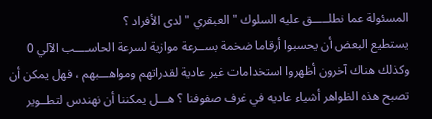المسئولة عما نطلـــــق عليه السلوك " العبقري " لدى الأفراد ؟
يستطيع البعض أن يحسبوا أرقاما ضخمة بســرعة موازية لسرعة الحاســــب الآلي 0 وكذلك هناك آخرون أظهروا استخدامات غير عادية لقدراتهم ومواهـــبهم ، فهل يمكن أن تصبح هذه الظواهر أشياء عاديه في غرف صفوفنا ؟ هـــل يمكننا أن نهندس لتطــوير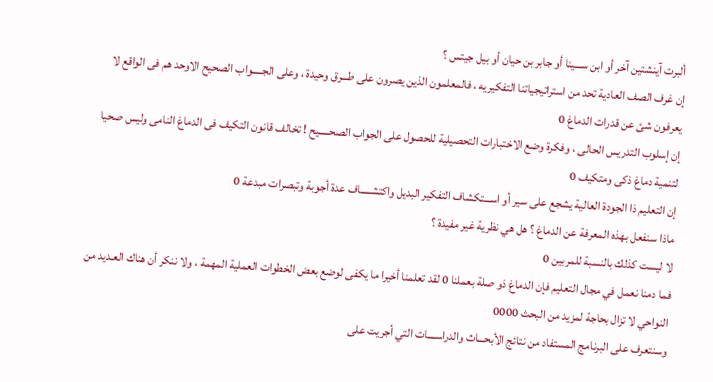ألبرت آينشتين آخر أو ابن ســـينا أو جابر بن حيان أو بيل جيتس ؟
إن غرف الصف العادية تحد من استراتيجياتنا التفكيريه ، فالمعلمون الذين يصرون على طـــرق وحيدة ، وعلى الجـــــواب الصحيح الاوحد هم فى الواقع لا يعرفون شئ عن قدرات الدماغ 0
إن إسلوب التدريس الحالى ، وفكرة وضع الاختبارات التحصيلية للحصول على الجواب الصحـــــيح ! تخالف قانون التكيف فى الدماغ النامى وليس صحيا لتنمية دماغ ذكى ومتكيف 0
إن التعليم ذا الجودة العالية يشجع على سير أو اســـتكشاف التفكير البديل واكتشـــــاف عدة أجوبة وتبصرات مبدعة 0
ماذا سنفعل بهذه المعرفة عن الدماغ ؟ هل هي نظرية غير مفيدة ؟
لا ليست كذلك بالنسبة للمربين 0
فما دمنا نعمل في مجال التعليم فإن الدماغ ذو صلة بعملنا 0 لقد تعلمنا أخيرا ما يكفى لوضع بعض الخطوات العملية المهمة ، ولا ننكر أن هناك العـديد من النواحي لا تزال بحاجة لمزيد من البحث 0000
وسنتعرف على البرنامج المستفاد من نتائج الأبحـــاث والدراســــات التي أجريت على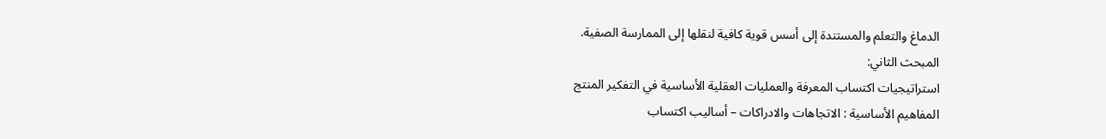الدماغ والتعلم والمستندة إلى أسس قوية كافية لنقلها إلى الممارسة الصفية.
المبحث الثاني:
استراتيجيات اكتساب المعرفة والعمليات العقلية الأساسية في التفكير المنتج
المفاهيم الأساسية : الاتجاهات والادراكات – أساليب اكتساب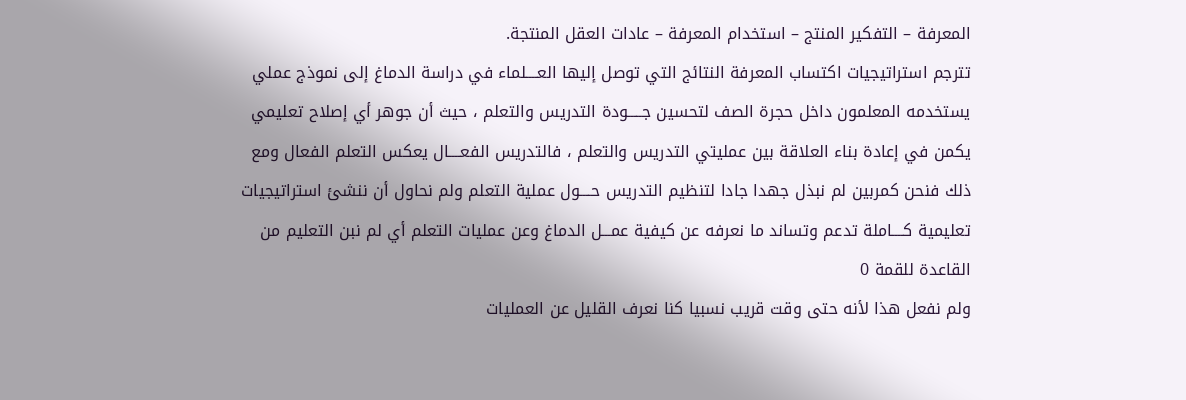المعرفة – التفكير المنتج – استخدام المعرفة – عادات العقل المنتجة.
تترجم استراتيجيات اكتساب المعرفة النتائج التي توصل إليها العــــلماء في دراسة الدماغ إلى نموذج عملي يستخدمه المعلمون داخل حجرة الصف لتحسين جـــــودة التدريس والتعلم ، حيث أن جوهر أي إصلاح تعليمي يكمن في إعادة بناء العلاقة بين عمليتي التدريس والتعلم ، فالتدريس الفعــــال يعكس التعلم الفعال ومع ذلك فنحن كمربين لم نبذل جهدا جادا لتنظيم التدريس حــــول عملية التعلم ولم نحاول أن ننشئ استراتيجيات تعليمية كــــاملة تدعم وتساند ما نعرفه عن كيفية عمـــل الدماغ وعن عمليات التعلم أي لم نبن التعليم من القاعدة للقمة 0
ولم نفعل هذا لأنه حتى وقت قريب نسبيا كنا نعرف القليل عن العمليات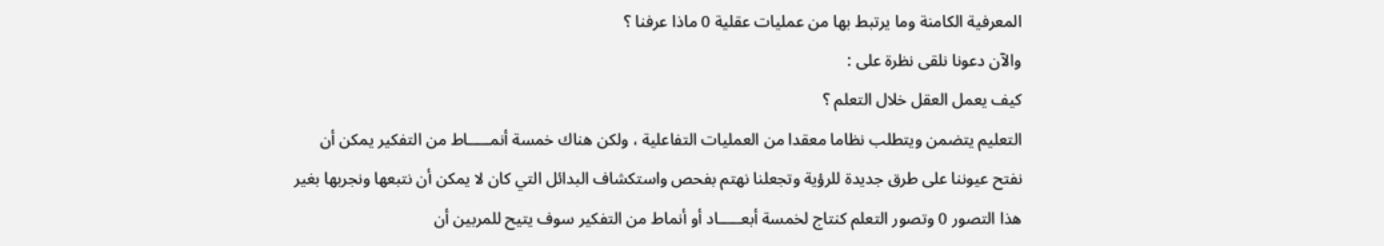المعرفية الكامنة وما يرتبط بها من عمليات عقلية 0 ماذا عرفنا ؟
والآن دعونا نلقى نظرة على :
كيف يعمل العقل خلال التعلم ؟
التعليم يتضمن ويتطلب نظاما معقدا من العمليات التفاعلية ، ولكن هناك خمسة أنمـــــاط من التفكير يمكن أن نفتح عيوننا على طرق جديدة للرؤية وتجعلنا نهتم بفحص واستكشاف البدائل التي كان لا يمكن أن نتبعها ونجربها بغير هذا التصور 0 وتصور التعلم كنتاج لخمسة أبعـــــاد أو أنماط من التفكير سوف يتيح للمربين أن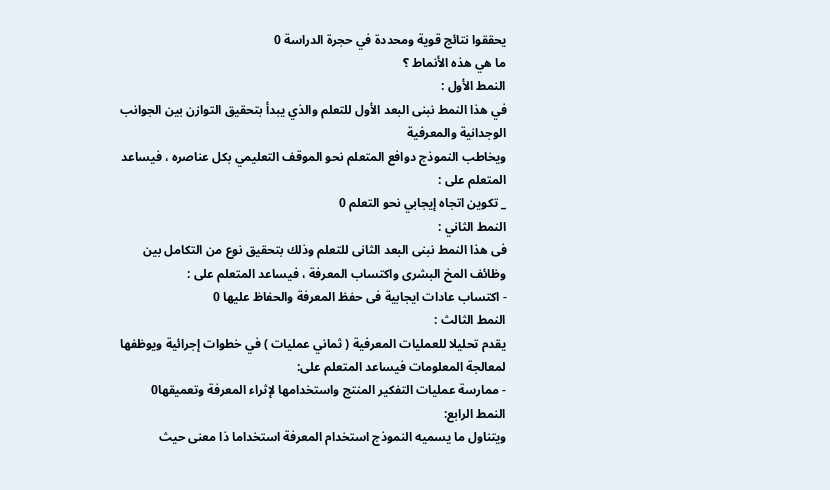يحققوا نتائج قوية ومحددة في حجرة الدراسة 0
ما هي هذه الأنماط ؟
النمط الأول :
في هذا النمط نبنى البعد الأول للتعلم والذي يبدأ بتحقيق التوازن بين الجوانب الوجدانية والمعرفية
ويخاطب النموذج دوافع المتعلم نحو الموقف التعليمي بكل عناصره ، فيساعد المتعلم على :
_ تكوين اتجاه إيجابي نحو التعلم 0
النمط الثاني :
فى هذا النمط نبنى البعد الثانى للتعلم وذلك بتحقيق نوع من التكامل بين وظائف المخ البشرى واكتساب المعرفة ، فيساعد المتعلم على :
- اكتساب عادات ايجابية فى حفظ المعرفة والحفاظ عليها 0
النمط الثالث :
يقدم تحليلا للعمليات المعرفية ( ثماني عمليات ) في خطوات إجرائية ويوظفها لمعالجة المعلومات فيساعد المتعلم على:
- ممارسة عمليات التفكير المنتج واستخدامها لإثراء المعرفة وتعميقها0
النمط الرابع:
ويتناول ما يسميه النموذج استخدام المعرفة استخداما ذا معنى حيث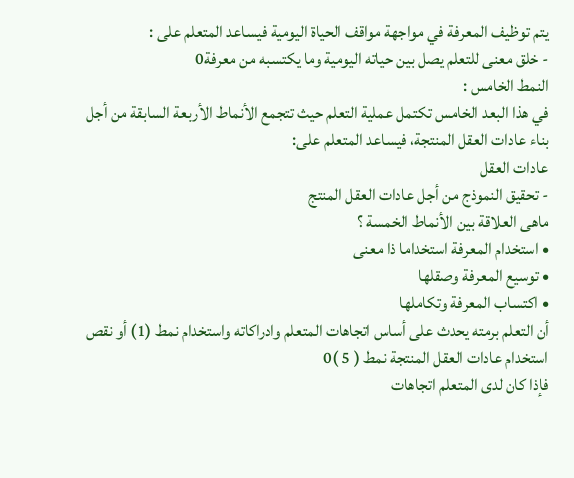يتم توظيف المعرفة في مواجهة مواقف الحياة اليومية فيساعد المتعلم على :
- خلق معنى للتعلم يصل بين حياته اليومية وما يكتسبه من معرفة0
النمط الخامس :
في هذا البعد الخامس تكتمل عملية التعلم حيث تتجمع الأنماط الأربعة السابقة من أجل بناء عادات العقل المنتجة، فيساعد المتعلم على:
عادات العقل
- تحقيق النموذج من أجل عادات العقل المنتج
ماهى العلاقة بين الأنماط الخمسة ؟
• استخدام المعرفة استخداما ذا معنى
• توسيع المعرفة وصقلها
• اكتساب المعرفة وتكاملها
أن التعلم برمته يحدث على أساس اتجاهات المتعلم وادراكاته واستخدام نمط (1) أو نقص استخدام عادات العقل المنتجة نمط ( 5 )0
فإذا كان لدى المتعلم اتجاهات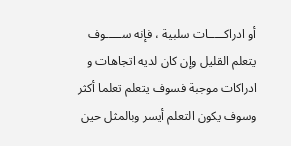أو ادراكـــــات سلبية ، فإنه ســـــوف يتعلم القليل وإن كان لديه اتجاهات و ادراكات موجبة فسوف يتعلم تعلما أكثر وسوف يكون التعلم أيسر وبالمثل حين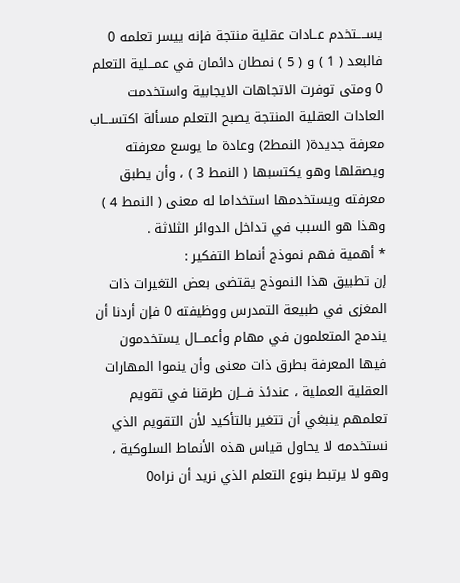يســــتخدم عــادات عقلية منتجة فإنه ييسر تعلمه 0 فالبعد ( 1 ) و ( 5 ) نمطان دائمان في عمـــلية التعلم 0 ومتى توفرت الاتجاهات الايجابية واستخدمت العادات العقلية المنتجة يصبح التعلم مسألة اكتســـاب معرفة جديدة( النمط2) وعادة ما يوسع معرفته ويصقلها وهو يكتسبها ( النمط 3 ) ، وأن يطبق معرفته ويستخدمها استخداما له معنى ( النمط 4 ) وهذا هو السبب في تداخل الدوائر الثلاثة .
* أهمية فهم نموذج أنماط التفكير :
إن تطبيق هذا النموذج يقتضى بعض التغيرات ذات المغزى في طبيعة التمدرس ووظيفته 0 فإن أردنا أن يندمج المتعلمون في مهام وأعمـــال يستخدمون فيها المعرفة بطرق ذات معنى وأن ينموا المهارات العقلية العملية ، عندئذ فـــإن طرقنا في تقويم تعلمهم ينبغي أن تتغير بالتأكيد لأن التقويم الذي نستخدمه لا يحاول قياس هذه الأنماط السلوكية ، وهو لا يرتبط بنوع التعلم الذي نريد أن نراه0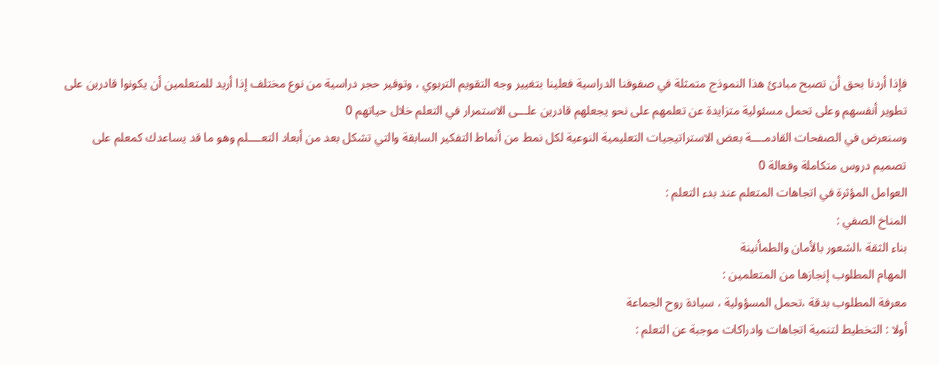فإذا أردنا بحق أن تصبح مبادئ هذا النموذج متمثلة في صفوفنا الدراسية فعلينا بتغيير وجه التقويم التربوي ، وتوفير حجر دراسية من نوع مختلف إذا أريد للمتعلمين أن يكونوا قادرين على تطوير أنفسهم وعلى تحمل مسئولية متزايدة عن تعلمهم على نحو يجعلهم قادرين علـــى الاستمرار في التعلم خلال حياتهم 0
وسنعرض في الصفحات القادمــــة بعض الاستراتيجيات التعليمية النوعية لكل نمط من أنماط التفكير السابقة والتي تشكل بعد من أبعاد التعــــلم وهو ما قد يساعدك كمعلم على تصميم دروس متكاملة وفعالة 0
العوامل المؤثرة في اتجاهات المتعلم عند بدء التعلم :
المناخ الصفي :
بناء الثقة ،الشعور بالأمان والطمأنينة
المهام المطلوب إنجازها من المتعلمين :
معرفة المطلوب بدقة ،تحمل المسؤولية ، سيادة روح الجماعة
أولا : التخطيط لتنمية اتجاهات وادراكات موجبة عن التعلم :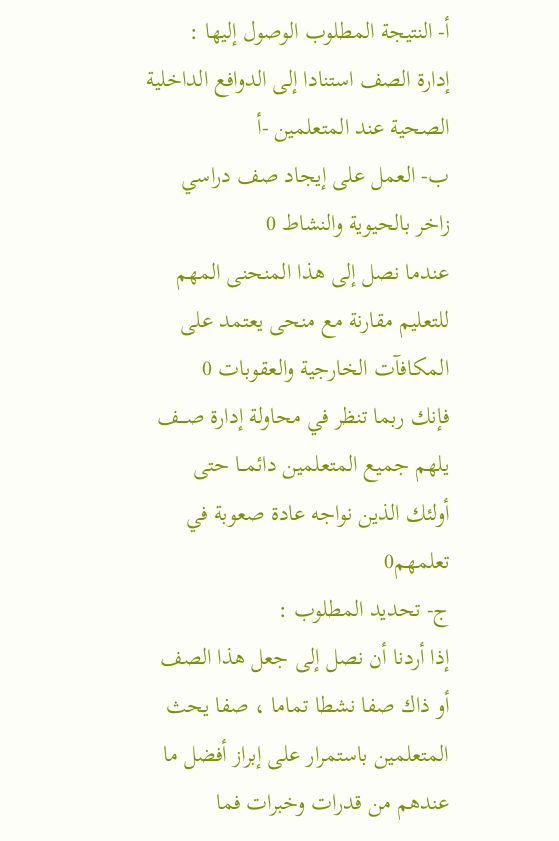أ- النتيجة المطلوب الوصول إليها :
إدارة الصف استنادا إلى الدوافع الداخلية الصحية عند المتعلمين -أ
ب- العمل على إيجاد صف دراسي زاخر بالحيوية والنشاط 0
عندما نصل إلى هذا المنحنى المهم للتعليم مقارنة مع منحى يعتمد على المكافآت الخارجية والعقوبات 0
فإنك ربما تنظر في محاولة إدارة صـــف يلهم جميع المتعلمين دائمــا حتى أولئك الذين نواجه عادة صعوبة في تعلمهم0
ج- تحديد المطلوب :
إذا أردنا أن نصل إلى جعل هذا الصف أو ذاك صفا نشطا تماما ، صفا يحث المتعلمين باستمرار على إبراز أفضل ما عندهم من قدرات وخبرات فما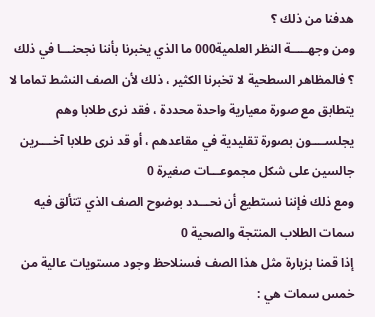هدفنا من ذلك ؟
ومن وجهـــــة النظر العلمية000 ما الذي يخبرنا بأننا نجحنـــا في ذلك ؟ فالمظاهر السطحية لا تخبرنا الكثير ، ذلك لأن الصف النشط تماما لا يتطابق مع صورة معيارية واحدة محددة ، فقد نرى طلابا وهم يجلســــون بصورة تقليدية في مقاعدهم ، أو قد نرى طلابا آخــــرين جالسين على شكل مجموعـــات صغيرة 0
ومع ذلك فإننا نستطيع أن نحـــدد بوضوح الصف الذي تتألق فيه سمات الطلاب المنتجة والصحية 0
إذا قمنا بزيارة مثل هذا الصف فسنلاحظ وجود مستويات عالية من خمس سمات هي :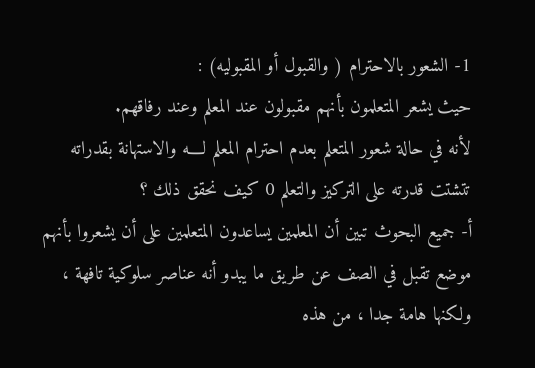1- الشعور بالاحترام ( والقبول أو المقبوليه) :
حيث يشعر المتعلمون بأنهم مقبولون عند المعلم وعند رفاقهم.
لأنه في حالة شعور المتعلم بعدم احترام المعلم لــــه والاستهانة بقدراته تتشتت قدرته على التركيز والتعلم 0 كيف نحقق ذلك ؟
أ- جميع البحوث تبين أن المعلمين يساعدون المتعلمين على أن يشعروا بأنهم موضع تقبل في الصف عن طريق ما يبدو أنه عناصر سلوكية تافهة ، ولكنها هامة جدا ، من هذه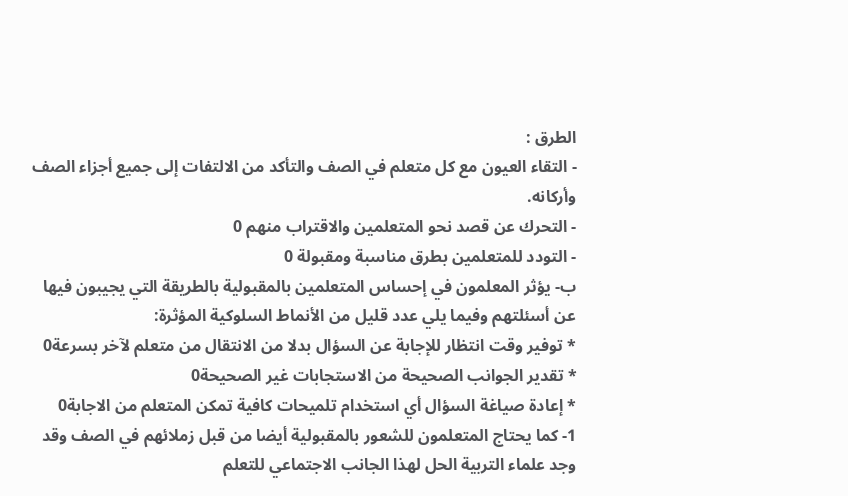الطرق :
- التقاء العيون مع كل متعلم في الصف والتأكد من الالتفات إلى جميع أجزاء الصف وأركانه.
- التحرك عن قصد نحو المتعلمين والاقتراب منهم 0
- التودد للمتعلمين بطرق مناسبة ومقبولة 0
ب- يؤثر المعلمون في إحساس المتعلمين بالمقبولية بالطريقة التي يجيبون فيها عن أسئلتهم وفيما يلي عدد قليل من الأنماط السلوكية المؤثرة:
* توفير وقت انتظار للإجابة عن السؤال بدلا من الانتقال من متعلم لآخر بسرعة0
* تقدير الجوانب الصحيحة من الاستجابات غير الصحيحة0
* إعادة صياغة السؤال أي استخدام تلميحات كافية تمكن المتعلم من الاجابة0
1- كما يحتاج المتعلمون للشعور بالمقبولية أيضا من قبل زملائهم في الصف وقد وجد علماء التربية الحل لهذا الجانب الاجتماعي للتعلم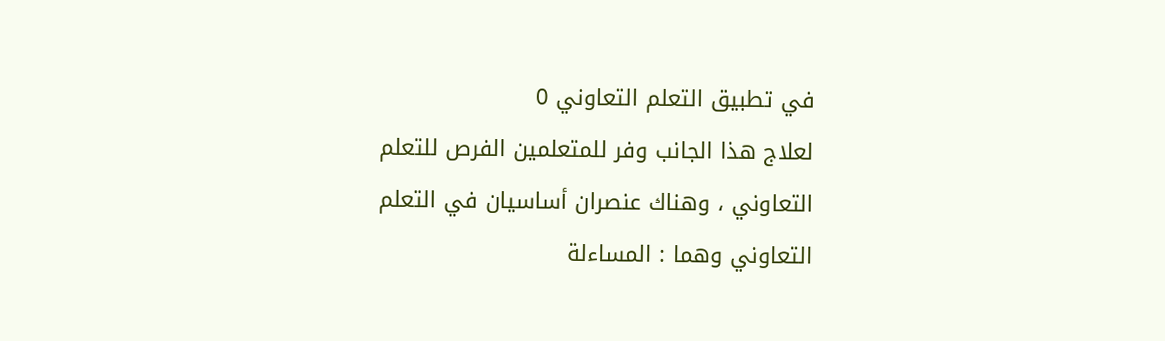في تطبيق التعلم التعاوني 0
لعلاج هذا الجانب وفر للمتعلمين الفرص للتعلم التعاوني ، وهناك عنصران أساسيان في التعلم التعاوني وهما : المساءلة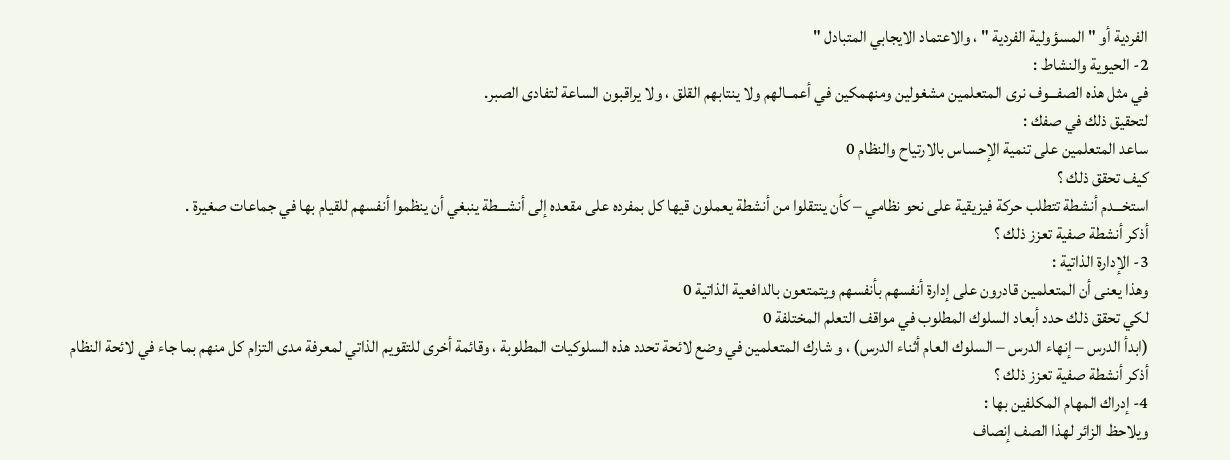الفردية أو " المسؤولية الفردية " ، والاعتماد الايجابي المتبادل "
2- الحيوية والنشاط :
في مثل هذه الصفـــوف نرى المتعلمين مشغولين ومنهمكين في أعمــالهم ولا ينتابهم القلق ، ولا يراقبون الساعة لتفادى الصبر.
لتحقيق ذلك في صفك :
ساعد المتعلمين على تنمية الإحساس بالارتياح والنظام 0
كيف تحقق ذلك ؟
استخـــدم أنشطة تتطلب حركة فيزيقية على نحو نظامي – كأن ينتقلوا من أنشطة يعملون قيها كل بمفرده على مقعده إلى أنشـــطة ينبغي أن ينظموا أنفسهم للقيام بها في جماعات صغيرة .
أذكر أنشطة صفية تعزز ذلك ؟
3- الإدارة الذاتية :
وهذا يعنى أن المتعلمين قادرون على إدارة أنفسهم بأنفسهم ويتمتعون بالدافعية الذاتية 0
لكي تحقق ذلك حدد أبعاد السلوك المطلوب في مواقف التعلم المختلفة 0
(ابدأ الدرس – إنهاء الدرس – السلوك العام أثناء الدرس) ، و شارك المتعلمين في وضع لائحة تحدد هذه السلوكيات المطلوبة ، وقائمة أخرى للتقويم الذاتي لمعرفة مدى التزام كل منهم بما جاء في لائحة النظام
أذكر أنشطة صفية تعزز ذلك ؟
4- إدراك المهام المكلفين بها :
ويلاحظ الزائر لهذا الصف إنصاف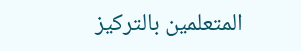المتعلمين بالتركيز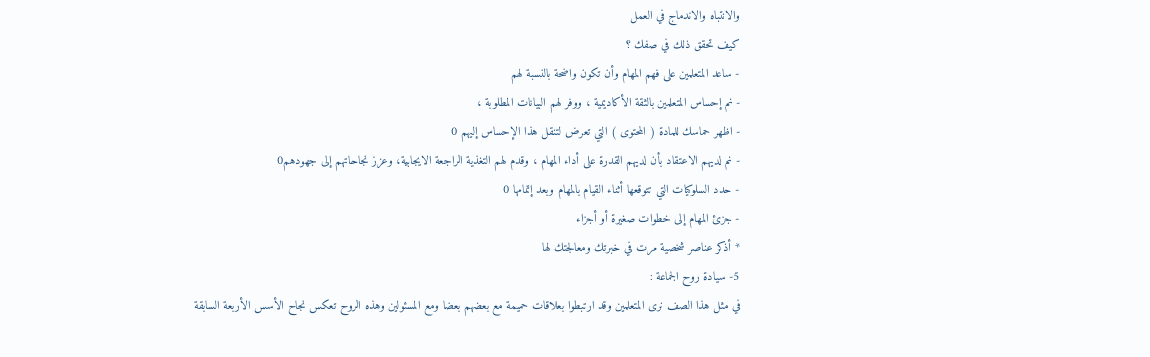والانتباه والاندماج في العمل
كيف تحقق ذلك في صفك ؟
- ساعد المتعلمين على فهم المهام وأن تكون واضحة بالنسبة لهم
- نم إحساس المتعلمين بالثقة الأكاديمية ، ووفر لهم البيانات المطلوبة ،
- اظهر حماسك للمادة ( المحتوى ) التي تعرض لتنقل هذا الإحساس إليهم 0
- نم لديهم الاعتقاد بأن لديهم القدرة على أداء المهام ، وقدم لهم التغذية الراجعة الايجابية، وعزز نجاحاتهم إلى جهودهم0
- حدد السلوكيات التي تتوقعها أثناء القيام بالمهام وبعد إتمامها 0
- جزئ المهام إلى خطوات صغيرة أو أجزاء
* أذكر عناصر شخصية مرت في خبرتك ومعالجتك لها
5- سيادة روح الجماعة :
في مثل هذا الصف نرى المتعلمين وقد ارتبطوا بعلاقات حميمة مع بعضهم بعضا ومع المسئولين وهذه الروح تعكس نجاح الأسس الأربعة السابقة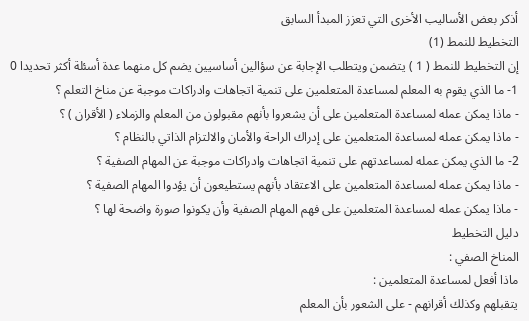أذكر بعض الأساليب الأخرى التي تعزز المبدأ السابق
التخطيط للنمط (1)
إن التخطيط للنمط ( 1 ) يتضمن ويتطلب الإجابة عن سؤالين أساسيين يضم كل منهما عدة أسئلة أكثر تحديدا 0
1- ما الذي يقوم به المعلم لمساعدة المتعلمين على تنمية اتجاهات وادراكات موجبة عن مناخ التعلم ؟
- ماذا يمكن عمله لمساعدة المتعلمين على أن يشعروا بأنهم مقبولون من المعلم والزملاء ( الأقران ) ؟
- ماذا يمكن عمله لمساعدة المتعلمين على إدراك الراحة والأمان والالتزام الذاتي بالنظام ؟
2- ما الذي يمكن عمله لمساعدتهم على تنمية اتجاهات وادراكات موجبة عن المهام الصفية ؟
- ماذا يمكن عمله لمساعدة المتعلمين على الاعتقاد بأنهم يستطيعون أن يؤدوا المهام الصفية ؟
- ماذا يمكن عمله لمساعدة المتعلمين على فهم المهام الصفية وأن يكونوا صورة واضحة لها ؟
دليل التخطيط
المناخ الصفي :
ماذا أفعل لمساعدة المتعلمين :
يتقبلهم وكذلك أقرانهم - على الشعور بأن المعلم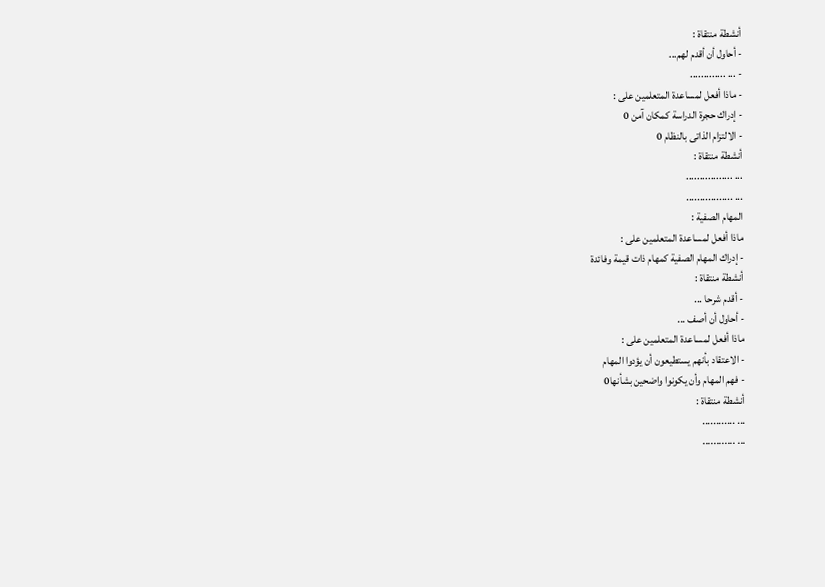أنشطة منتقاة :
- أحاول أن أقدم لهم...
- ... .............
- ماذا أفعل لمساعدة المتعلمين على :
- إدراك حجرة الدراسة كمكان آمن 0
- الالتزام الذاتى بالنظام 0
أنشطة منتقاة :
... .................
... .................
المهام الصفية :
ماذا أفعل لمساعدة المتعلمين على :
- إدراك المهام الصفية كمهام ذات قيمة وفائدة
أنشطة منتقاة :
- أقدم شرحا ...
- أحاول أن أصف ...
ماذا أفعل لمساعدة المتعلمين على :
- الاعتقاد بأنهم يستطيعون أن يؤدوا المهام
- فهم المهام وأن يكونوا واضحين بشأنها0
أنشطة منتقاة :
... ............
... ............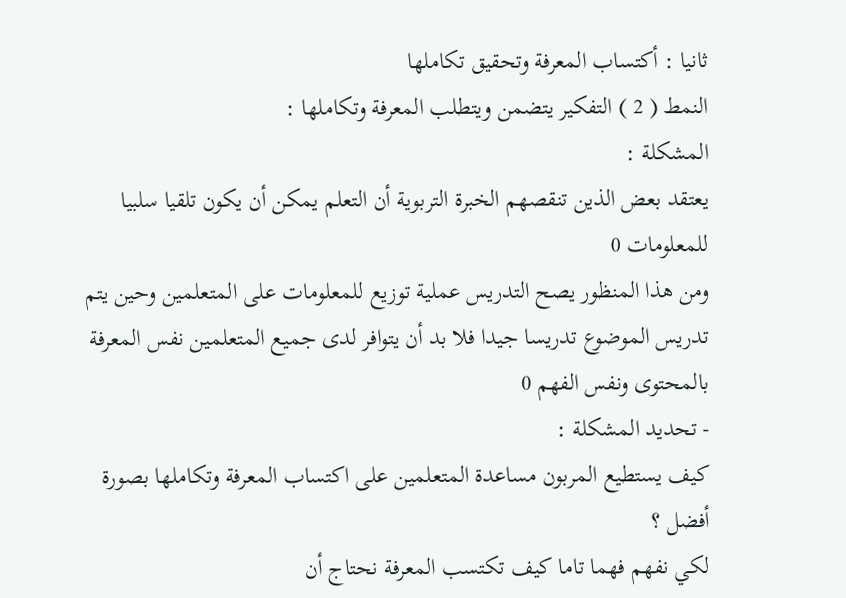ثانيا : أكتساب المعرفة وتحقيق تكاملها
النمط ( 2 ) التفكير يتضمن ويتطلب المعرفة وتكاملها :
المشكلة :
يعتقد بعض الذين تنقصهم الخبرة التربوية أن التعلم يمكن أن يكون تلقيا سلبيا للمعلومات 0
ومن هذا المنظور يصح التدريس عملية توزيع للمعلومات على المتعلمين وحين يتم تدريس الموضوع تدريسا جيدا فلا بد أن يتوافر لدى جميع المتعلمين نفس المعرفة بالمحتوى ونفس الفهم 0
- تحديد المشكلة :
كيف يستطيع المربون مساعدة المتعلمين على اكتساب المعرفة وتكاملها بصورة أفضل ؟
لكي نفهم فهما تاما كيف تكتسب المعرفة نحتاج أن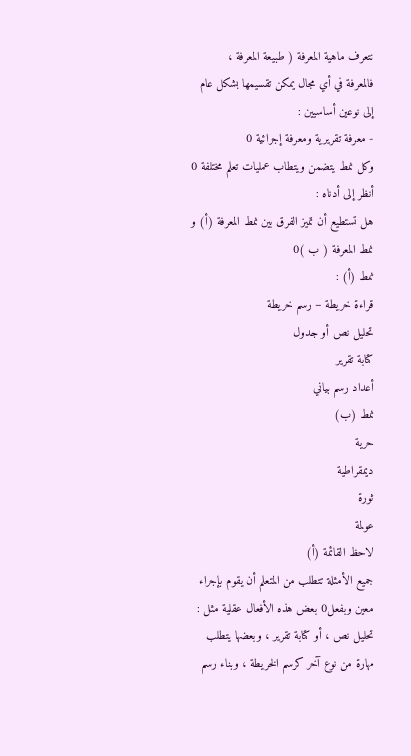نتعرف ماهية المعرفة ( طبيعة المعرفة ،
فالمعرفة في أي مجال يمكن تقسيمها بشكل عام إلى نوعين أساسيين :
- معرفة تقريرية ومعرفة إجرائية 0
وكل نمط يتضمن ويتطاب عمليات تعلم مختلفة 0
أنظر إلى أدناه :
هل تستطيع أن تميز الفرق بين نمط المعرفة (أ) و نمط المعرفة ( ب )0
نمط (أ) :
قراءة خريطة – رسم خريطة
تحليل نص أو جدول
كتابة تقرير
أعداد رسم بياني
نمط (ب)
حرية
ديمقراطية
ثورة
عولمة
لاحظ القائمة (أ)
جميع الأمثلة تتطلب من المتعلم أن يقوم بإجراء معين وبفعل0 بعض هذه الأفعال عقلية مثل :
تحليل نص ، أو كتابة تقرير ، وبعضها يتطلب مهارة من نوع آخر كرسم الخريطة ، وبناء رسم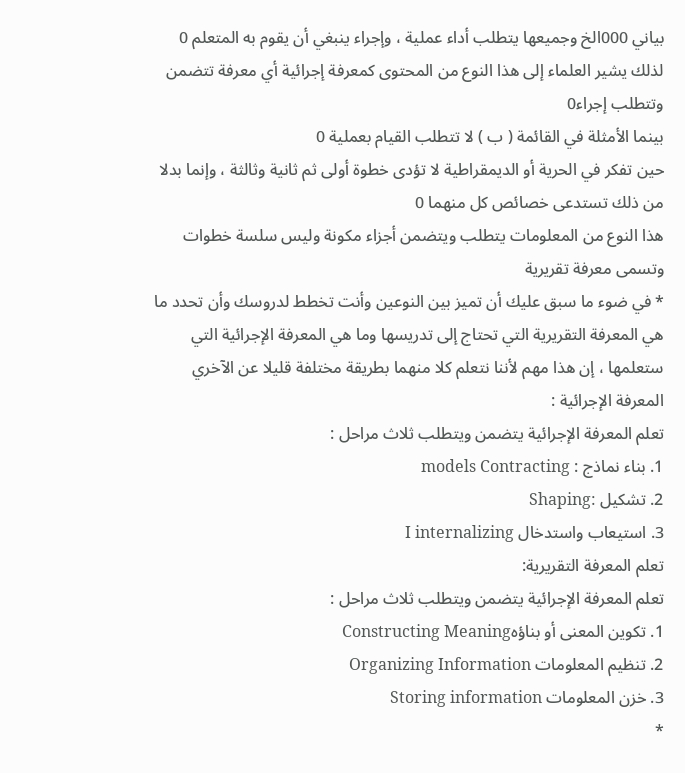بياني 000الخ وجميعها يتطلب أداء عملية ، وإجراء ينبغي أن يقوم به المتعلم 0
لذلك يشير العلماء إلى هذا النوع من المحتوى كمعرفة إجرائية أي معرفة تتضمن وتتطلب إجراء0
بينما الأمثلة في القائمة ( ب ) لا تتطلب القيام بعملية 0
حين تفكر في الحرية أو الديمقراطية لا تؤدى خطوة أولى ثم ثانية وثالثة ، وإنما بدلا من ذلك تستدعى خصائص كل منهما 0
هذا النوع من المعلومات يتطلب ويتضمن أجزاء مكونة وليس سلسة خطوات وتسمى معرفة تقريرية
* في ضوء ما سبق عليك أن تميز بين النوعين وأنت تخطط لدروسك وأن تحدد ما هي المعرفة التقريرية التي تحتاج إلى تدريسها وما هي المعرفة الإجرائية التي ستعلمها ، إن هذا مهم لأننا نتعلم كلا منهما بطريقة مختلفة قليلا عن الآخري
المعرفة الإجرائية :
تعلم المعرفة الإجرائية يتضمن ويتطلب ثلاث مراحل :
1. بناء نماذج : models Contracting
2. تشكيل :Shaping
3. استيعاب واستدخال I internalizing
تعلم المعرفة التقريرية:
تعلم المعرفة الإجرائية يتضمن ويتطلب ثلاث مراحل :
1. تكوين المعنى أو بناؤهConstructing Meaning
2. تنظيم المعلومات Organizing Information
3. خزن المعلومات Storing information
*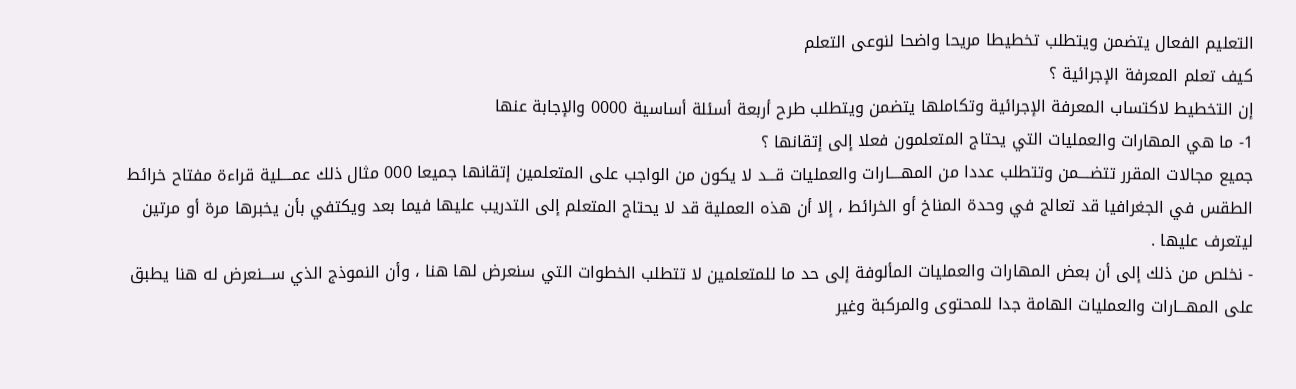التعليم الفعال يتضمن ويتطلب تخطيطا مريحا واضحا لنوعى التعلم
كيف تعلم المعرفة الإجرائية ؟
إن التخطيط لاكتساب المعرفة الإجرائية وتكاملها يتضمن ويتطلب طرح أربعة أسئلة أساسية 0000 والإجابة عنها
1- ما هي المهارات والعمليات التي يحتاج المتعلمون فعلا إلى إتقانها ؟
جميع مجالات المقرر تتضــــمن وتتطلب عددا من المهــــارات والعمليات قـــد لا يكون من الواجب على المتعلمين إتقانها جميعا 000 مثال ذلك عمــــلية قراءة مفتاح خرائط الطقس في الجغرافيا قد تعالج في وحدة المناخ أو الخرائط ، إلا أن هذه العملية قد لا يحتاج المتعلم إلى التدريب عليها فيما بعد ويكتفي بأن يخبرها مرة أو مرتين ليتعرف عليها .
- نخلص من ذلك إلى أن بعض المهارات والعمليات المألوفة إلى حد ما للمتعلمين لا تتطلب الخطوات التي سنعرض لها هنا ، وأن النموذج الذي ســـنعرض له هنا يطبق على المهـــارات والعمليات الهامة جدا للمحتوى والمركبة وغير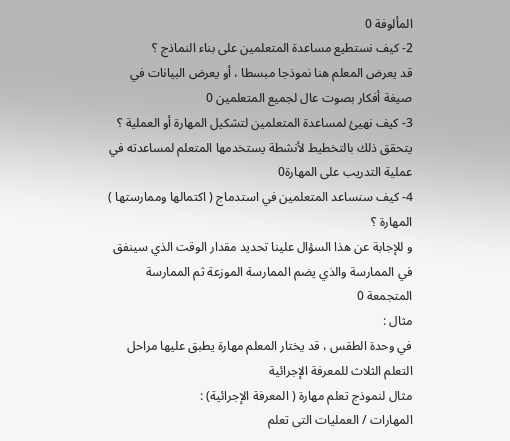المألوفة 0
2- كيف نستطيع مساعدة المتعلمين على بناء النماذج ؟
قد يعرض المعلم هنا نموذجا مبسطا ، أو يعرض البيانات في صيغة أفكار بصوت عال لجميع المتعلمين 0
3- كيف نهيئ لمساعدة المتعلمين لتشكيل المهارة أو العملية ؟
يتحقق ذلك بالتخطيط لأنشطة يستخدمها المتعلم لمساعدته في عملية التدريب على المهارة0
4- كيف سنساعد المتعلمين في استدماج ( اكتمالها وممارستها ) المهارة ؟
و للإجابة عن هذا السؤال علينا تحديد مقدار الوقت الذي سينفق في الممارسة والذي يضم الممارسة الموزعة ثم الممارسة المتجمعة 0
مثال :
في وحدة الطقس ، قد يختار المعلم مهارة يطبق عليها مراحل التعلم الثلاث للمعرفة الإجرائية
مثال لنموذج تعلم مهارة ( المعرفة الإجرائية) :
المهارات / العمليات التى تعلم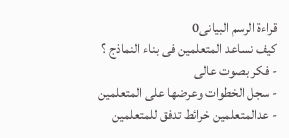قراءة الرسم البيانى0
كيف نساعد المتعلمين فى بناء النماذج ؟
- فكر بصوت عالى
- سجل الخطوات وعرضها على المتعلمين
- عدالمتعلمين خرائط تدفق للمتعلمين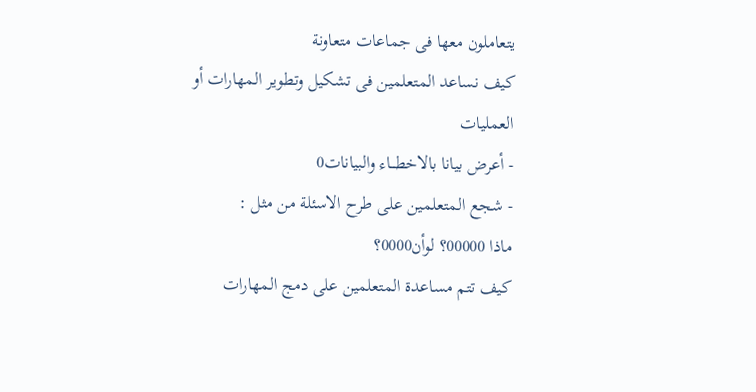يتعاملون معها فى جماعات متعاونة
كيف نساعد المتعلمين فى تشكيل وتطوير المهارات أو العمليات
- أعرض بيانا بالاخطـــاء والبيانات0
- شجع المتعلمين على طرح الاسئلة من مثل :
ماذا 00000؟ لوأن0000؟
كيف تتم مساعدة المتعلمين على دمج المهارات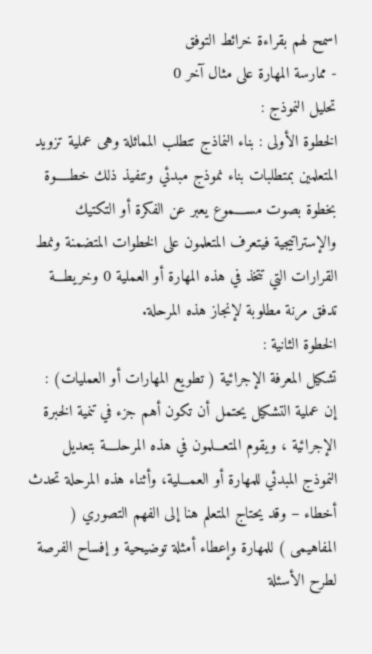اسمح لهم بقراءة خرائط التوفق
- ممارسة المهارة على مثال آخر 0
تحليل النموذج :
الخطوة الأولى : بناء النماذج تتطلب المماثلة وهى عملية تزويد المتعلمين بمتطلبات بناء نموذج مبدئي وتنفيذ ذلك خطـــــوة بخطوة بصوت مســــموع يعبر عن الفكرة أو التكتيك والإستراتيجية فيتعرف المتعلمون على الخطوات المتضمنة ونمط القرارات التي تتخذ في هذه المهارة أو العملية 0 وخريطـــة تدفق مرنة مطلوبة لإنجاز هذه المرحلة.
الخطوة الثانية :
تشكيل المعرفة الإجرائية ( تطويع المهارات أو العمليات) :
إن عملية التشكيل يحتمل أن تكون أهم جزء في تنمية الخبرة الإجرائية ، ويقوم المتعـــلمون في هذه المرحلــــة بتعديل النموذج المبدئي للمهارة أو العمـــلية، وأثناء هذه المرحلة تحدث أخطاء – وقد يحتاج المتعلم هنا إلى الفهم التصوري ( المفاهيمى ) للمهارة وإعطاء أمثلة توضيحية و إفساح الفرصة لطرح الأسئلة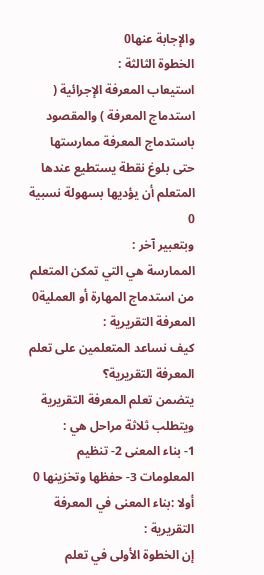والإجابة عنها0
الخطوة الثالثة :
استيعاب المعرفة الإجرائية ( استدماج المعرفة ) والمقصود باستدماج المعرفة ممارستها حتى بلوغ نقطة يستطيع عندها المتعلم أن يؤديها بسهولة نسبية 0
وبتعبير آخر :
الممارسة هي التي تمكن المتعلم من استدماج المهارة أو العملية0
المعرفة التقريرية :
كيف نساعد المتعلمين على تعلم المعرفة التقريرية؟
يتضمن تعلم المعرفة التقريرية ويتطلب ثلاثة مراحل هي :
1- بناء المعنى 2- تنظيم المعلومات 3- حفظها وتخزينها 0
أولا :بناء المعنى في المعرفة التقريرية :
إن الخطوة الأولى في تعلم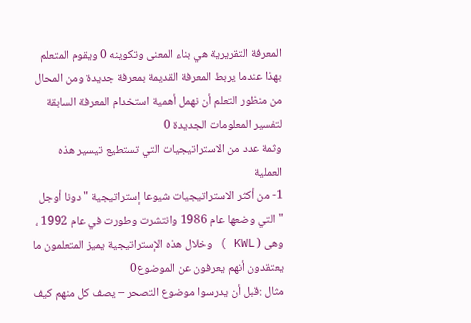المعرفة التقريرية هي بناء المعنى وتكوينه 0 ويقوم المتعلم بهذا عندما يربط المعرفة القديمة بمعرفة جديدة ومن المحال من منظور التعلم أن نهمل أهمية استخدام المعرفة السابقة لتفسير المعلومات الجديدة 0
وثمة عدد من الاستراتيجيات التي تستطيع تيسير هذه العملية
1- من أكثر الاستراتيجيات شيوعا إستراتيجية " دونا أوجل " التي وضعها عام 1986 وانتشرت وطورت في عام 1992 ، وهى ( KWL ) وخلال هذه الإستراتيجية يميز المتعلمون ما يعتقدون أنهم يعرفون عن الموضوع0
مثال :قبل أن يدرسوا موضوع التصحر – يصف كل منهم كيف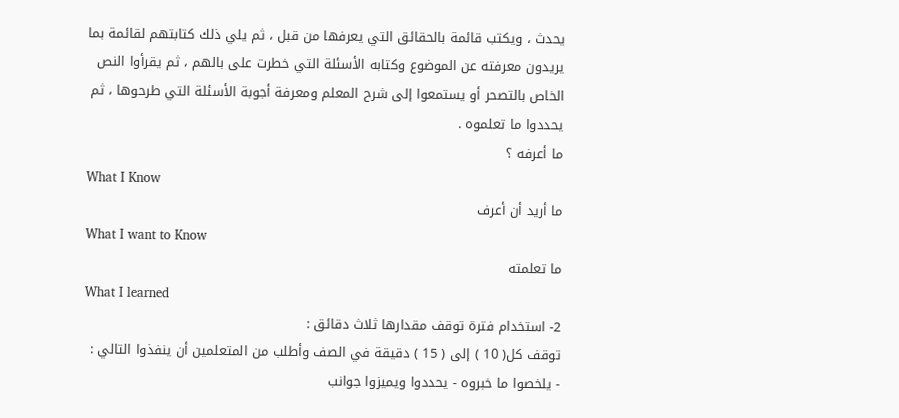يحدث ، ويكتب قائمة بالحقائق التي يعرفها من قبل ، ثم يلي ذلك كتابتهم لقائمة بما يريدون معرفته عن الموضوع وكتابه الأسئلة التي خطرت على بالهم ، ثم يقرأوا النص الخاص بالتصحر أو يستمعوا إلى شرح المعلم ومعرفة أجوبة الأسئلة التي طرحوها ، ثم يحددوا ما تعلموه .
ما أعرفه ؟
What I Know
ما أريد أن أعرف
What I want to Know
ما تعلمته
What I learned
2- استخدام فترة توقف مقدارها ثلاث دقائق :
توقف كل( 10 ) إلى ( 15 ) دقيقة في الصف وأطلب من المتعلمين أن ينفذوا التالي :
- يلخصوا ما خبروه - يحددوا ويميزوا جوانب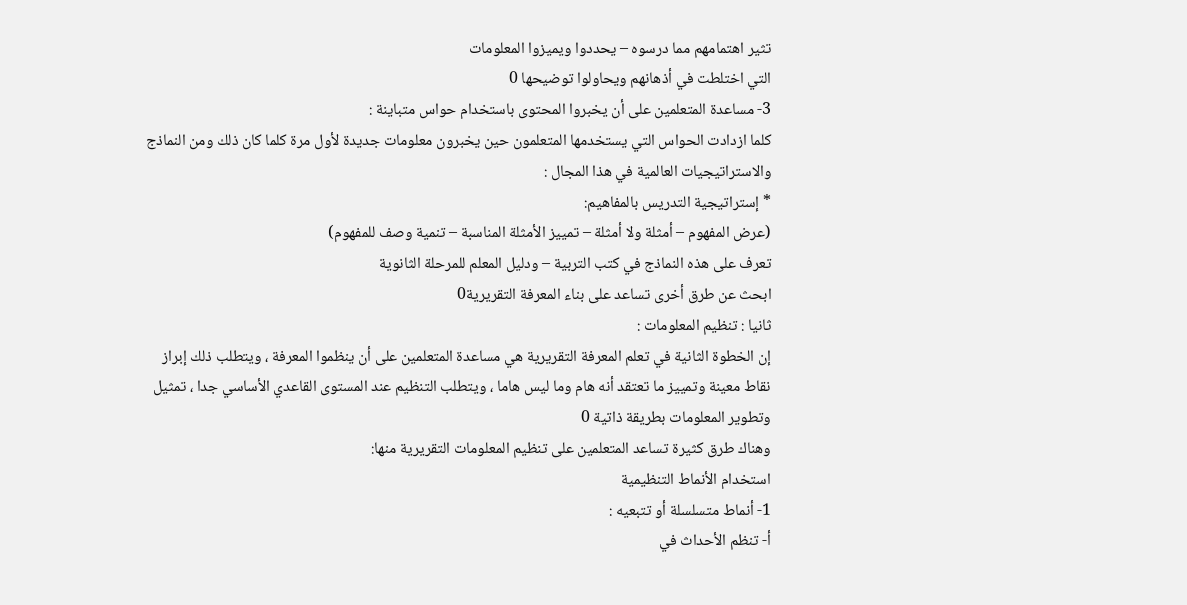تثير اهتمامهم مما درسوه – يحددوا ويميزوا المعلومات
التي اختلطت في أذهانهم ويحاولوا توضيحها 0
3- مساعدة المتعلمين على أن يخبروا المحتوى باستخدام حواس متباينة :
كلما ازدادت الحواس التي يستخدمها المتعلمون حين يخبرون معلومات جديدة لأول مرة كلما كان ذلك ومن النماذج والاستراتيجيات العالمية في هذا المجال :
* إستراتيجية التدريس بالمفاهيم:
(عرض المفهوم – أمثلة ولا أمثلة – تمييز الأمثلة المناسبة – تنمية وصف للمفهوم)
تعرف على هذه النماذج في كتب التربية – ودليل المعلم للمرحلة الثانوية
ابحث عن طرق أخرى تساعد على بناء المعرفة التقريرية0
ثانيا : تنظيم المعلومات :
إن الخطوة الثانية في تعلم المعرفة التقريرية هي مساعدة المتعلمين على أن ينظموا المعرفة ، ويتطلب ذلك إبراز نقاط معينة وتمييز ما تعتقد أنه هام وما ليس هاما ، ويتطلب التنظيم عند المستوى القاعدي الأساسي جدا ، تمثيل وتطوير المعلومات بطريقة ذاتية 0
وهناك طرق كثيرة تساعد المتعلمين على تنظيم المعلومات التقريرية منها:
استخدام الأنماط التنظيمية
1- أنماط متسلسلة أو تتبعيه :
أ- تنظم الأحداث في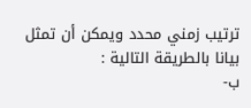ترتيب زمني محدد ويمكن أن تمثل بيانا بالطريقة التالية :
ب-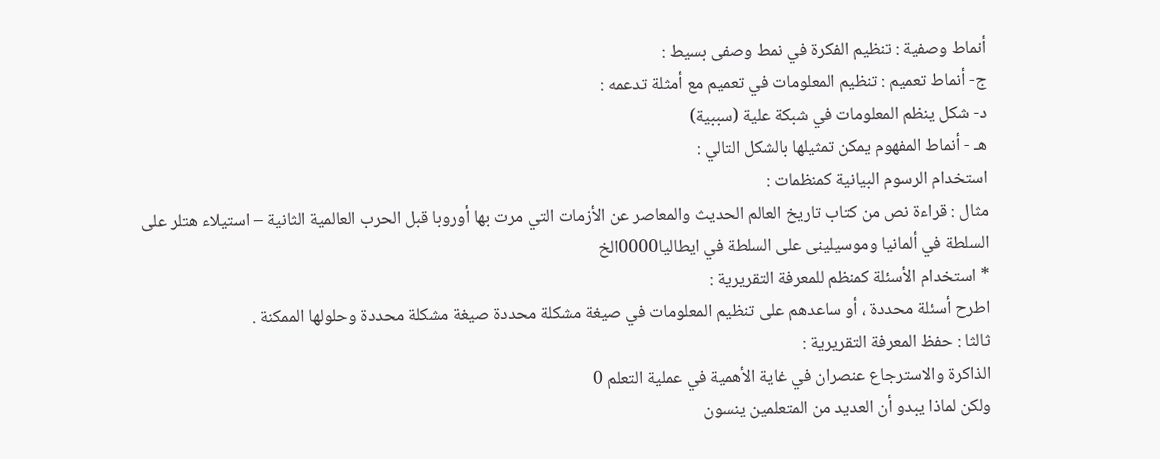أنماط وصفية : تنظيم الفكرة في نمط وصفى بسيط :
ج- أنماط تعميم : تنظيم المعلومات في تعميم مع أمثلة تدعمه :
د- شكل ينظم المعلومات في شبكة علية (سببية)
هـ - أنماط المفهوم يمكن تمثيلها بالشكل التالي :
استخدام الرسوم البيانية كمنظمات :
مثال : قراءة نص من كتاب تاريخ العالم الحديث والمعاصر عن الأزمات التي مرت بها أوروبا قبل الحرب العالمية الثانية – استيلاء هتلر على السلطة في ألمانيا وموسيلينى على السلطة في ايطاليا0000الخ
* استخدام الأسئلة كمنظم للمعرفة التقريرية :
اطرح أسئلة محددة ، أو ساعدهم على تنظيم المعلومات في صيغة مشكلة محددة صيغة مشكلة محددة وحلولها الممكنة .
ثالثا : حفظ المعرفة التقريرية :
الذاكرة والاسترجاع عنصران في غاية الأهمية في عملية التعلم 0
ولكن لماذا يبدو أن العديد من المتعلمين ينسون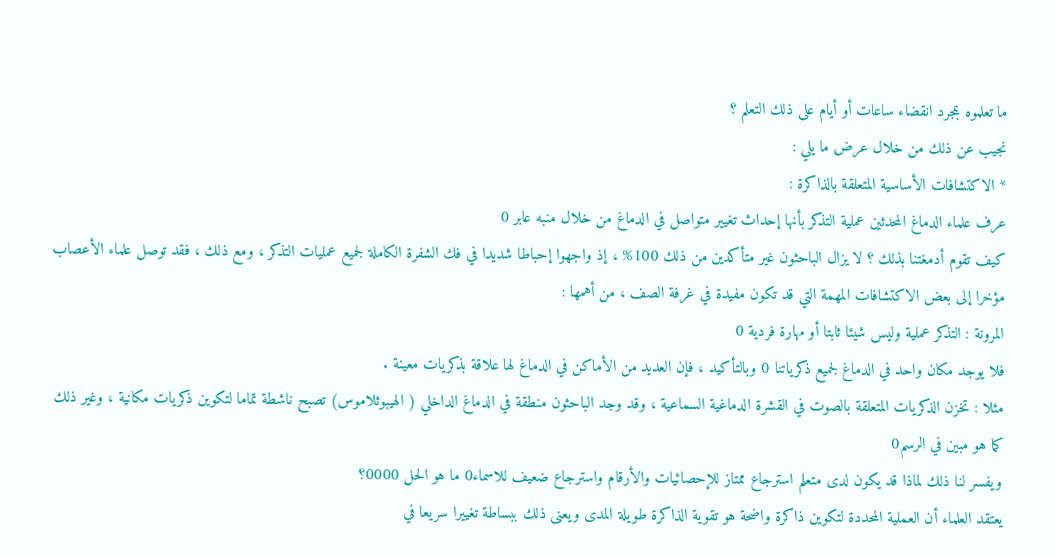ما تعلموه بمجرد انقضاء ساعات أو أيام على ذلك التعلم ؟
نجيب عن ذلك من خلال عرض ما يلي :
* الاكتشافات الأساسية المتعلقة بالذاكرة :
عرف علماء الدماغ المحدثين عملية التذكر بأنها إحداث تغيير متواصل في الدماغ من خلال منبه عابر 0
كيف تقوم أدمغتنا بذلك ؟ لا يزال الباحثون غير متأكدين من ذلك 100% ، إذ واجهوا إحباطا شديدا في فك الشفرة الكاملة لجميع عمليات التذكر ، ومع ذلك ، فقد توصل علماء الأعصاب مؤخرا إلى بعض الاكتشافات المهمة التي قد تكون مفيدة في غرفة الصف ، من أهمها :
المرونة : التذكر عملية وليس شيئا ثابتا أو مهارة فردية 0
فلا يوجد مكان واحد في الدماغ لجميع ذكرياتنا 0 وبالتأكيد ، فإن العديد من الأماكن في الدماغ لها علاقة بذكريات معينة .
مثلا : تخزن الذكريات المتعلقة بالصوت في القشرة الدماغية السماعية ، وقد وجد الباحثون منطقة في الدماغ الداخلي ( الهيبوثلاموس) تصبح ناشطة تماما لتكوين ذكريات مكانية ، وغير ذلك كما هو مبين في الرسم0
ويفسر لنا ذلك لماذا قد يكون لدى متعلم استرجاع ممتاز للإحصائيات والأرقام واسترجاع ضعيف للاسماء0 ما هو الحل 0000؟
يعتقد العلماء أن العملية المحددة لتكوين ذاكرة واضحة هو تقوية الذاكرة طويلة المدى ويعنى ذلك ببساطة تغييرا سريعا في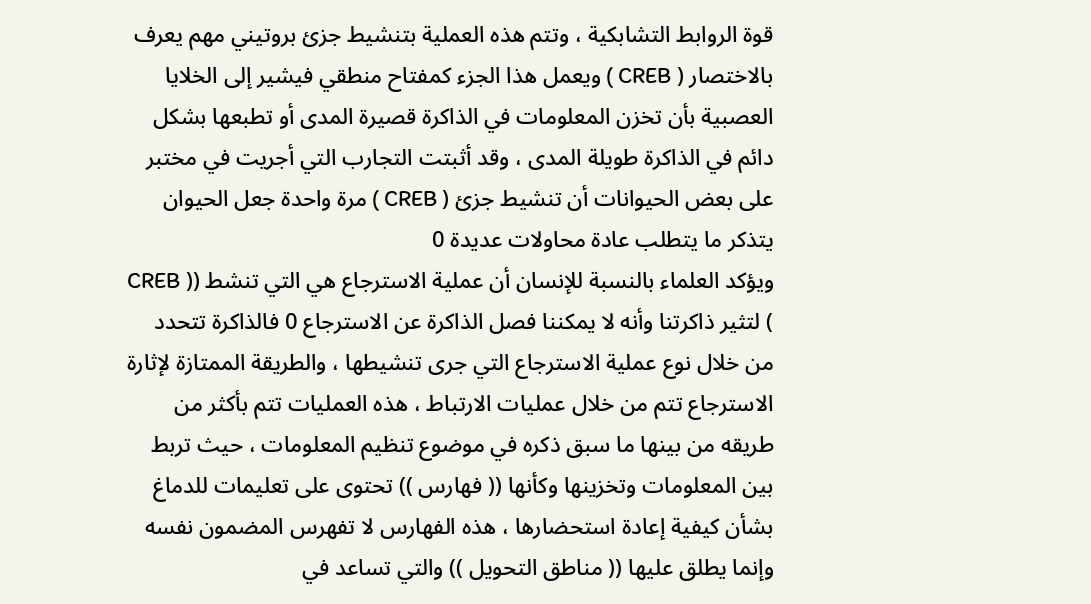قوة الروابط التشابكية ، وتتم هذه العملية بتنشيط جزئ بروتيني مهم يعرف بالاختصار ( CREB ) ويعمل هذا الجزء كمفتاح منطقي فيشير إلى الخلايا العصبية بأن تخزن المعلومات في الذاكرة قصيرة المدى أو تطبعها بشكل دائم في الذاكرة طويلة المدى ، وقد أثبتت التجارب التي أجريت في مختبر على بعض الحيوانات أن تنشيط جزئ ( CREB ) مرة واحدة جعل الحيوان يتذكر ما يتطلب عادة محاولات عديدة 0
ويؤكد العلماء بالنسبة للإنسان أن عملية الاسترجاع هي التي تنشط (( CREB ) لتثير ذاكرتنا وأنه لا يمكننا فصل الذاكرة عن الاسترجاع 0 فالذاكرة تتحدد من خلال نوع عملية الاسترجاع التي جرى تنشيطها ، والطريقة الممتازة لإثارة الاسترجاع تتم من خلال عمليات الارتباط ، هذه العمليات تتم بأكثر من طريقه من بينها ما سبق ذكره في موضوع تنظيم المعلومات ، حيث تربط بين المعلومات وتخزينها وكأنها (( فهارس )) تحتوى على تعليمات للدماغ بشأن كيفية إعادة استحضارها ، هذه الفهارس لا تفهرس المضمون نفسه وإنما يطلق عليها (( مناطق التحويل )) والتي تساعد في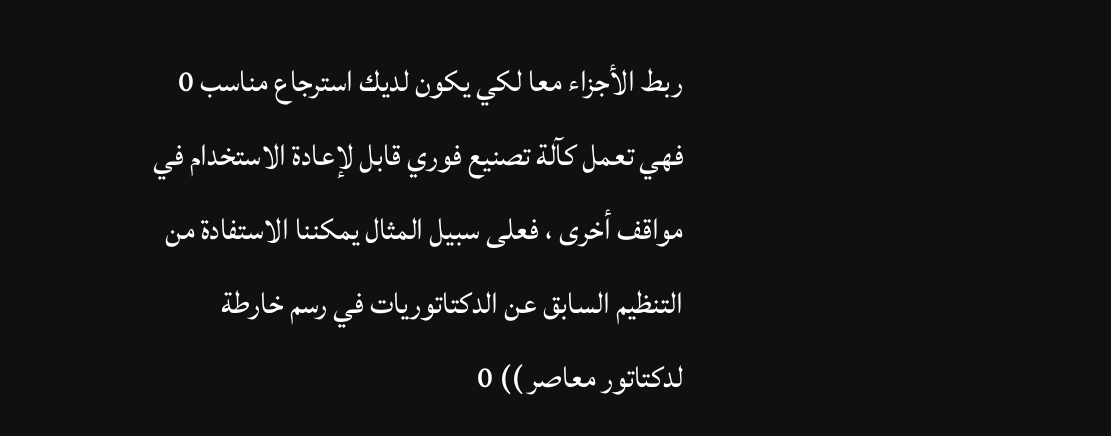ربط الأجزاء معا لكي يكون لديك استرجاع مناسب 0 فهي تعمل كآلة تصنيع فوري قابل لإعادة الاستخدام في مواقف أخرى ، فعلى سبيل المثال يمكننا الاستفادة من التنظيم السابق عن الدكتاتوريات في رسم خارطة لدكتاتور معاصر )) 0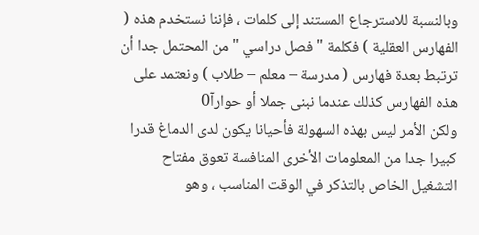وبالنسبة للاسترجاع المستند إلى كلمات ، فإننا نستخدم هذه ( الفهارس العقلية ) فكلمة " فصل دراسي " من المحتمل جدا أن ترتبط بعدة فهارس ( مدرسة – معلم – طلاب ) ونعتمد على هذه الفهارس كذلك عندما نبنى جملا أو حوارآ0
ولكن الأمر ليس بهذه السهولة فأحيانا يكون لدى الدماغ قدرا كبيرا جدا من المعلومات الأخرى المنافسة تعوق مفتاح التشغيل الخاص بالتذكر في الوقت المناسب ، وهو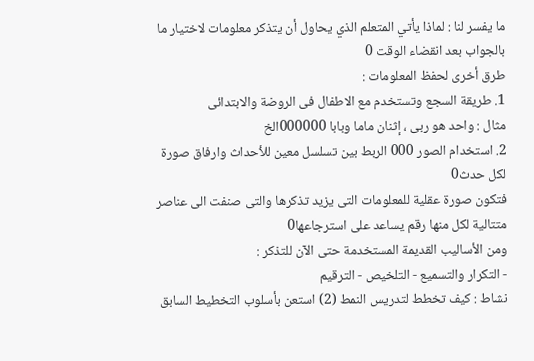ما يفسر لنا : لماذا يأتي المتعلم الذي يحاول أن يتذكر معلومات لاختيار ما بالجواب بعد انقضاء الوقت 0
طرق أخرى لحفظ المعلومات :
1. طريقة السجع وتستخدم مع الاطفال فى الروضة والابتدائى
مثال : واحد هو ربى ، إثنان ماما وبابا 000000الخ
2. استخدام الصور 000 الربط بين تسلسل معين للأحداث وارفاق صورة لكل حدث0
فتكون صورة عقلية للمعلومات التى يزيد تذكرها والتى صنفت الى عناصر متتالية لكل منها رقم يساعد على استرجاعها0
ومن الأساليب القديمة المستخدمة حتى الآن للتذكر :
- التكرار والتسميع - التلخيص - الترقيم
نشاط : كيف تخطط لتدريس النمط (2) استعن بأسلوب التخطيط السابق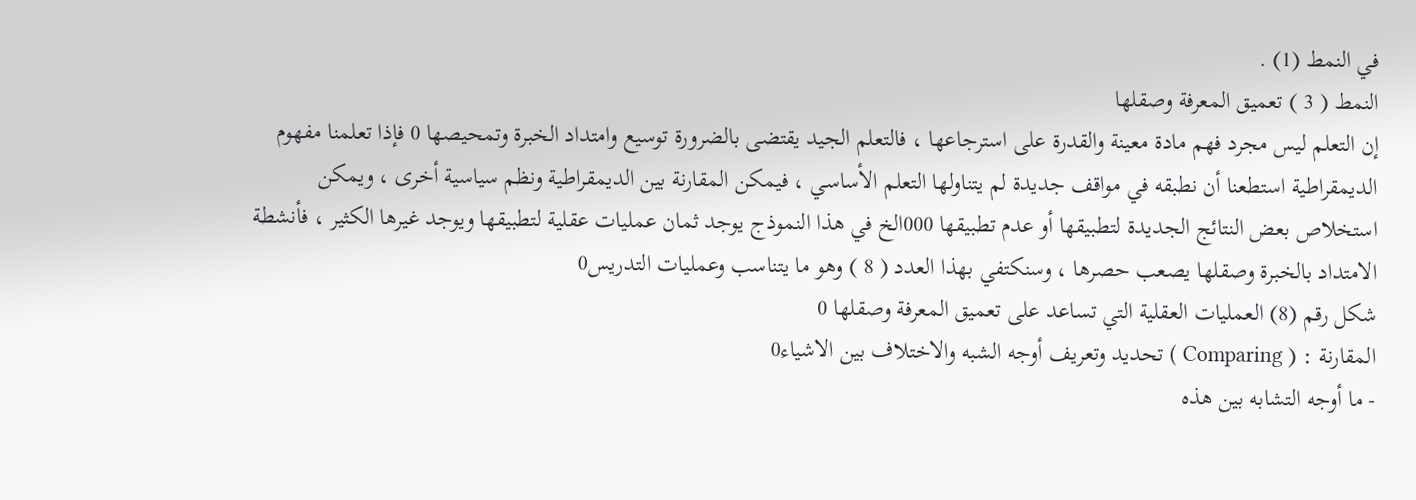في النمط (1) .
النمط ( 3 ) تعميق المعرفة وصقلها
إن التعلم ليس مجرد فهم مادة معينة والقدرة على استرجاعها ، فالتعلم الجيد يقتضى بالضرورة توسيع وامتداد الخبرة وتمحيصها 0 فإذا تعلمنا مفهوم الديمقراطية استطعنا أن نطبقه في مواقف جديدة لم يتناولها التعلم الأساسي ، فيمكن المقارنة بين الديمقراطية ونظم سياسية أخرى ، ويمكن استخلاص بعض النتائج الجديدة لتطبيقها أو عدم تطبيقها 000الخ في هذا النموذج يوجد ثمان عمليات عقلية لتطبيقها ويوجد غيرها الكثير ، فأنشطة الامتداد بالخبرة وصقلها يصعب حصرها ، وسنكتفي بهذا العدد ( 8 ) وهو ما يتناسب وعمليات التدريس0
شكل رقم (8) العمليات العقلية التي تساعد على تعميق المعرفة وصقلها 0
المقارنة : ( Comparing ) تحديد وتعريف أوجه الشبه والاختلاف بين الاشياء0
- ما أوجه التشابه بين هذه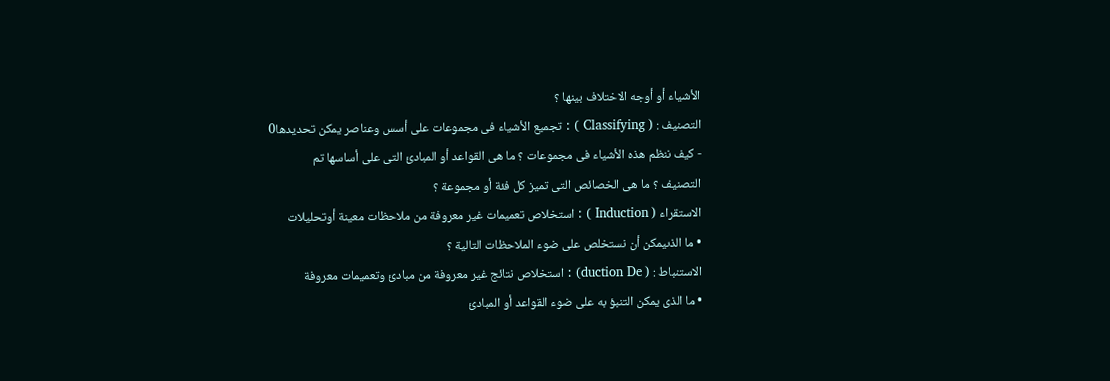الأشياء أو أوجه الاختلاف بينها ؟
التصنيف : ( Classifying ) : تجميع الأشياء فى مجموعات على أسس وعناصر يمكن تحديدها0
- كيف ننظم هذه الأشياء فى مجموعات ؟ ما هى القواعد أو المبادئ التى على أساسها تم
التصنيف ؟ ما هى الخصائص التى تميز كل فئة أو مجموعة ؟
الاستقراء ( Induction ) : استخلاص تعميمات غير معروفة من ملاحظات معينة أوتحليلات
• ما الذىيمكن أن نستخلص على ضوء الملاحظات التالية ؟
الاستنباط : ( duction De) : استخلاص نتائج غير معروفة من مبادئ وتعميمات معروفة
• ما الذى يمكن التنبؤ به على ضوء القواعد أو المبادئ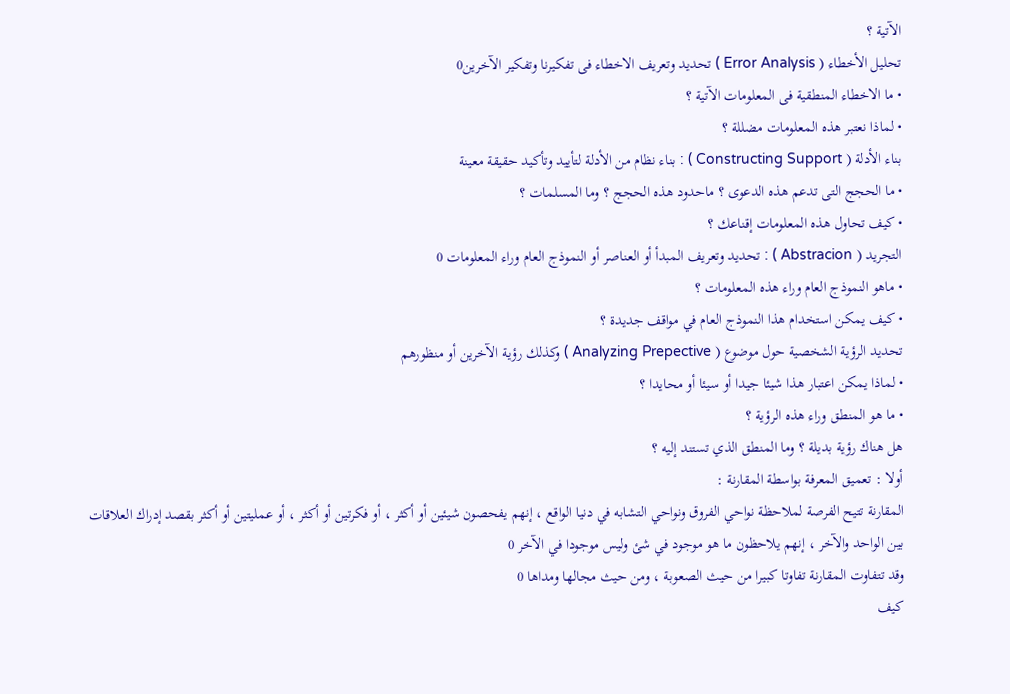الآتية ؟
تحليل الأخطاء ( Error Analysis ) تحديد وتعريف الاخطاء فى تفكيرنا وتفكير الآخرين0
• ما الاخطاء المنطقية فى المعلومات الآتية ؟
• لماذا نعتبر هذه المعلومات مضللة ؟
بناء الأدلة ( Constructing Support ) : بناء نظام من الأدلة لتأييد وتأكيد حقيقة معينة
• ما الحجج التى تدعم هذه الدعوى ؟ ماحدود هذه الحجج ؟ وما المسلمات ؟
• كيف تحاول هذه المعلومات إقناعك ؟
التجريد ( Abstracion ) : تحديد وتعريف المبدأ أو العناصر أو النموذج العام وراء المعلومات 0
• ماهو النموذج العام وراء هذه المعلومات ؟
• كيف يمكن استخدام هذا النموذج العام في مواقف جديدة ؟
تحديد الرؤية الشخصية حول موضوع ( Analyzing Prepective ) وكذلك رؤية الآخرين أو منظورهم
• لماذا يمكن اعتبار هذا شيئا جيدا أو سيئا أو محايدا ؟
• ما هو المنطق وراء هذه الرؤية ؟
هل هناك رؤية بديلة ؟ وما المنطق الذي تستند إليه ؟
أولا : تعميق المعرفة بواسطة المقارنة :
المقارنة تتيح الفرصة لملاحظة نواحي الفروق ونواحي التشابه في دنيا الواقع ، إنهم يفحصون شيئين أو أكثر ، أو فكرتين أو أكثر ، أو عمليتين أو أكثر بقصد إدراك العلاقات بين الواحد والآخر ، إنهم يلاحظون ما هو موجود في شئ وليس موجودا في الآخر 0
وقد تتفاوت المقارنة تفاوتا كبيرا من حيث الصعوبة ، ومن حيث مجالها ومداها 0
كيف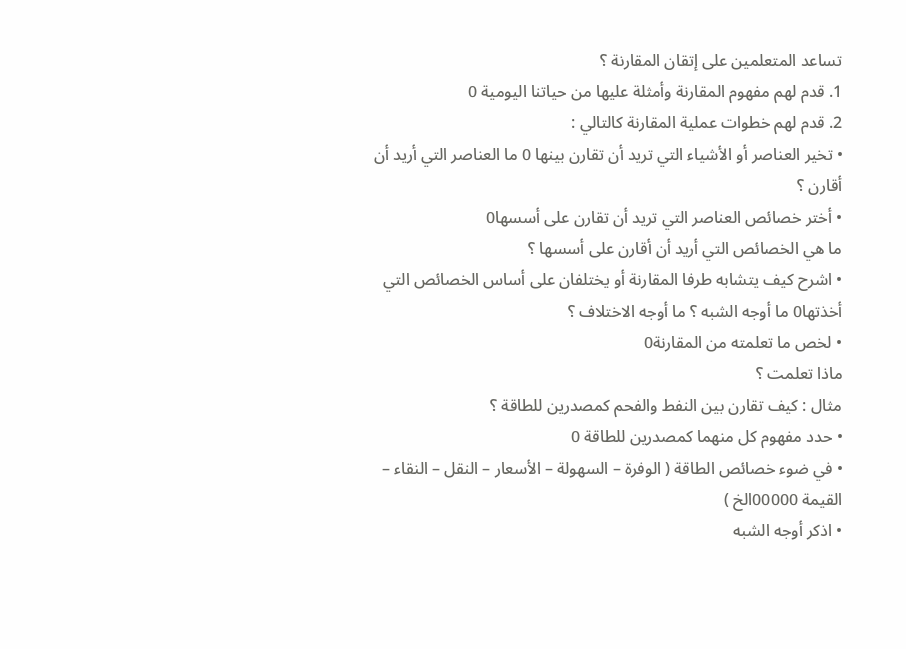تساعد المتعلمين على إتقان المقارنة ؟
1. قدم لهم مفهوم المقارنة وأمثلة عليها من حياتنا اليومية 0
2. قدم لهم خطوات عملية المقارنة كالتالي :
• تخير العناصر أو الأشياء التي تريد أن تقارن بينها 0 ما العناصر التي أريد أن أقارن ؟
• أختر خصائص العناصر التي تريد أن تقارن على أسسها0
ما هي الخصائص التي أريد أن أقارن على أسسها ؟
• اشرح كيف يتشابه طرفا المقارنة أو يختلفان على أساس الخصائص التي أخذتها0 ما أوجه الشبه ؟ ما أوجه الاختلاف ؟
• لخص ما تعلمته من المقارنة0
ماذا تعلمت ؟
مثال : كيف تقارن بين النفط والفحم كمصدرين للطاقة ؟
• حدد مفهوم كل منهما كمصدرين للطاقة 0
• في ضوء خصائص الطاقة ( الوفرة – السهولة – الأسعار – النقل – النقاء – القيمة 00000الخ )
• اذكر أوجه الشبه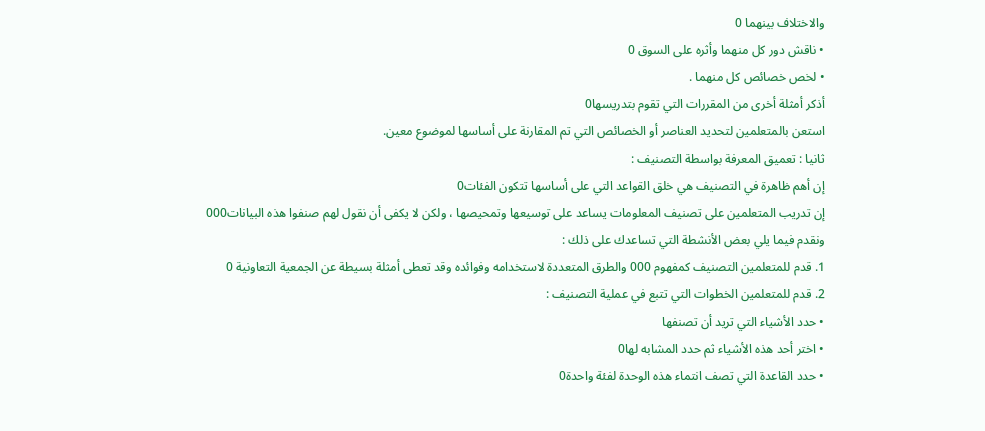والاختلاف بينهما 0
• ناقش دور كل منهما وأثره على السوق 0
• لخص خصائص كل منهما .
أذكر أمثلة أخرى من المقررات التي تقوم بتدريسها0
استعن بالمتعلمين لتحديد العناصر أو الخصائص التي تم المقارنة على أساسها لموضوع معين.
ثانيا : تعميق المعرفة بواسطة التصنيف :
إن أهم ظاهرة في التصنيف هي خلق القواعد التي على أساسها تتكون الفئات0
إن تدريب المتعلمين على تصنيف المعلومات يساعد على توسيعها وتمحيصها ، ولكن لا يكفى أن نقول لهم صنفوا هذه البيانات000
ونقدم فيما يلي بعض الأنشطة التي تساعدك على ذلك :
1. قدم للمتعلمين التصنيف كمفهوم 000 والطرق المتعددة لاستخدامه وفوائده وقد تعطى أمثلة بسيطة عن الجمعية التعاونية 0
2. قدم للمتعلمين الخطوات التي تتبع في عملية التصنيف :
• حدد الأشياء التي تريد أن تصنفها
• اختر أحد هذه الأشياء ثم حدد المشابه لها0
• حدد القاعدة التي تصف انتماء هذه الوحدة لفئة واحدة0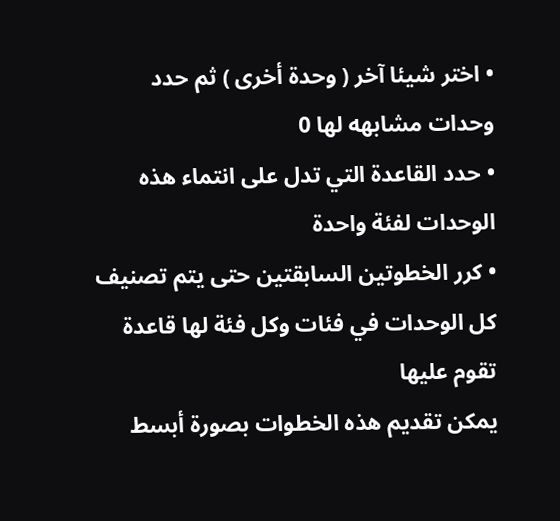• اختر شيئا آخر ( وحدة أخرى ) ثم حدد وحدات مشابهه لها 0
• حدد القاعدة التي تدل على انتماء هذه الوحدات لفئة واحدة
• كرر الخطوتين السابقتين حتى يتم تصنيف كل الوحدات في فئات وكل فئة لها قاعدة تقوم عليها
يمكن تقديم هذه الخطوات بصورة أبسط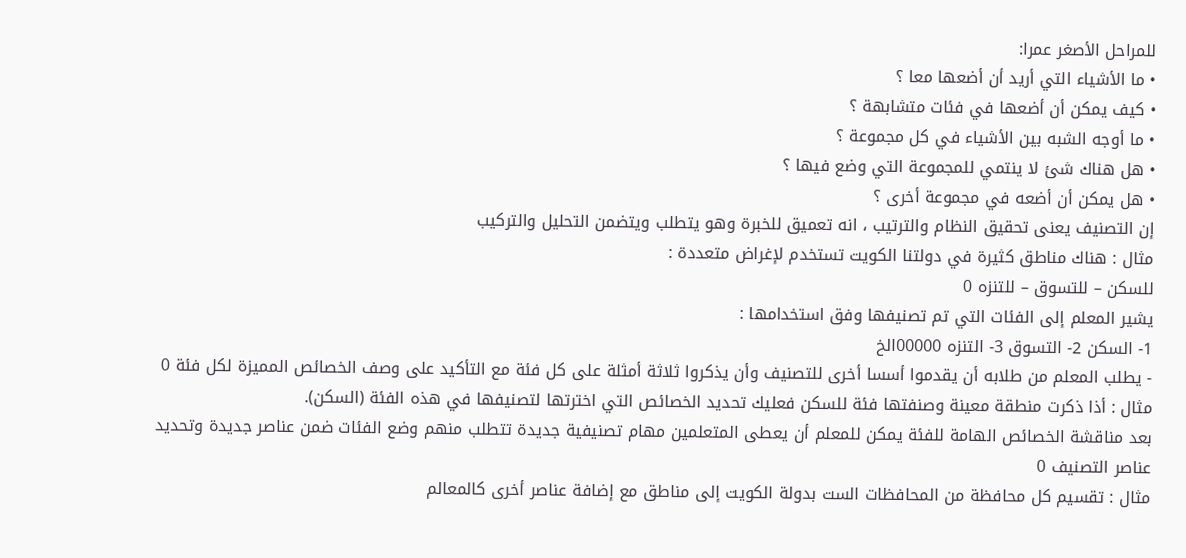للمراحل الأصغر عمرا:
• ما الأشياء التي أريد أن أضعها معا ؟
• كيف يمكن أن أضعها في فئات متشابهة ؟
• ما أوجه الشبه بين الأشياء في كل مجموعة ؟
• هل هناك شئ لا ينتمي للمجموعة التي وضع فيها ؟
• هل يمكن أن أضعه في مجموعة أخرى ؟
إن التصنيف يعنى تحقيق النظام والترتيب ، انه تعميق للخبرة وهو يتطلب ويتضمن التحليل والتركيب
مثال : هناك مناطق كثيرة في دولتنا الكويت تستخدم لإغراض متعددة :
للسكن – للتسوق – للتنزه 0
يشير المعلم إلى الفئات التي تم تصنيفها وفق استخدامها :
1- السكن 2- التسوق 3- التنزه 00000الخ
- يطلب المعلم من طلابه أن يقدموا أسسا أخرى للتصنيف وأن يذكروا ثلاثة أمثلة على كل فئة مع التأكيد على وصف الخصائص المميزة لكل فئة 0
مثال : أذا ذكرت منطقة معينة وصنفتها فئة للسكن فعليك تحديد الخصائص التي اخترتها لتصنيفها في هذه الفئة (السكن).
بعد مناقشة الخصائص الهامة للفئة يمكن للمعلم أن يعطى المتعلمين مهام تصنيفية جديدة تتطلب منهم وضع الفئات ضمن عناصر جديدة وتحديد عناصر التصنيف 0
مثال : تقسيم كل محافظة من المحافظات الست بدولة الكويت إلى مناطق مع إضافة عناصر أخرى كالمعالم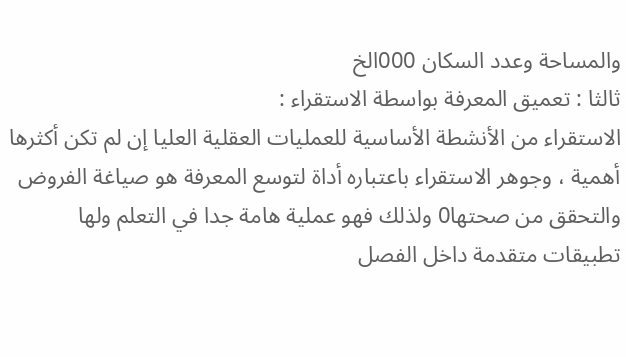والمساحة وعدد السكان 000الخ
ثالثا : تعميق المعرفة بواسطة الاستقراء :
الاستقراء من الأنشطة الأساسية للعمليات العقلية العليا إن لم تكن أكثرها أهمية ، وجوهر الاستقراء باعتباره أداة لتوسع المعرفة هو صياغة الفروض والتحقق من صحتها0 ولذلك فهو عملية هامة جدا في التعلم ولها تطبيقات متقدمة داخل الفصل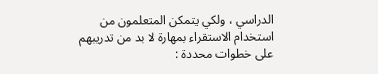الدراسي ، ولكي يتمكن المتعلمون من استخدام الاستقراء بمهارة لا بد من تدريبهم على خطوات محددة :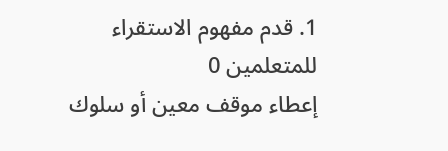1. قدم مفهوم الاستقراء للمتعلمين 0
إعطاء موقف معين أو سلوك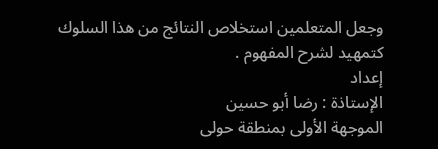وجعل المتعلمين استخلاص النتائج من هذا السلوك كتمهيد لشرح المفهوم .
إعداد
الإستاذة : رضا أبو حسين
الموجهة الأولى بمنطقة حولى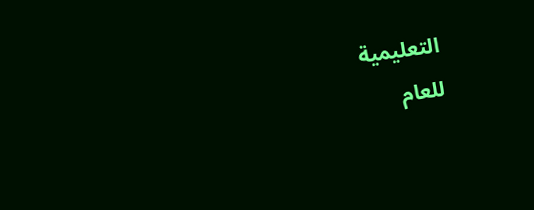التعليمية
للعام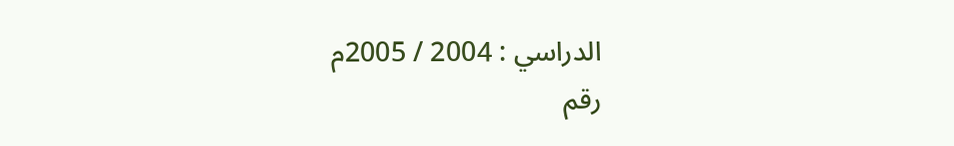الدراسي : 2004 / 2005م
رقم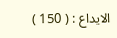الايداع : ( 150 )